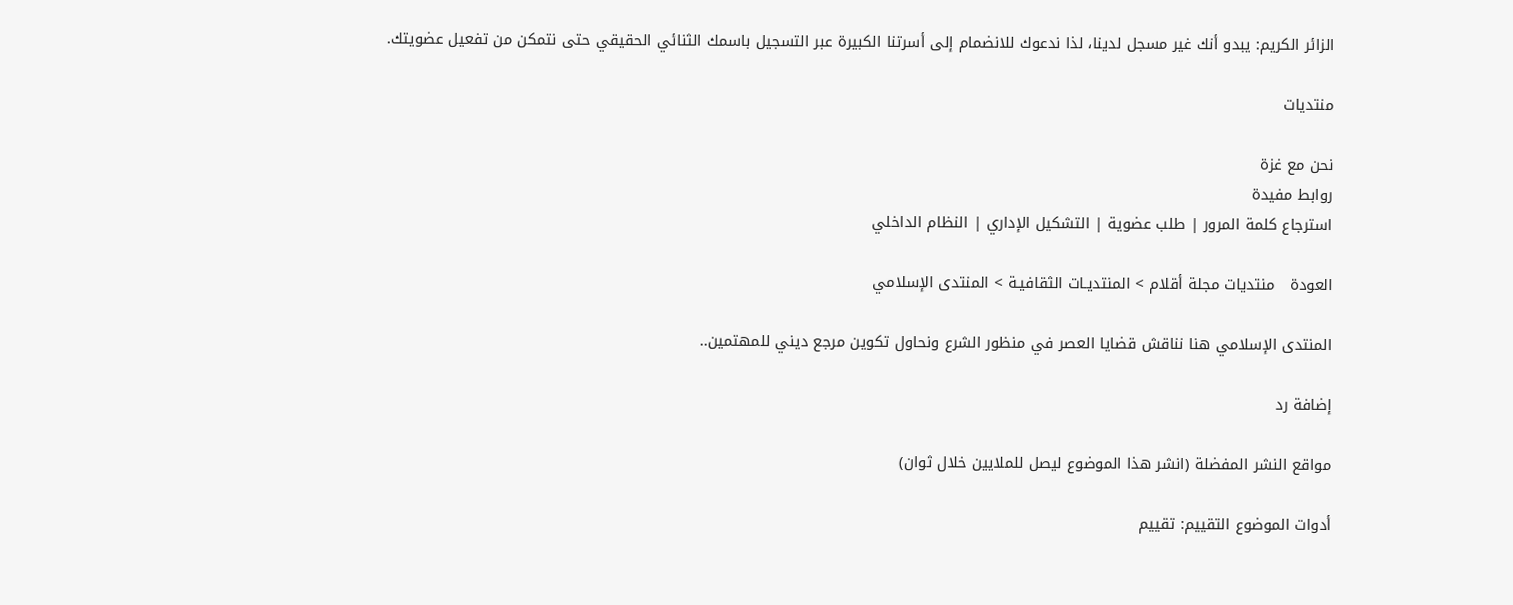الزائر الكريم: يبدو أنك غير مسجل لدينا، لذا ندعوك للانضمام إلى أسرتنا الكبيرة عبر التسجيل باسمك الثنائي الحقيقي حتى نتمكن من تفعيل عضويتك.

منتديات

نحن مع غزة
روابط مفيدة
استرجاع كلمة المرور | طلب عضوية | التشكيل الإداري | النظام الداخلي

العودة   منتديات مجلة أقلام > المنتديـات الثقافيـة > المنتدى الإسلامي

المنتدى الإسلامي هنا نناقش قضايا العصر في منظور الشرع ونحاول تكوين مرجع ديني للمهتمين..

إضافة رد

مواقع النشر المفضلة (انشر هذا الموضوع ليصل للملايين خلال ثوان)

أدوات الموضوع التقييم: تقييم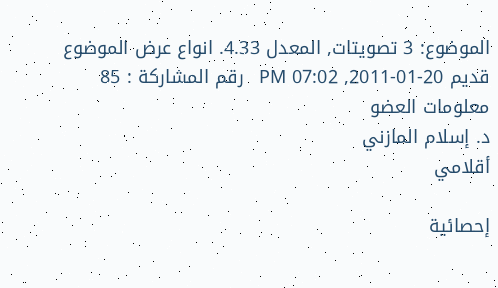الموضوع: 3 تصويتات, المعدل 4.33. انواع عرض الموضوع
قديم 20-01-2011, 07:02 PM   رقم المشاركة : 85
معلومات العضو
د. إسلام المازني
أقلامي

إحصائية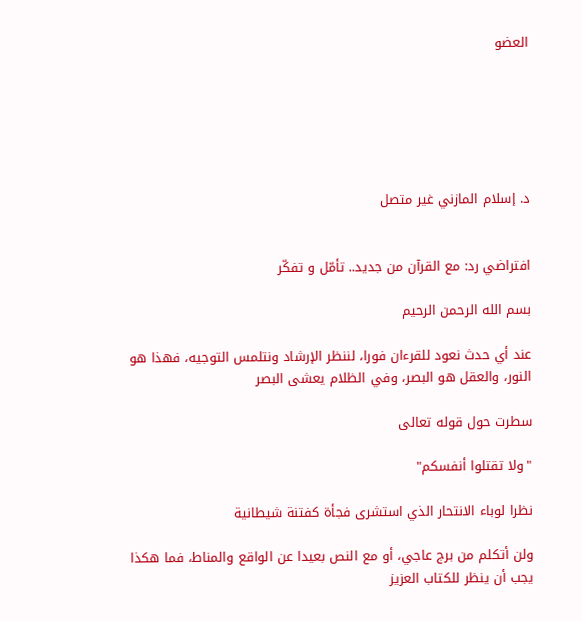العضو






د. إسلام المازني غير متصل


افتراضي رد: مع القرآن من جديد.. تأمّل و تفكّر

بسم الله الرحمن الرحيم

عند أي حدث نعود للقرءان فورا، لننظر الإرشاد ونتلمس التوجيه، فهذا هو النور، والعقل هو البصر، وفي الظلام يعشى البصر

سطرت حول قوله تعالى

"ولا تقتلوا أنفسكم"

نظرا لوباء الانتحار الذي استشرى فجأة كفتنة شيطانية

ولن أتكلم من برج عاجي، أو مع النص بعيدا عن الواقع والمناط، فما هكذا يجب أن ينظر للكتاب العزيز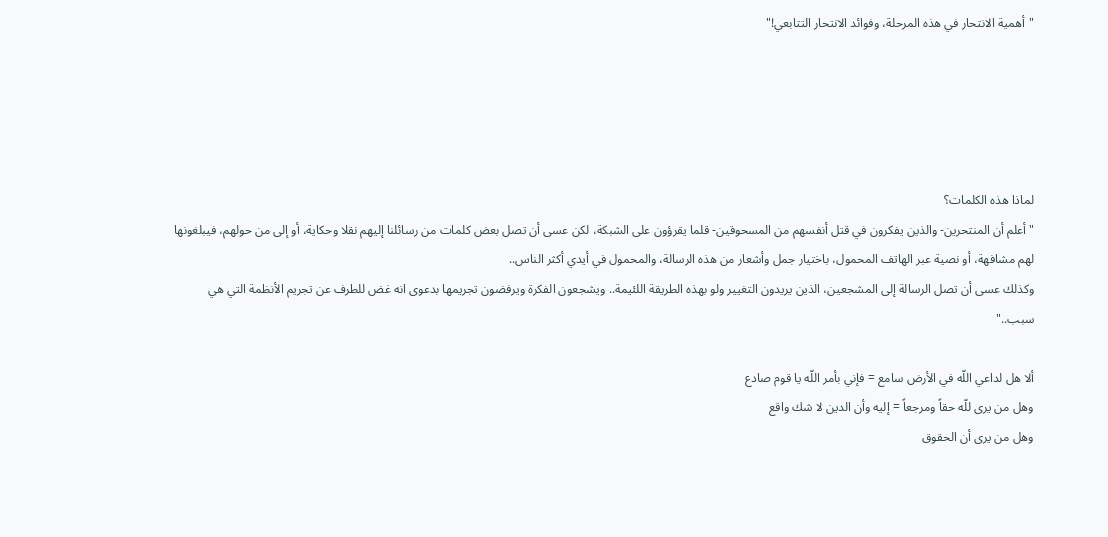"أهمية الانتحار في هذه المرحلة، وفوائد الانتحار التتابعي!"





لماذا هذه الكلمات؟
"أعلم أن المنتحرين- والذين يفكرون في قتل أنفسهم من المسحوقين- قلما يقرؤون على الشبكة، لكن عسى أن تصل بعض كلمات من رسائلنا إليهم نقلا وحكاية، أو إلى من حولهم، فيبلغونها لهم مشافهة، أو نصية عبر الهاتف المحمول، باختيار جمل وأشعار من هذه الرسالة، والمحمول في أيدي أكثر الناس..
وكذلك عسى أن تصل الرسالة إلى المشجعين، الذين يريدون التغيير ولو بهذه الطريقة اللئيمة.. ويشجعون الفكرة ويرفضون تجريمها بدعوى انه غض للطرف عن تجريم الأنظمة التي هي سبب.."

ألا هل لداعي اللّه في الأرض سامع = فإني بأمر اللّه يا قوم صادع
وهل من يرى للّه حقاً ومرجعاً = إليه وأن الدين لا شك واقع
وهل من يرى أن الحقوق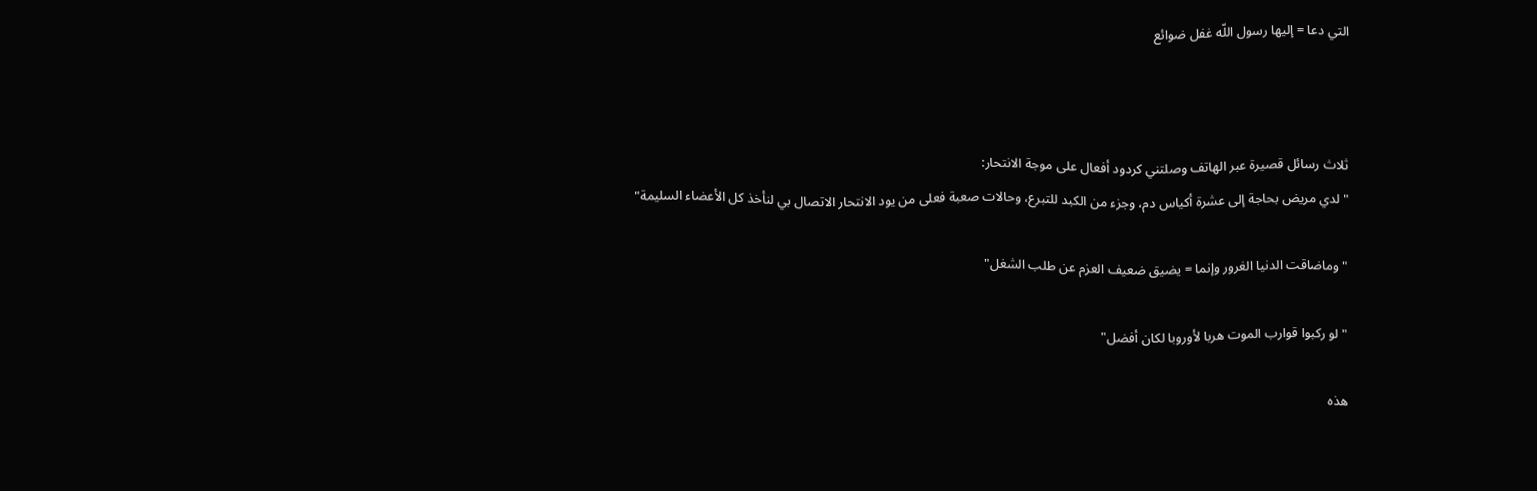التي دعا = إليها رسول اللّه غفل ضوائع



ثلاث رسائل قصيرة عبر الهاتف وصلتني كردود أفعال على موجة الانتحار:
"لدي مريض بحاجة إلى عشرة أكياس دم، وجزء من الكبد للتبرع، وحالات صعبة فعلى من يود الانتحار الاتصال بي لنأخذ كل الأعضاء السليمة"

"وماضاقت الدنيا الغرور وإنما = يضيق ضعيف العزم عن طلب الشغل"

" لو ركبوا قوارب الموت هربا لأوروبا لكان أفضل"

هذه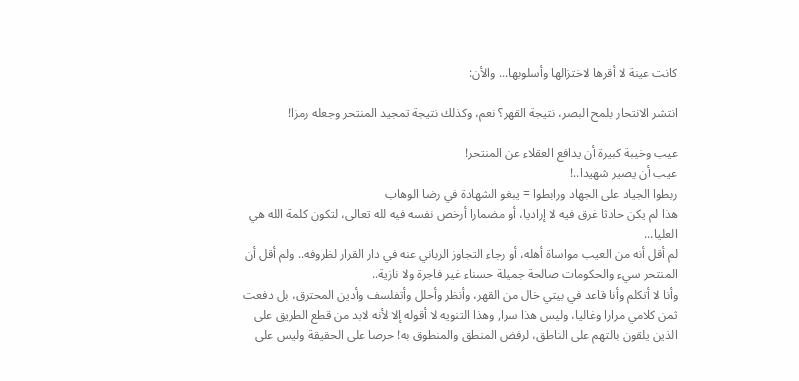كانت عينة لا أقرها لاختزالها وأسلوبها... والأن:

انتشر الانتحار بلمح البصر، نتيجة القهر؟ نعم، وكذلك نتيجة تمجيد المنتحر وجعله رمزا!

عيب وخيبة كبيرة أن يدافع العقلاء عن المنتحر!
عيب أن يصير شهيدا..!
ربطوا الجياد على الجهاد ورابطوا = يبغو الشهادة في رضا الوهاب
هذا لم يكن حادثا غرق فيه لا إراديا، أو مضمارا أرخص نفسه فيه لله تعالى، لتكون كلمة الله هي العليا...
لم أقل أنه من العيب مواساة أهله، أو رجاء التجاوز الرباني عنه في دار القرار لظروفه.. ولم أقل أن المنتحر سيء والحكومات صالحة جميلة حسناء غير فاجرة ولا نازية..
وأنا لا أتكلم وأنا قاعد في بيتي خال من القهر، وأنظر وأحلل وأتفلسف وأدين المحترق، بل دفعت ثمن كلامي مرارا وغاليا، وليس هذا سرا, وهذا التنويه لا أقوله إلا لأنه لابد من قطع الطريق على الذين يلقون بالتهم على الناطق، لرفض المنطق والمنطوق به! حرصا على الحقيقة وليس على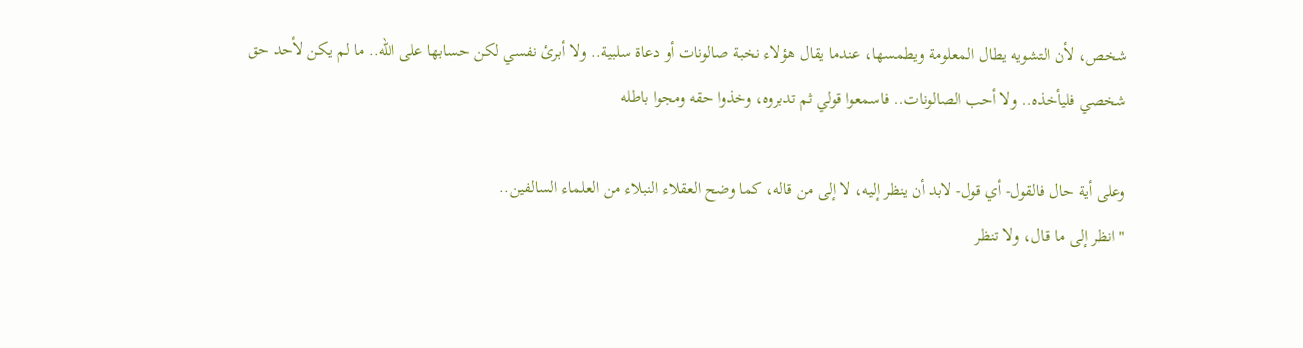شخص، لأن التشويه يطال المعلومة ويطمسها، عندما يقال هؤلاء نخبة صالونات أو دعاة سلبية.. ولا أبرئ نفسي لكن حسابها على الله.. ما لم يكن لأحد حق شخصي فليأخذه.. ولا أحب الصالونات.. فاسمعوا قولي ثم تدبروه، وخذوا حقه ومجوا باطله

وعلى أية حال فالقول- أي قول- لابد أن ينظر إليه، لا إلى من قاله، كما وضح العقلاء النبلاء من العلماء السالفين..
"انظر إلى ما قال، ولا تنظر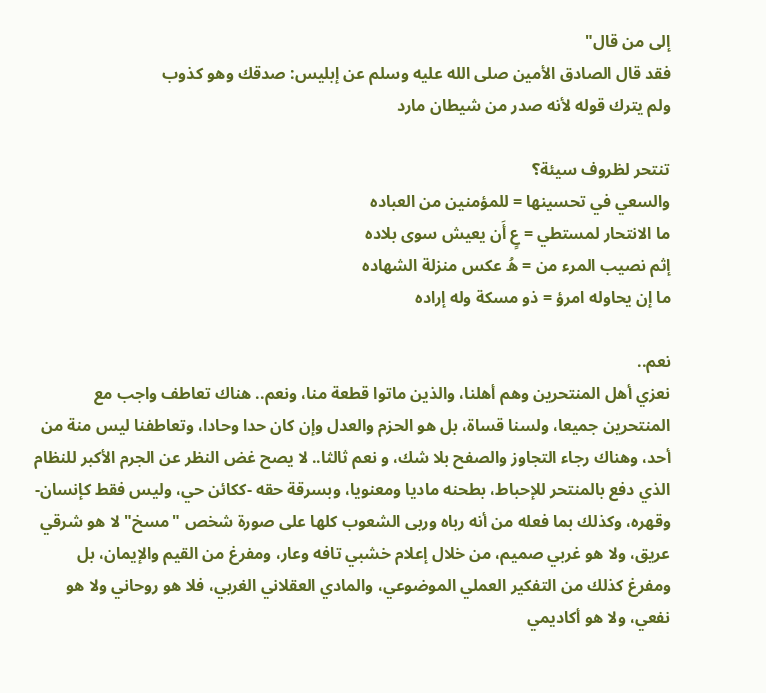إلى من قال"
فقد قال الصادق الأمين صلى الله عليه وسلم عن إبليس: صدقك وهو كذوب
ولم يترك قوله لأنه صدر من شيطان مارد

تنتحر لظروف سيئة؟
والسعي في تحسينها = للمؤمنين من العباده
ما الانتحار لمستطي = عٍ أَن يعيش سوى بلاده
إثم نصيب المرء من = هُ عكس منزلة الشهاده
ما إن يحاوله امرؤ = ذو مسكة وله إراده

نعم..
نعزي أهل المنتحرين وهم أهلنا، والذين ماتوا قطعة منا، ونعم.. هناك تعاطف واجب مع المنتحرين جميعا، ولسنا قساة، بل هو الحزم والعدل وإن كان حدا وحادا، وتعاطفنا ليس منة من أحد، وهناك رجاء التجاوز والصفح بلا شك، و نعم ثالثا.. لا يصح غض النظر عن الجرم الأكبر للنظام الذي دفع بالمنتحر للإحباط، بطحنه ماديا ومعنويا، وبسرقة حقه -ككائن حي، وليس فقط كإنسان- وقهره، وكذلك بما فعله من أنه رباه وربى الشعوب كلها على صورة شخص "مسخ" لا هو شرقي عريق، ولا هو غربي صميم، من خلال إعلام خشبي تافه وعار، ومفرغ من القيم والإيمان، بل ومفرغ كذلك من التفكير العملي الموضوعي، والمادي العقلاني الغربي، فلا هو روحاني ولا هو نفعي، ولا هو أكاديمي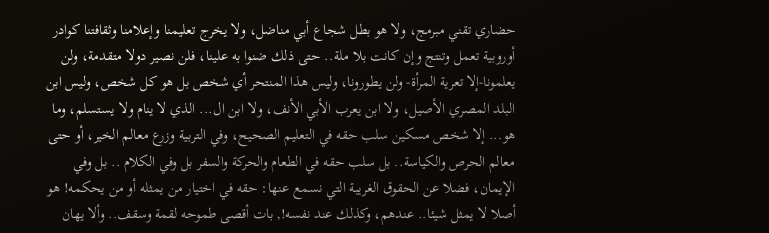حضاري تقني مبرمج، ولا هو بطل شجاع أبي مناضل، ولا يخرج تعليمنا وإعلامنا وثقافتنا كوادر أوروبية تعمل وتنتج وإن كانت بلا ملة.. حتى ذلك ضنوا به علينا، فلن نصير دولا متقدمة، ولن يعلمونا-إلا تعرية المرأة- ولن يطورونا، وليس هذا المنتحر أي شخص بل هو كل شخص، وليس ابن البلد المصري الأصيل، ولا ابن يعرب الأبي الأنف، ولا ابن ال... الذي لا ينام ولا يستسلم، وما هو... إلا شخص مسكين سلب حقه في التعليم الصحيح، وفي التربية وزرع معالم الخير، أو حتى معالم الحرص والكياسة.. بل سلب حقه في الطعام والحركة والسفر بل وفي الكلام .. بل وفي الإيمان، فضلا عن الحقوق الغريبة التي نسمع عنها: حقه في اختيار من يمثله أو من يحكمه! هو أصلا لا يمثل شيئا.. عندهم، وكذلك عند نفسه!, بات أقصى طموحه لقمة وسقف.. وألا يهان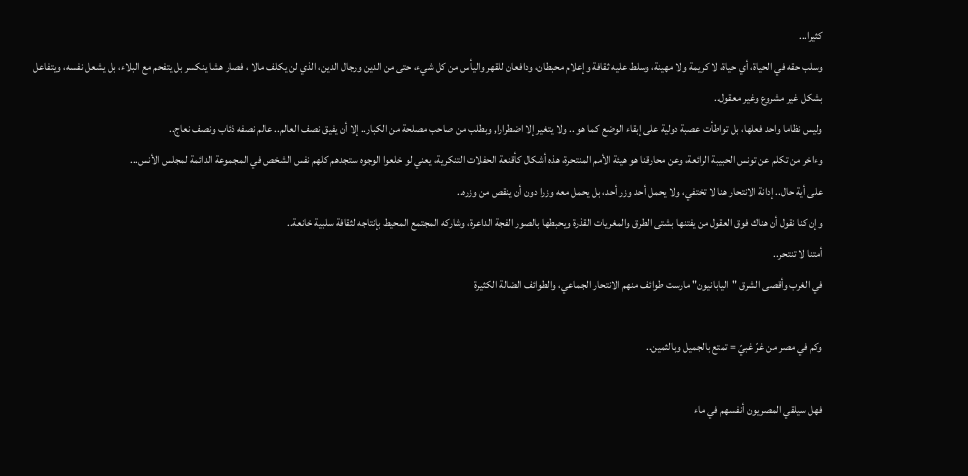كثيرا...
وسلب حقه في الحياة، أي حياة، لا كريمة ولا مهينة، وسلط عليه ثقافة وإعلام محبطان، ودافعان للقهر واليأس من كل شيء، حتى من الدين ورجال الدين، الذي لن يكلف مالا ، فصار هشا ينكسر بل يتفحم مع البلاء، بل يشعل نفسه، ويتفاعل بشكل غير مشروع وغير معقول..
وليس نظاما واحد فعلها، بل تواطأت عصبة دولية على إبقاء الوضع كما هو .. ولا يتغير إلا اضطرارا, وبطلب من صاحب مصلحة من الكبار.. إلا أن يفيق نصف العالم.. عالم نصفه ذئاب ونصف نعاج..
وءاخر من تكلم عن تونس الحبيبة الرائعة، وعن محارقنا هو هيئة الأمم المنتحرة، هذه أشكال كأقنعة الحفلات التنكرية، يعني لو خلعوا الوجوه ستجدهم كلهم نفس الشخص في المجموعة الدائمة لمجلس الأنس...
على أية حال.. إدانة الانتحار هنا لا تختفي، ولا يحمل أحد وزر أحد، بل يحمل معه وزرا دون أن ينقص من وزره..
وإن كنا نقول أن هناك فوق العقول من يفتنها بشتى الطرق والمغريات القذرة ويحبطها بالصور الفجة الداعرة، وشاركه المجتمع المحيط بإنتاجه لثقافة سلبية خانعة..
أمتنا لا تنتحر..
في الغرب وأقصى الشرق "اليابانيون" مارست طوائف منهم الانتحار الجماعي، والطوائف الضالة الكثيرة

وكم في مصر من غرّ غبيّ = تمتع بالجميل وبالثمين..

فهل سيلقي المصريون أنفسهم في ماء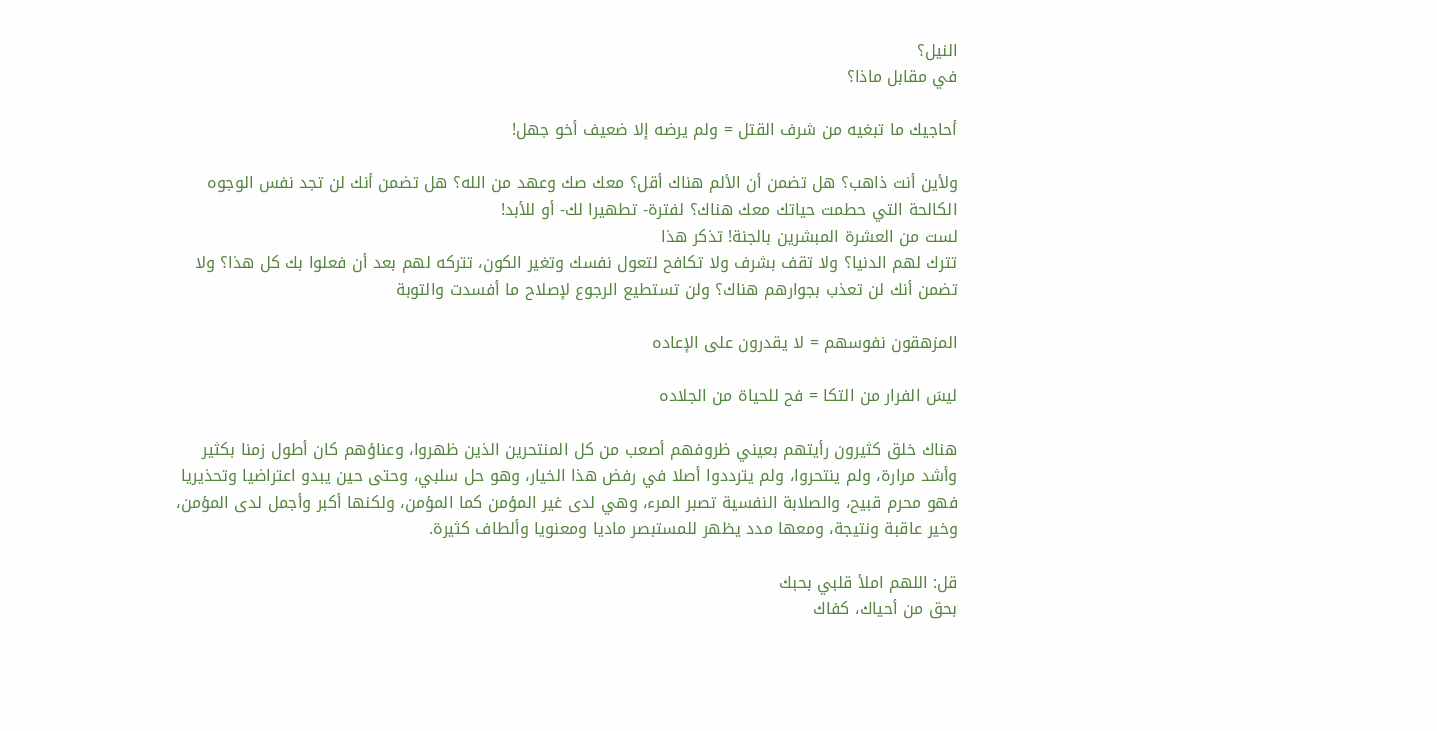النيل؟
في مقابل ماذا؟

أحاجيك ما تبغيه من شرف القتل = ولم يرضه إلا ضعيف أخو جهل!

ولأين أنت ذاهب؟ هل تضمن أن الألم هناك أقل؟ معك صك وعهد من الله؟ هل تضمن أنك لن تجد نفس الوجوه الكالحة التي حطمت حياتك معك هناك؟ لفترة- تطهيرا لك- أو للأبد!
لست من العشرة المبشرين بالجنة! تذكر هذا
تترك لهم الدنيا؟ ولا تقف بشرف ولا تكافح لتعول نفسك وتغير الكون، تتركه لهم بعد أن فعلوا بك كل هذا؟ ولا تضمن أنك لن تعذب بجوارهم هناك؟ ولن تستطيع الرجوع لإصلاح ما أفسدت والتوبة

المزهقون نفوسهم = لا يقدرون على الإعاده

ليسَ الفرار من التكا = فح للحياة من الجلاده

هناك خلق كثيرون رأيتهم بعيني ظروفهم أصعب من كل المنتحرين الذين ظهروا، وعناؤهم كان أطول زمنا بكثير وأشد مرارة، ولم ينتحروا، ولم يترددوا أصلا في رفض هذا الخيار، وهو حل سلبي، وحتى حين يبدو اعتراضيا وتحذيريا فهو محرم قبيح، والصلابة النفسية تصبر المرء، وهي لدى غير المؤمن كما المؤمن، ولكنها أكبر وأجمل لدى المؤمن، وخير عاقبة ونتيجة، ومعها مدد يظهر للمستبصر ماديا ومعنويا وألطاف كثيرة.

قل: اللهم املأ قلبي بحبك
بحق من أحياك، كفاك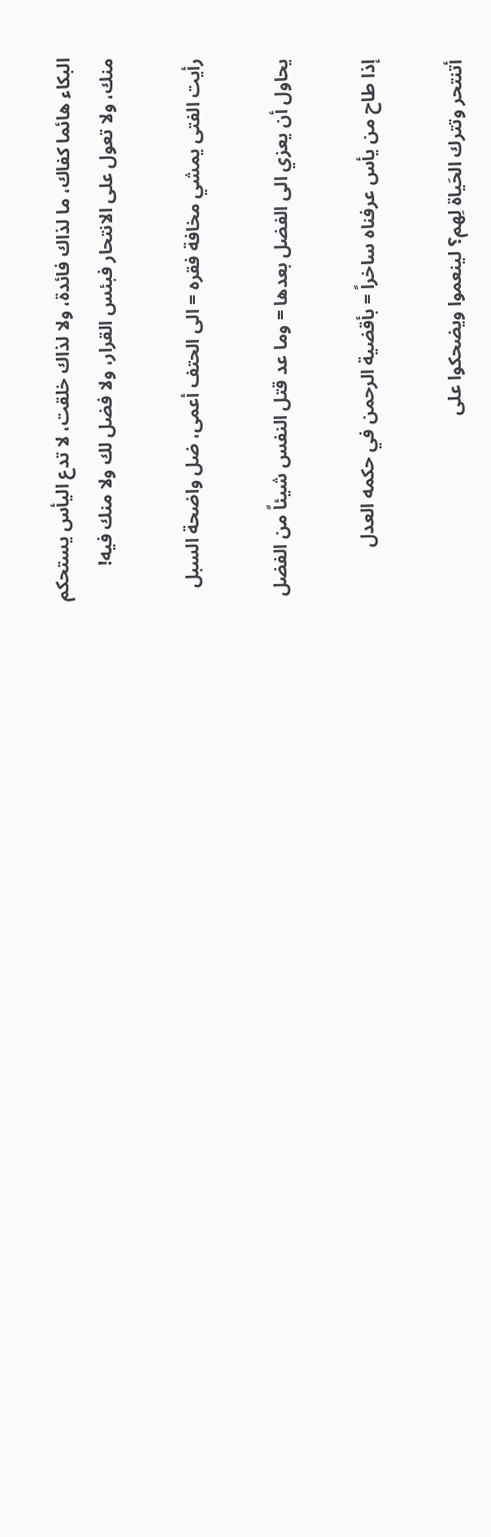البكاء هائما كفاك، ما لذاك فائدة، ولا لذاك خلقت، لا تدع اليأس يستحكم
منك، ولا تعول على الانتحار فبئس القرار، ولا فضل لك ولا منك فيه!

رأيت الفتى يمشي مخافة فقره = الى الحتف أعمى، ضل واضحة السبل

يحاول أن يعزي الى الفضل بعدها = وما عد قتل النفس شيئاً من الفضل

إذا طاح من يأس عرفناه ساخراً = بأقضية الرحمن في حكمه العدل

أتنتحر وتترك الحَياة لِهم؟ لينعموا ويضحكوا على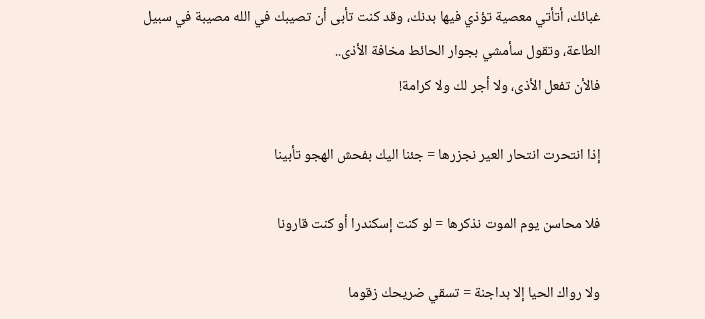غبائك، أتأتي معصية تؤذي فيها بدنك، وقد كنت تأبى أن تصيبك في الله مصيبة في سبيل الطاعة، وتقول سأمشي بجوار الحائط مخافة الأذى..
فالأن تفعل الأذى، ولا أجر لك ولا كرامة!

إذا انتحرت انتحار العير نجزرها = جئنا اليك بفحش الهجو تأبينا

فلا محاسن يوم الموت نذكرها = لو كنت إسكندرا أو كنت قارونا

ولا رواك الحيا إلا بداجنة = تسقي ضريحك زقوما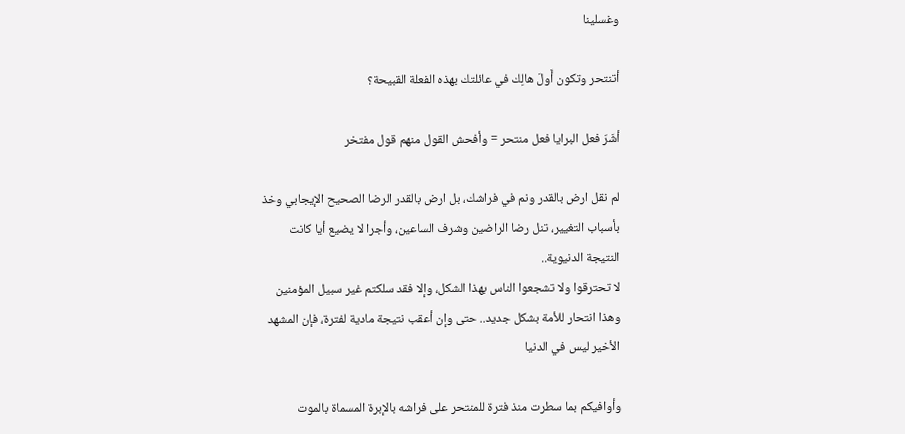وغسلينا

أتنتحر وتكون أَولَ هالِك في عائلتك بهذه الفعلة القبيحة؟

أشَرّ فعل البرايا فعل منتحر = وأفحش القول منهم قول مفتخر

لم نقل ارض بالقدر ونم في فراشك، بل ارض بالقدر الرضا الصحيح الإيجابي وخذ بأسباب التغيير، تنل رضا الراضين وشرف الساعين، وأجرا لا يضيع أيا كانت النتيجة الدنيوية..
لا تحترقوا ولا تشجعوا الناس بهذا الشكل، وإلا فقد سلكتم غير سبيل المؤمنين
وهذا انتحار للأمة بشكل جديد.. حتى وإن أعقب نتيجة مادية لفترة، فإن المشهد الأخير ليس في الدنيا

وأوافيكم بما سطرت منذ فترة للمنتحر على فراشه بالإبرة المسماة بالموت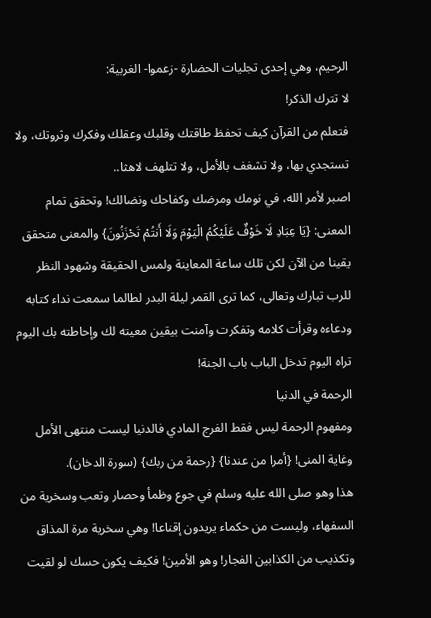الرحيم، وهي إحدى تجليات الحضارة -زعموا- الغربية:
لا تترك الذكر!
فتعلم من القرآن كيف تحفظ طاقتك وقلبك وعقلك وفكرك وثروتك، ولا تستجدي بها، ولا تشغف بالأمل، ولا تتلهف لاهثا..
اصبر لأمر الله، في نومك ومرضك وكفاحك ونضالك! وتحقق تمام المعنى: {يَا عِبَادِ لَا خَوْفٌ عَلَيْكُمُ الْيَوْمَ وَلَا أَنتُمْ تَحْزَنُونَ} والمعنى متحقق يقينا من الآن لكن تلك ساعة المعاينة ولمس الحقيقة وشهود النظر للرب تبارك وتعالى، كما ترى القمر ليلة البدر لطالما سمعت نداء كتابه ودعاءه وقرأت كلامه وتفكرت وآمنت بيقين معيته لك وإحاطته بك اليوم تراه اليوم تدخل الباب باب الجنة!
الرحمة في الدنيا
ومفهوم الرحمة ليس فقط الفرج المادي فالدنيا ليست منتهى الأمل وغاية المنى! {أمرا من عندنا} {رحمة من ربك} (سورة الدخان).
هذا وهو صلى الله عليه وسلم في جوع وظمأ وحصار وتعب وسخرية من السفهاء، وليست من حكماء يريدون إقناعا! وهي سخرية مرة المذاق وتكذيب من الكذابين الفجار! وهو الأمين! فكيف يكون حسك لو لقيت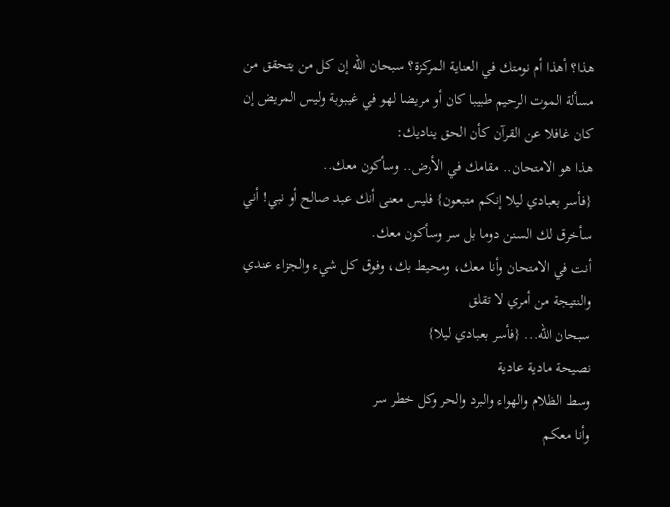هذا؟ أهذا أم نومتك في العناية المركزة؟ سبحان الله إن كل من يتحقق من مسألة الموت الرحيم طبيبا كان أو مريضا لهو في غيبوبة وليس المريض إن كان غافلا عن القرآن كأن الحق يناديك:
هذا هو الامتحان.. مقامك في الأرض.. وسأكون معك..
{فأسر بعبادي ليلا إنكم متبعون} فليس معنى أنك عبد صالح أو نبي! أني سأخرق لك السنن دوما بل سر وسأكون معك.
أنت في الامتحان وأنا معك، ومحيط بك، وفوق كل شيء والجزاء عندي والنتيجة من أمري لا تقلق
سبحان الله... {فأسر بعبادي ليلا}
نصيحة مادية عادية
وسط الظلام والهواء والبرد والحر وكل خطر سر
وأنا معكم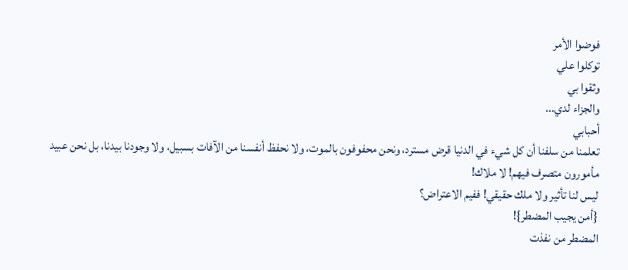فوضوا الأمر
توكلوا علي
وثقوا بي
والجزاء لدي...
أحبابي
تعلمنا من سلفنا أن كل شيء في الدنيا قرض مسترد، ونحن محفوفون بالموت، ولا نحفظ أنفسنا من الآفات بسبيل، ولا وجودنا بيدنا، بل نحن عبيد مأمورون متصرف فيهم! لا ملاك!
ليس لنا تأثير ولا ملك حقيقي! ففيم الاعتراض؟
{أمن يجيب المضطر}!
المضطر من نفذت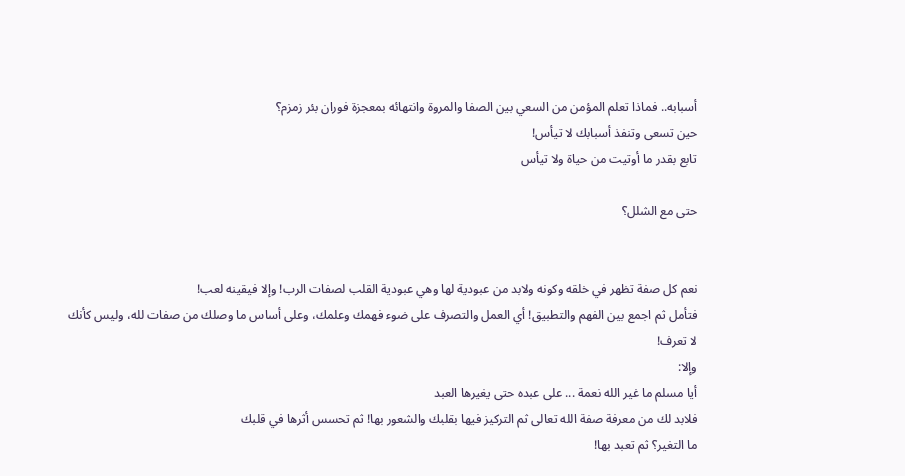أسبابه.. فماذا تعلم المؤمن من السعي بين الصفا والمروة وانتهائه بمعجزة فوران بئر زمزم؟
حين تسعى وتنفذ أسبابك لا تيأس!
تابع بقدر ما أوتيت من حياة ولا تيأس

حتى مع الشلل؟


نعم كل صفة تظهر في خلقه وكونه ولابد من عبودية لها وهي عبودية القلب لصفات الرب! وإلا فيقينه لعب!
فتأمل ثم اجمع بين الفهم والتطبيق! أي العمل والتصرف على ضوء فهمك وعلمك، وعلى أساس ما وصلك من صفات لله، وليس كأنك لا تعرف!
وإلا:
أيا مسلم ما غير الله نعمة ... على عبده حتى يغيرها العبد
فلابد لك من معرفة صفة الله تعالى ثم التركيز فيها بقلبك والشعور بها! ثم تحسس أثرها في قلبك
ما التغير؟ ثم تعبد بها!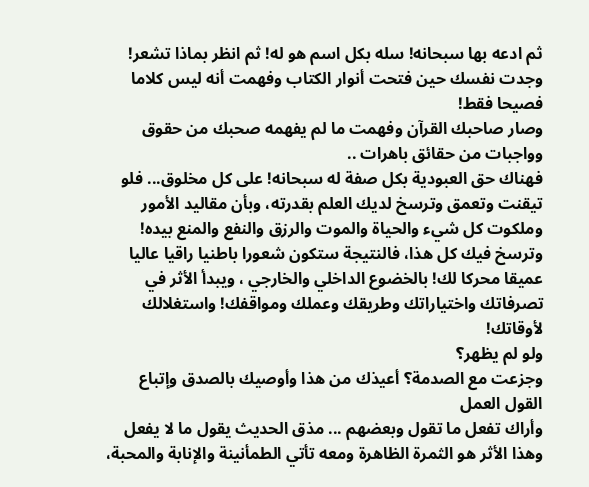ثم ادعه بها سبحانه! سله بكل اسم هو له! ثم انظر بماذا تشعر!
وجدت نفسك حين فتحت أنوار الكتاب وفهمت أنه ليس كلاما فصيحا فقط!
وصار صاحبك القرآن وفهمت ما لم يفهمه صحبك من حقوق وواجبات من حقائق باهرات ..
فهناك حق العبودية بكل صفة له سبحانه! على كل مخلوق... فلو تيقنت وتعمق وترسخ لديك العلم بقدرته، وبأن مقاليد الأمور وملكوت كل شيء والحياة والموت والرزق والنفع والمنع بيده! وترسخ فيك كل هذا، فالنتيجة ستكون شعورا باطنيا راقيا عاليا عميقا محركا لك! بالخضوع الداخلي والخارجي ، ويبدأ الأثر في تصرفاتك واختياراتك وطريقك وعملك ومواقفك! واستغلالك لأوقاتك!
ولو لم يظهر؟
وجزعت مع الصدمة؟ أعيذك من هذا وأوصيك بالصدق وإتباع القول العمل
وأراك تفعل ما تقول وبعضهم ... مذق الحديث يقول ما لا يفعل
وهذا الأثر هو الثمرة الظاهرة ومعه تأتي الطمأنينة والإنابة والمحبة،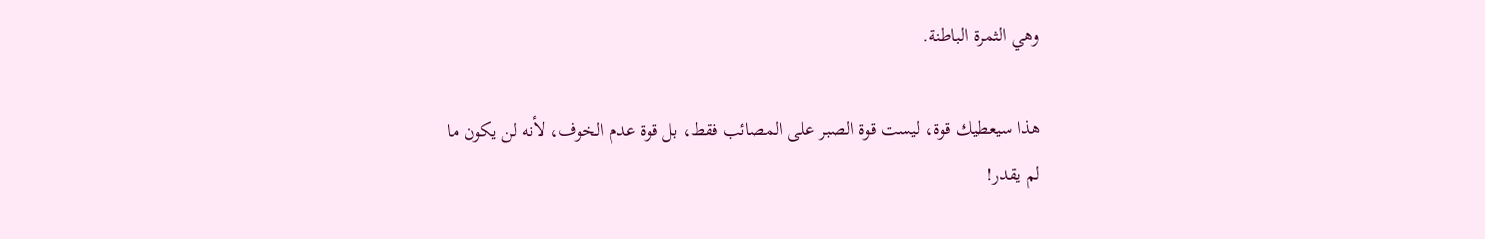وهي الثمرة الباطنة.

هذا سيعطيك قوة، ليست قوة الصبر على المصائب فقط، بل قوة عدم الخوف، لأنه لن يكون ما لم يقدر!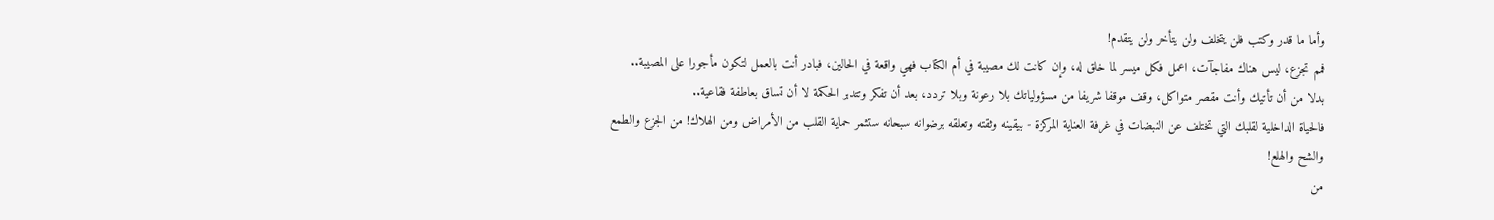وأما ما قدر وكتب فلن يتخلف ولن يتأخر ولن يتقدم!
فمم تجزع، ليس هناك مفاجآت، اعمل فكل ميسر لما خلق له، وإن كانت لك مصيبة في أم الكتاب فهي واقعة في الحالين، فبادر أنت بالعمل لتكون مأجورا على المصيبة.. بدلا من أن تأتيك وأنت مقصر متواكل، وقف موقفا شريفا من مسؤولياتك بلا رعونة وبلا تردد، بعد أن تفكر وتتدبر الحكمة لا أن تساق بعاطفة فقاعية..
فالحياة الداخلية لقلبك التي تختلف عن النبضات في غرفة العناية المركزة - بيقينه وثقته وتعلقه برضوانه سبحانه ستثمر حماية القلب من الأمراض ومن الهلاك! من الجزع والطمع والشح والهلع!
من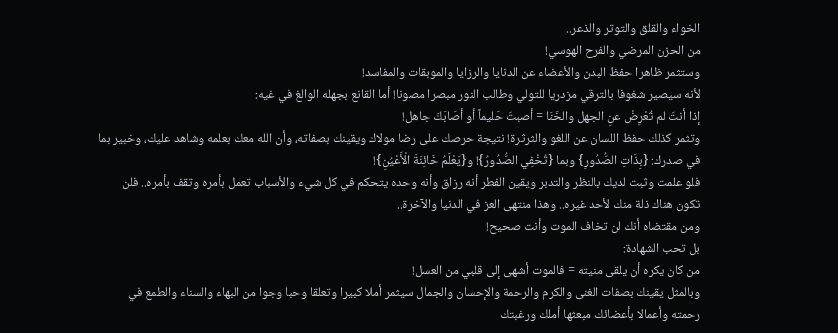الخواء والقلق والتوتر والذعر..
من الحزن المرضي والفرح الهوسي!
وستثمر ظاهرا حفظ البدن والأعضاء عن الدنايا والرزايا والموبقات والمفاسد!
لأنه سيصير شغوفا بالترقي مزدريا للتولي وطالب النور مبصرا مصونا! أما القانع بجهله الوالغ في غيه:
إذا أنتَ لم تُعْرِضْ عنِ الجهل والخَنَا = أصبتَ حَليماً أو أصَابَكَ جاهل!
وتثمر كذلك حفظ اللسان عن اللغو والثرثرة! نتيجة حرصك على رضا مولاك ويقينك بصفاته، وأن الله معك بعلمه وشاهد عليك، وخبير بما في صدرك: {بِذَاتِ الصُّدُورِ} وبما {تُخْفِي الصُّدُورُ}! و{يَعْلَمُ خَائِنَةَ الْأَعْيُنِ}!
فلو علمت وثبت لديك بالنظر والتدبر ويقين الفطر أنه رزاق وأنه وحده يتحكم في كل شيء والأسباب تعمل بأمره وتقف بأمره.. فلن تكون هناك ذلة منك لأحد غيره.. وهذا منتهى العز في الدنيا والآخرة..
ومن مقتضاه أنك لن تخاف الموت وأنت صحيح!
بل تحب الشهادة:
من كان يكره أن يلقى منيته = فالموت أشهى إلى قلبي من العسل!
وبالمثل يقينك بصفات الغنى والكرم والرحمة والإحسان والجمال سيثمر أملا كبيرا وتعلقا وحبا وجوا من البهاء والسناء والطمع في رحمته وأعمالا بأعضائك مبعثها أملك ورغبتك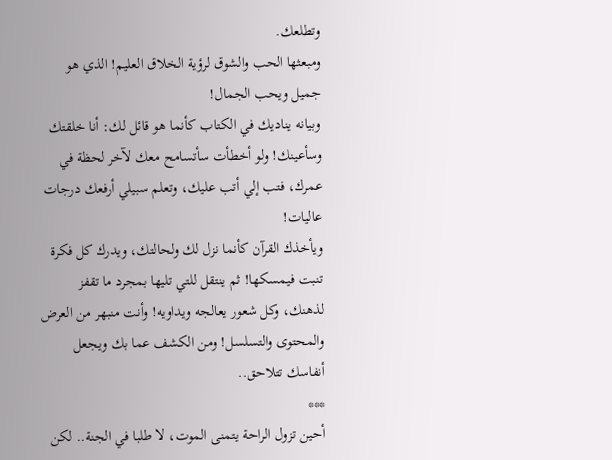وتطلعك.
ومبعثها الحب والشوق لرؤية الخلاق العليم! الذي هو جميل ويحب الجمال!
وبيانه يناديك في الكتاب كأنما هو قائل لك: أنا خلقتك وسأعينك! ولو أخطأت سأتسامح معك لآخر لحظة في عمرك، فتب إلي أتب عليك، وتعلم سبيلي أرفعك درجات عاليات!
ويأخذك القرآن كأنما نزل لك ولحالتك، ويدرك كل فكرة تنبت فيمسكها! ثم ينتقل للتي تليها بمجرد ما تقفز لذهنك، وكل شعور يعالجه ويداويه! وأنت منبهر من العرض والمحتوى والتسلسل! ومن الكشف عما بك ويجعل أنفاسك تتلاحق..
***
أحين تزول الراحة يتمنى الموت، لا طلبا في الجنة.. لكن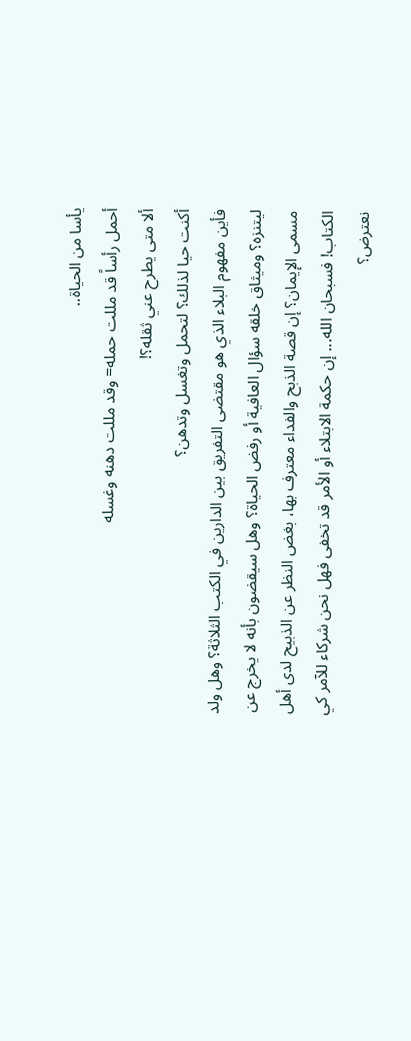يأسا من الحياة..
أحمل رأساً قد مللت حمله= وقد مللت دهنه وغسله
ألا متى يطرح عني ثقله؟!
أكنت حيا لذلك؟ لتحمل وتغسل وتدهن؟
فأين مفهوم البلاء الذي هو مقتضى التفريق بين الدارين في الكتب الثلاثة؟ وهل ولد ليتنزه؟ وميثاق خلقه سؤال العافية أو رفض الحياة؟ وهل سيقضون بأنه لا يخرج عن مسمى الإيمان؟ إن قصة الذبح والفداء معترف بها، بغض النظر عن الذبيح لدى أهل الكتاب! فسبحان الله... إن حكمة الابتلاء أو الأمر قد تخفى فهل نحن شركاء للآمر كي نعترض؟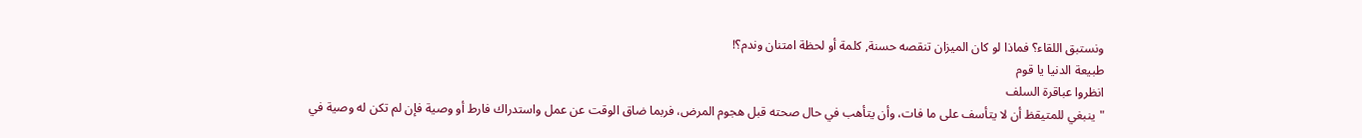ونستبق اللقاء؟ فماذا لو كان الميزان تنقصه حسنة, كلمة أو لحظة امتنان وندم؟!
طبيعة الدنيا يا قوم
انظروا عباقرة السلف
"ينبغي للمتيقظ أن لا يتأسف على ما فات، وأن يتأهب في حال صحته قبل هجوم المرض، فربما ضاق الوقت عن عمل واستدراك فارط أو وصية فإن لم تكن له وصية في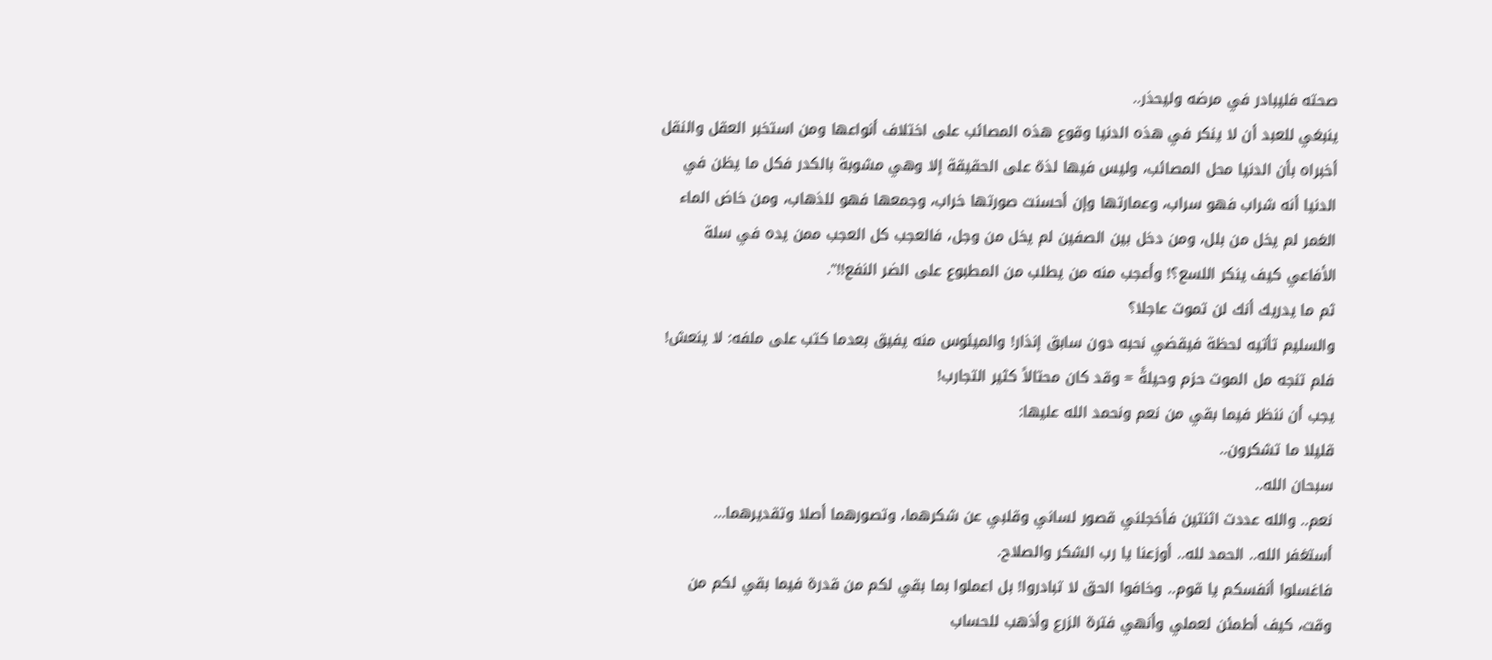صحته فليبادر في مرضه وليحذر..
ينبغي للعبد أن لا ينكر في هذه الدنيا وقوع هذه المصائب على اختلاف أنواعها ومن استخبر العقل والنقل أخبراه بأن الدنيا محل المصائب، وليس فيها لذة على الحقيقة إلا وهي مشوبة بالكدر فكل ما يظن في الدنيا أنه شراب فهو سراب، وعمارتها وإن أحسنت صورتها خراب، وجمعها فهو للذهاب، ومن خاض الماء الغمر لم يخل من بلل، ومن دخل بين الصفين لم يخل من وجل، فالعجب كل العجب ممن يده في سلة الأفاعي كيف ينكر اللسع؟! وأعجب منه من يطلب من المطبوع على الضر النفع!!".
ثم ما يدريك أنك لن تموت عاجلا؟
والسليم تأتيه لحظة فيقضي نحبه دون سابق إنذار! والميئوس منه يفيق بعدما كتب على ملفه: لا ينعش!
فلم تنجه مل الموت حزم وحيلةً = وقد كان محتالاً كثير التجارب!
يجب أن ننظر فيما بقي من نعم ونحمد الله عليها:
قليلا ما تشكرون..
سبحان الله..
نعم.. والله عددت اثنتين فأخجلني قصور لساني وقلبي عن شكرهما، وتصورهما أصلا وتقديرهما...
أستغفر الله.. الحمد لله.. أوزعنا يا رب الشكر والصلاح.
فاغسلوا أنفسكم يا قوم.. وخافوا الحق لا تبادروا! بل اعملوا بما بقي لكم من قدرة فيما بقي لكم من وقت، كيف أطمئن لعملي وأنهي فترة الزرع وأذهب للحساب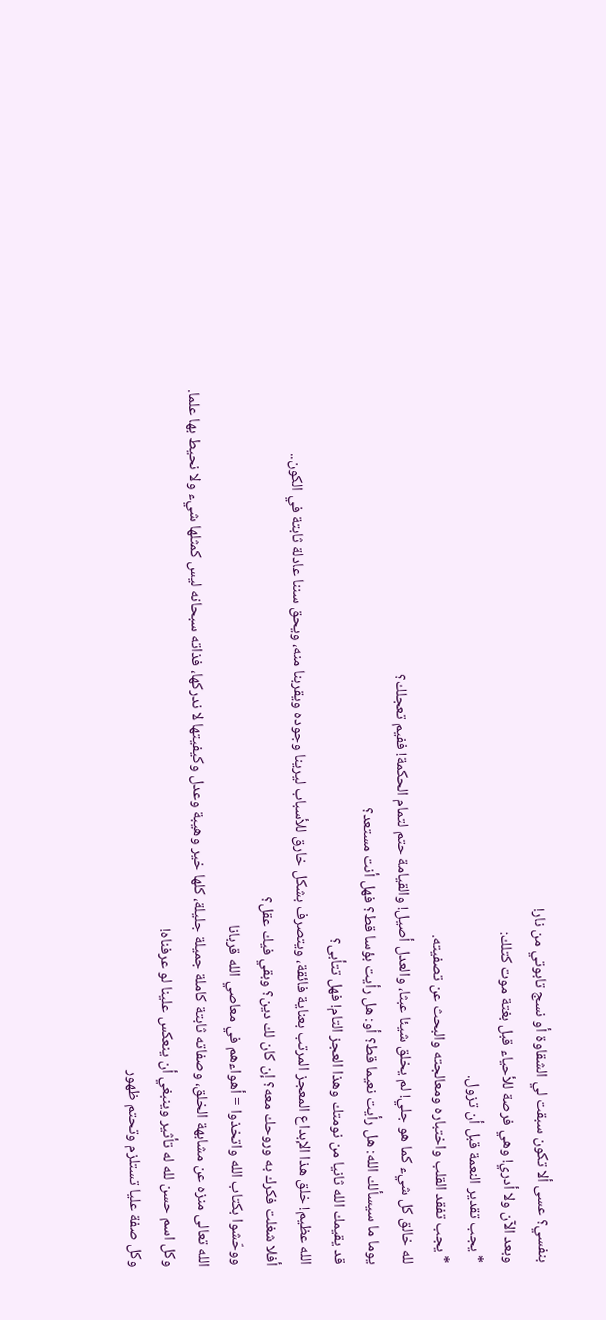بنفسي؟ عسى ألا تكون سبقت لي الشقاوة أو نسج تابوتي من نار!
وبعد الآن ولا أدري! وهي فرصة للأحياء قبل بغتة موت كتلك:
* يجب تقدير النعمة قبل أن تزول.
* يجب تفقد القلب واختباره ومعالجته والبحث عن تصفيته.
لله خالق كل شيء كما هو جلي! لم يخلق شيئا عبثا، والعدل أصيل! والقيامة حتم لتمام الحكمة! ففيم تعجلك؟
يوما ما سيسألك الله: هل رأيت نعيما قط؟ أو: هل رأيت بؤسا قط؟ فهل أنت مستعد؟
قد يقيمك الله ثانيا من نومتك وهذا العجز التام! فهل تتأبى؟
الله عظيم! خلق هذا الإبداع المعجز المرتب بعناية فائقة، ويتصرف بشكل خارق للأسباب ليرينا وجوده ويقربنا منه، ويحق سننا عادلة ثابتة في الكون..
أفلا شغلت فكرك به وروحك معه؟ إن كان لك دين؟ وبقي فيك عقل؟
ووحّشوا بكتاب الله واتخذوا = أهواءهم في معاصي الله قربانا
الله تعالى منزه عن مشابهة الخلق، وصفاته ثابتة كاملة جميلة جليلة، كلها خير وهيبة وعدل وكيفيتها لا ندركها، فذاته سبحانه ليس كمثلها شيء ولا نحيط بها علما.
وكل اسم حسن لله له تأثير وينبغي أن ينعكس علينا لو عرفناه!
وكل صفة عليا تستلزم وتحتم ظهور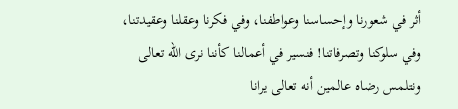أثر في شعورنا وإحساسنا وعواطفنا، وفي فكرنا وعقلنا وعقيدتنا، وفي سلوكنا وتصرفاتنا! فنسير في أعمالنا كأننا نرى الله تعالى ونتلمس رضاه عالمين أنه تعالى يرانا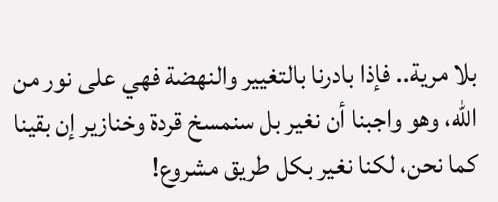بلا مرية.. فإذا بادرنا بالتغيير والنهضة فهي على نور من الله، وهو واجبنا أن نغير بل سنمسخ قردة وخنازير إن بقينا كما نحن، لكنا نغير بكل طريق مشروع!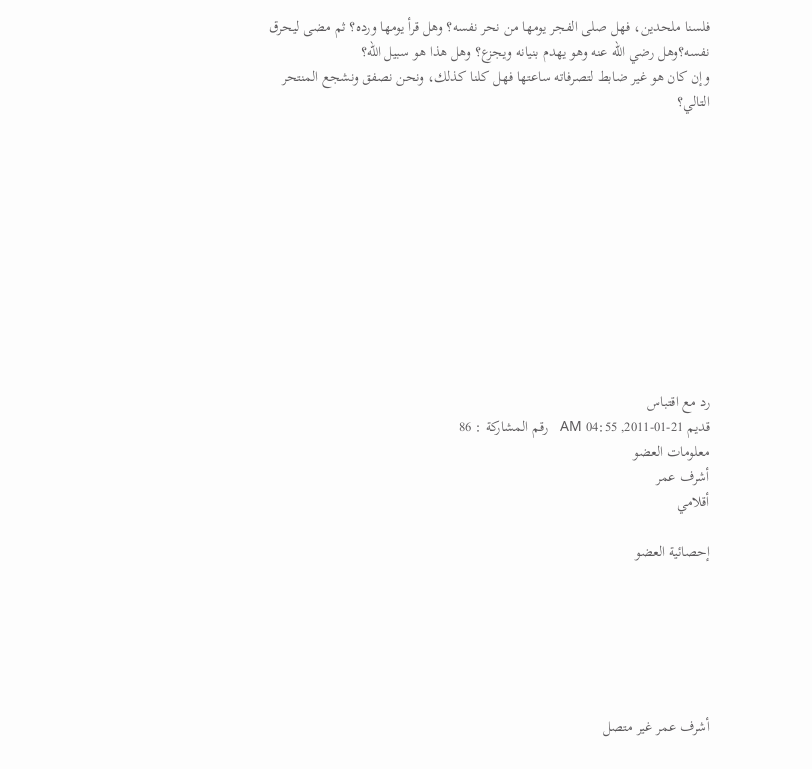فلسنا ملحدين، فهل صلى الفجر يومها من نحر نفسه؟ وهل قرأ يومها ورده؟ ثم مضى ليحرق نفسه؟وهل رضي الله عنه وهو يهدم بنيانه ويجزع؟ وهل هذا هو سبيل الله؟
وإن كان هو غير ضابط لتصرفاته ساعتها فهل كلنا كذلك، ونحن نصفق ونشجع المنتحر التالي؟











رد مع اقتباس
قديم 21-01-2011, 04:55 AM   رقم المشاركة : 86
معلومات العضو
أشرف عمر
أقلامي

إحصائية العضو






أشرف عمر غير متصل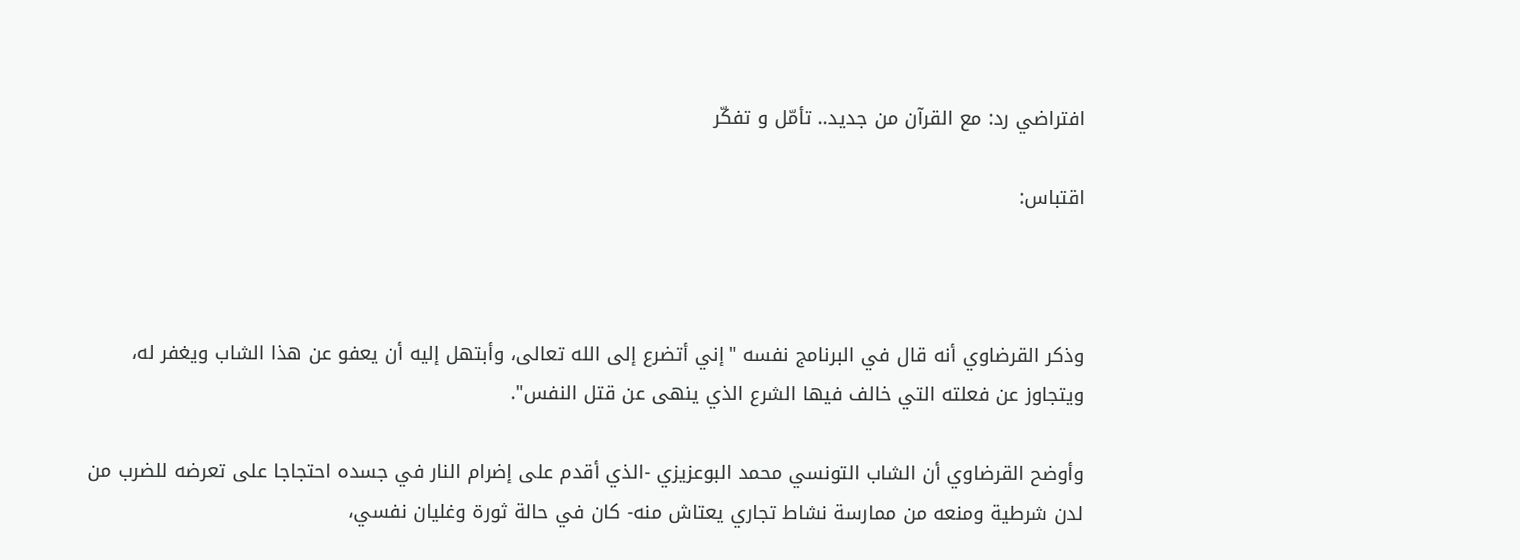افتراضي رد: مع القرآن من جديد.. تأمّل و تفكّر

اقتباس:



وذكر القرضاوي أنه قال في البرنامج نفسه "إني أتضرع إلى الله تعالى، وأبتهل إليه أن يعفو عن هذا الشاب ويغفر له، ويتجاوز عن فعلته التي خالف فيها الشرع الذي ينهى عن قتل النفس".

وأوضح القرضاوي أن الشاب التونسي محمد البوعزيزي -الذي أقدم على إضرام النار في جسده احتجاجا على تعرضه للضرب من لدن شرطية ومنعه من ممارسة نشاط تجاري يعتاش منه- كان في حالة ثورة وغليان نفسي،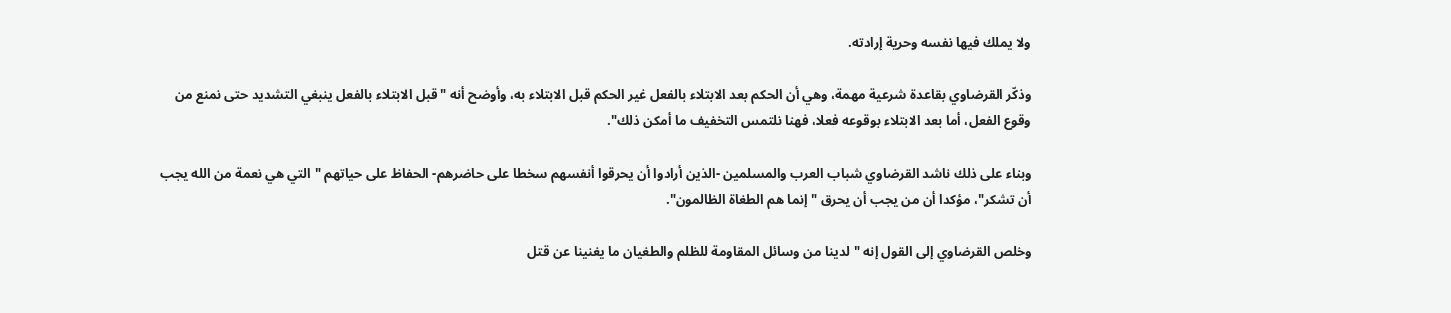ولا يملك فيها نفسه وحرية إرادته.

وذكّر القرضاوي بقاعدة شرعية مهمة، وهي أن الحكم بعد الابتلاء بالفعل غير الحكم قبل الابتلاء به، وأوضح أنه "قبل الابتلاء بالفعل ينبغي التشديد حتى نمنع من وقوع الفعل، أما بعد الابتلاء بوقوعه فعلا، فهنا نلتمس التخفيف ما أمكن ذلك".

وبناء على ذلك ناشد القرضاوي شباب العرب والمسلمين -الذين أرادوا أن يحرقوا أنفسهم سخطا على حاضرهم- الحفاظ على حياتهم "التي هي نعمة من الله يجب أن تشكر"، مؤكدا أن من يجب أن يحرق "إنما هم الطغاة الظالمون".

وخلص القرضاوي إلى القول إنه "لدينا من وسائل المقاومة للظلم والطغيان ما يغنينا عن قتل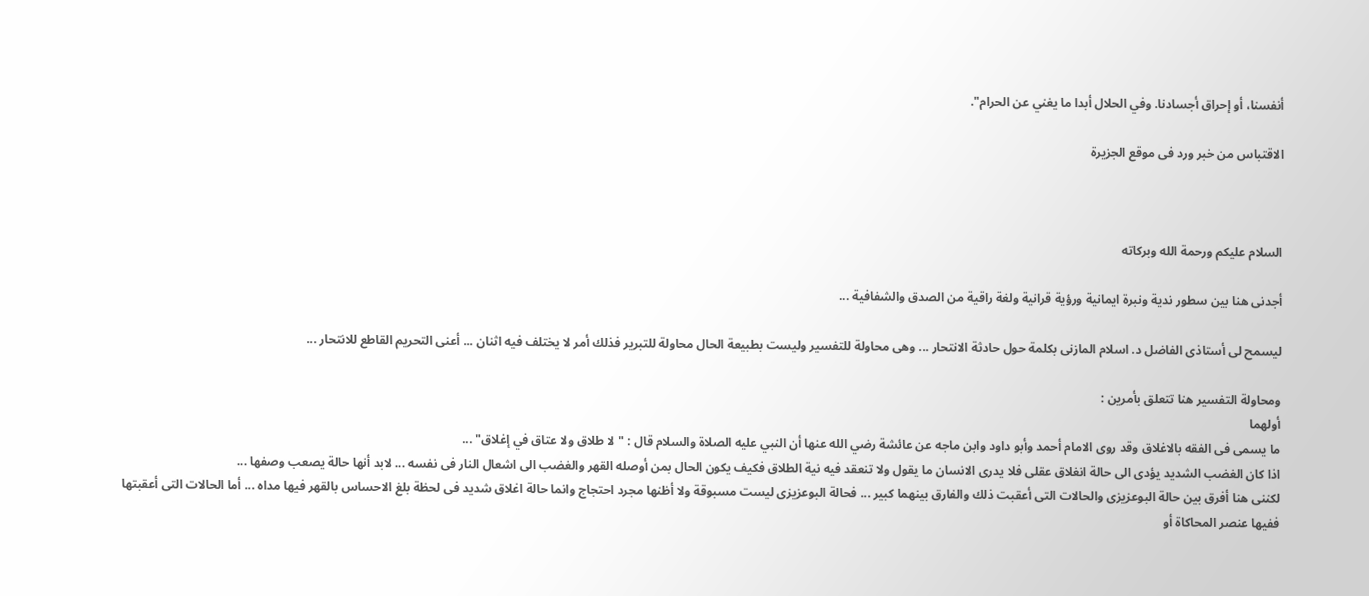أنفسنا، أو إحراق أجسادنا. وفي الحلال أبدا ما يغني عن الحرام".

الاقتباس من خبر ورد فى موقع الجزيرة



السلام عليكم ورحمة الله وبركاته

أجدنى هنا بين سطور ندية ونبرة ايمانية ورؤية قرانية ولغة راقية من الصدق والشفافية ...

ليسمح لى أستاذى الفاضل د. اسلام المازنى بكلمة حول حادثة الانتحار ... وهى محاولة للتفسير وليست بطبيعة الحال محاولة للتبرير فذلك أمر لا يختلف فيه اثنان ... أعنى التحريم القاطع للانتحار ...

ومحاولة التفسير هنا تتعلق بأمرين :
أولهما
ما يسمى فى الفقه بالاغلاق وقد روى الامام أحمد وأبو داود وابن ماجه عن عائشة رضي الله عنها أن النبي عليه الصلاة والسلام قال : "لا طلاق ولا عتاق في إغلاق" ...
اذا كان الغضب الشديد يؤدى الى حالة انغلاق عقلى فلا يدرى الانسان ما يقول ولا تنعقد فيه نية الطلاق فكيف يكون الحال بمن أوصله القهر والغضب الى اشعال النار فى نفسه ... لابد أنها حالة يصعب وصفها ...
لكننى هنا أفرق بين حالة البوعزيزى والحالات التى أعقبت ذلك والفارق بينهما كبير ... فحالة البوعزيزى ليست مسبوقة ولا أظنها مجرد احتجاج وانما حالة اغلاق شديد فى لحظة بلغ الاحساس بالقهر فيها مداه ... أما الحالات التى أعقبتها ففيها عنصر المحاكاة أو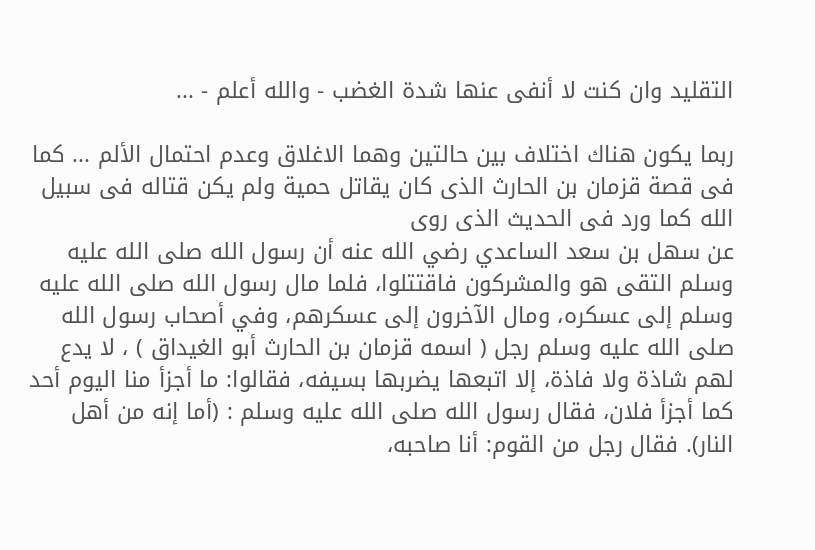التقليد وان كنت لا أنفى عنها شدة الغضب - والله أعلم - ...

ربما يكون هناك اختلاف بين حالتين وهما الاغلاق وعدم احتمال الألم ... كما فى قصة قزمان بن الحارث الذى كان يقاتل حمية ولم يكن قتاله فى سبيل الله كما ورد فى الحديث الذى روى
عن سهل بن سعد الساعدي رضي الله عنه أن رسول الله صلى الله عليه وسلم التقى هو والمشركون فاقتتلوا، فلما مال رسول الله صلى الله عليه وسلم إلى عسكره، ومال الآخرون إلى عسكرهم، وفي أصحاب رسول الله صلى الله عليه وسلم رجل ( اسمه قزمان بن الحارث أبو الغيداق ) ، لا يدع لهم شاذة ولا فاذة، إلا اتبعها يضربها بسيفه، فقالوا: ما أجزأ منا اليوم أحد كما أجزأ فلان، فقال رسول الله صلى الله عليه وسلم : (أما إنه من أهل النار). فقال رجل من القوم: أنا صاحبه،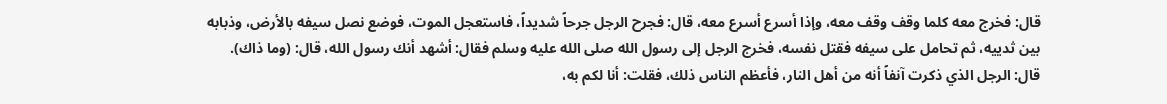قال: فخرج معه كلما وقف وقف معه، وإذا أسرع أسرع معه، قال: فجرح الرجل جرحاً شديداً، فاستعجل الموت، فوضع نصل سيفه بالأرض، وذبابه بين ثدييه، ثم تحامل على سيفه فقتل نفسه، فخرج الرجل إلى رسول الله صلى الله عليه وسلم فقال: أشهد أنك رسول الله، قال: (وما ذاك). قال: الرجل الذي ذكرت آنفاً أنه من أهل النار، فأعظم الناس ذلك، فقلت: أنا لكم به،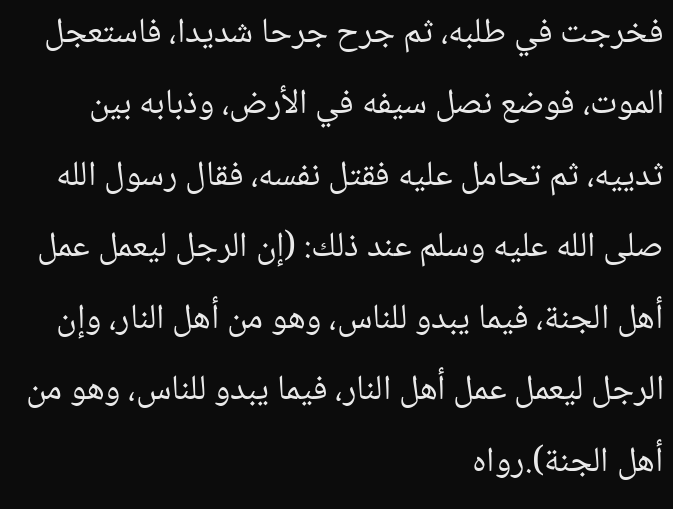فخرجت في طلبه، ثم جرح جرحا شديدا، فاستعجل الموت، فوضع نصل سيفه في الأرض، وذبابه بين ثدييه، ثم تحامل عليه فقتل نفسه، فقال رسول الله صلى الله عليه وسلم عند ذلك: (إن الرجل ليعمل عمل أهل الجنة، فيما يبدو للناس، وهو من أهل النار، وإن الرجل ليعمل عمل أهل النار، فيما يبدو للناس، وهو من أهل الجنة).رواه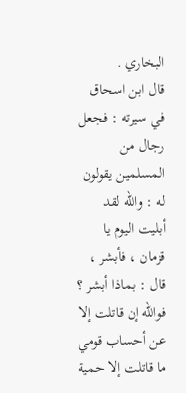البخاري .
قال ابن اسحاق في سيرته : فجعل رجال من المسلمين يقولون له : والله لقد أبليت اليوم يا قزمان ، فأبشر ، قال : بماذا أبشر ؟ فوالله إن قاتلت إلا عن أحساب قومي ما قاتلت إلا حمية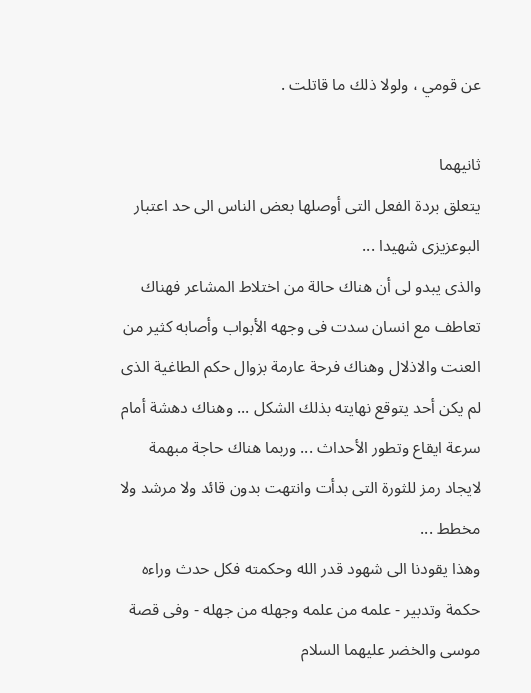عن قومي ، ولولا ذلك ما قاتلت .

ثانيهما
يتعلق بردة الفعل التى أوصلها بعض الناس الى حد اعتبار البوعزيزى شهيدا ...
والذى يبدو لى أن هناك حالة من اختلاط المشاعر فهناك تعاطف مع انسان سدت فى وجهه الأبواب وأصابه كثير من العنت والاذلال وهناك فرحة عارمة بزوال حكم الطاغية الذى لم يكن أحد يتوقع نهايته بذلك الشكل ... وهناك دهشة أمام سرعة ايقاع وتطور الأحداث ... وربما هناك حاجة مبهمة لايجاد رمز للثورة التى بدأت وانتهت بدون قائد ولا مرشد ولا مخطط ...
وهذا يقودنا الى شهود قدر الله وحكمته فكل حدث وراءه حكمة وتدبير - علمه من علمه وجهله من جهله - وفى قصة موسى والخضر عليهما السلام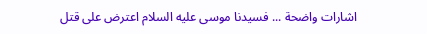اشارات واضحة ... فسيدنا موسى عليه السلام اعترض على قتل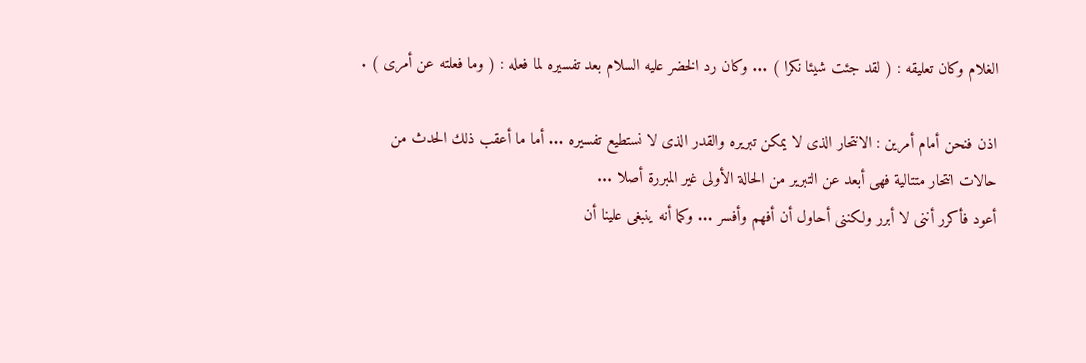الغلام وكان تعليقه : ( لقد جئت شيئا نكرا ) ... وكان رد الخضر عليه السلام بعد تفسيره لما فعله : ( وما فعلته عن أمرى ) .

اذن فنحن أمام أمرين : الانتحار الذى لا يمكن تبريره والقدر الذى لا نستطيع تفسيره ... أما ما أعقب ذلك الحدث من حالات انتحار متتالية فهى أبعد عن التبرير من الحالة الأولى غير المبررة أصلا ...
أعود فأكرر أننى لا أبرر ولكننى أحاول أن أفهم وأفسر ... وكما أنه ينبغى علينا أن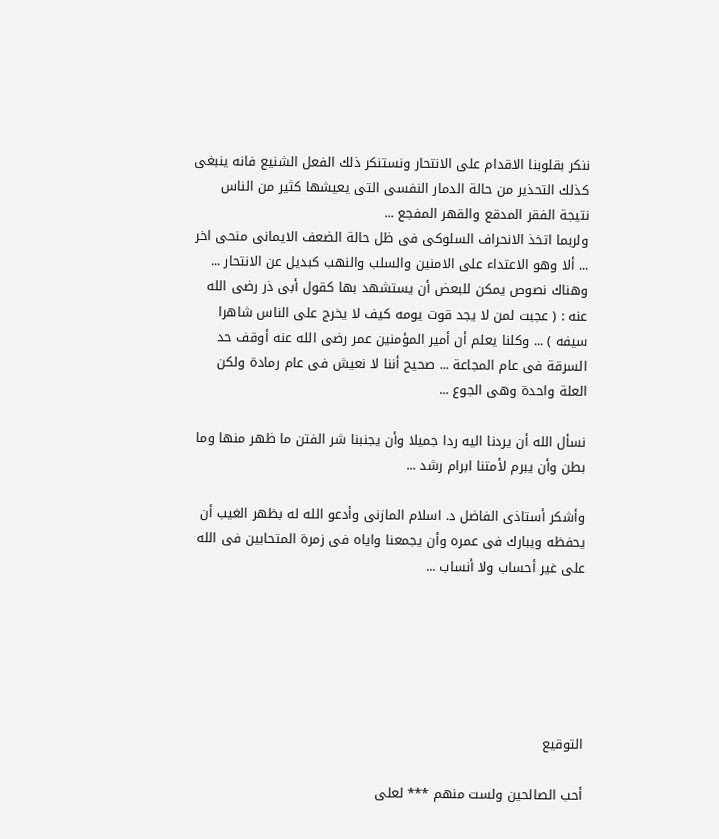ننكر بقلوبنا الاقدام على الانتحار ونستنكر ذلك الفعل الشنيع فانه ينبغى كذلك التحذير من حالة الدمار النفسى التى يعيشها كثير من الناس نتيجة الفقر المدقع والقهر المفجع ...
ولربما اتخذ الانحراف السلوكى فى ظل حالة الضعف الايمانى منحى اخر ... ألا وهو الاعتداء على الامنين والسلب والنهب كبديل عن الانتحار ...
وهناك نصوص يمكن للبعض أن يستشهد بها كقول أبى ذر رضى الله عنه : ( عجبت لمن لا يجد قوت يومه كيف لا يخرج على الناس شاهرا سيفه ) ... وكلنا يعلم أن أمير المؤمنين عمر رضى الله عنه أوقف حد السرقة فى عام المجاعة ... صحيح أننا لا نعيش فى عام رمادة ولكن العلة واحدة وهى الجوع ...

نسأل الله أن يردنا اليه ردا جميلا وأن يجنبنا شر الفتن ما ظهر منها وما بطن وأن يبرم لأمتنا ابرام رشد ...

وأشكر أستاذى الفاضل د. اسلام المازنى وأدعو الله له بظهر الغيب أن يحفظه ويبارك فى عمره وأن يجمعنا واياه فى زمرة المتحابين فى الله على غير أحساب ولا أنساب ...






التوقيع

أحب الصالحين ولست منهم *** لعلى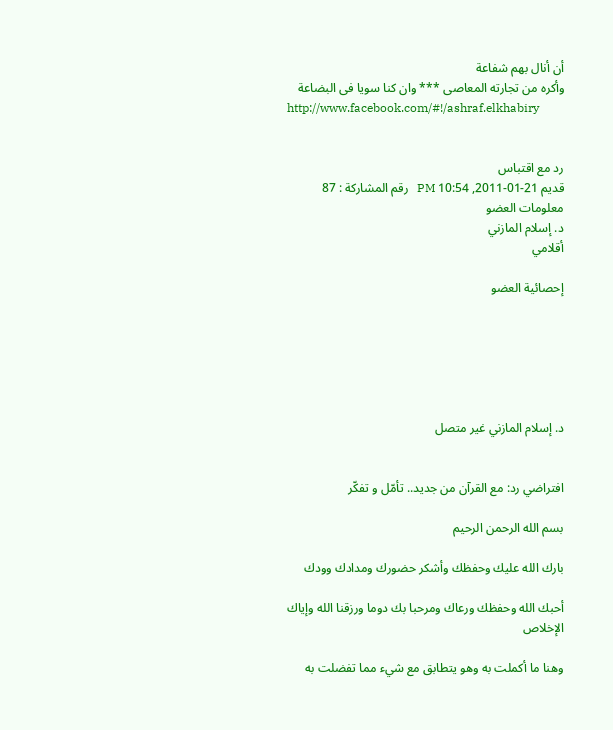أن أنال بهم شفاعة
وأكره من تجارته المعاصى *** وان كنا سويا فى البضاعة
http://www.facebook.com/#!/ashraf.elkhabiry


رد مع اقتباس
قديم 21-01-2011, 10:54 PM   رقم المشاركة : 87
معلومات العضو
د. إسلام المازني
أقلامي

إحصائية العضو






د. إسلام المازني غير متصل


افتراضي رد: مع القرآن من جديد.. تأمّل و تفكّر

بسم الله الرحمن الرحيم

بارك الله عليك وحفظك وأشكر حضورك ومدادك وودك

أحبك الله وحفظك ورعاك ومرحبا بك دوما ورزقنا الله وإياك الإخلاص

وهنا ما أكملت به وهو يتطابق مع شيء مما تفضلت به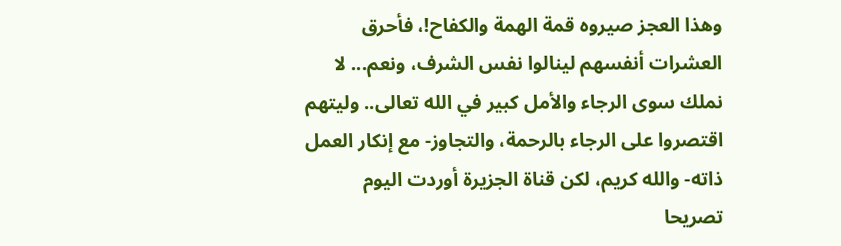وهذا العجز صيروه قمة الهمة والكفاح!، فأحرق العشرات أنفسهم لينالوا نفس الشرف، ونعم... لا نملك سوى الرجاء والأمل كبير في الله تعالى.. وليتهم اقتصروا على الرجاء بالرحمة، والتجاوز- مع إنكار العمل ذاته- والله كريم، لكن قناة الجزيرة أوردت اليوم تصريحا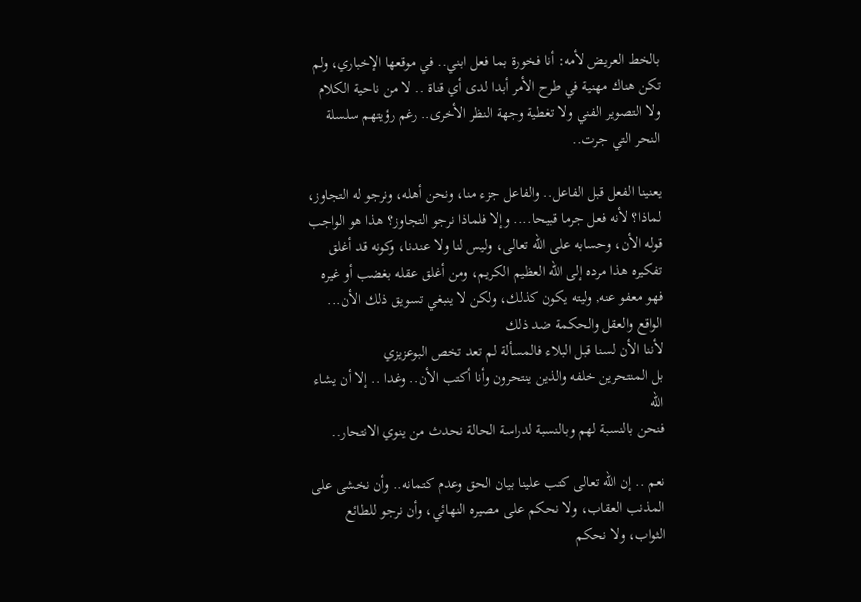بالخط العريض لأمه: أنا فخورة بما فعل ابني.. في موقعها الإخباري، ولم تكن هناك مهنية في طرح الأمر أبدا لدى أي قناة .. لا من ناحية الكلام ولا التصوير الفني ولا تغطية وجهة النظر الأخرى.. رغم رؤيتهم سلسلة النحر التي جرت..

يعنينا الفعل قبل الفاعل.. والفاعل جزء منا، ونحن أهله، ونرجو له التجاوز، لماذا؟ لأنه فعل جرما قبيحا.... وإلا فلماذا نرجو التجاوز؟ هذا هو الواجب قوله الأن، وحسابه على الله تعالى، وليس لنا ولا عندنا، وكونه قد أغلق تفكيره هذا مرده إلى الله العظيم الكريم، ومن أغلق عقله بغضب أو غيره فهو معفو عنه, وليته يكون كذلك، ولكن لا ينبغي تسويق ذلك الأن... الواقع والعقل والحكمة ضد ذلك
لأننا الأن لسنا قبل البلاء فالمسألة لم تعد تخص البوعزيزي
بل المنتحرين خلفه والذين ينتحرون وأنا أكتب الأن.. وغدا .. إلا أن يشاء الله
فنحن بالنسبة لهم وبالنسبة لدراسة الحالة نحدث من ينوي الانتحار..

نعم .. إن الله تعالى كتب علينا بيان الحق وعدم كتمانه.. وأن نخشى على المذنب العقاب، ولا نحكم على مصيره النهائي، وأن نرجو للطائع الثواب، ولا نحكم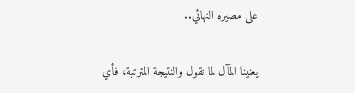على مصيره النهائي..

يعنينا المآل لما نقول والنتيجة المترتبة، فأي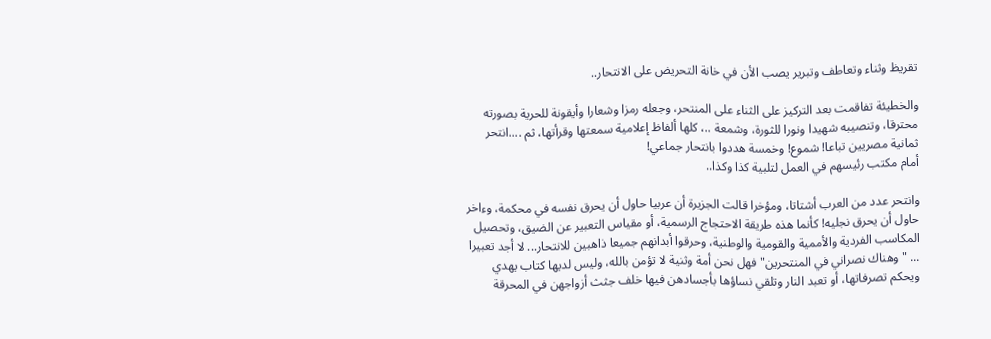تقريظ وثناء وتعاطف وتبرير يصب الأن في خانة التحريض على الانتحار..

والخطيئة تفاقمت بعد التركيز على الثناء على المنتحر، وجعله رمزا وشعارا وأيقونة للحرية بصورته محترقا، وتنصيبه شهيدا ونورا للثورة، وشمعة ..، كلها ألفاظ إعلامية سمعتها وقرأتها، ثم ....انتحر ثمانية مصريين تباعا! شموع! وخمسة هددوا بانتحار جماعي!
أمام مكتب رئيسهم في العمل لتلبية كذا وكذا..

وانتحر عدد من العرب أشتاتا، ومؤخرا قالت الجزيرة أن عربيا حاول أن يحرق نفسه في محكمة، وءاخر حاول أن يحرق نجليه! كأنما هذه طريقة الاحتجاج الرسمية، أو مقياس التعبير عن الضيق، وتحصيل المكاسب الفردية والأممية والقومية والوطنية، وحرقوا أبدانهم جميعا ذاهبين للانتحار... لا أجد تعبيرا ... "وهناك نصراني في المنتحرين" فهل نحن أمة وثنية لا تؤمن بالله، وليس لديها كتاب يهدي ويحكم تصرفاتها، أو تعبد النار وتلقي نساؤها بأجسادهن فيها خلف جثث أزواجهن في المحرقة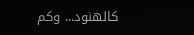كالهنود... وكم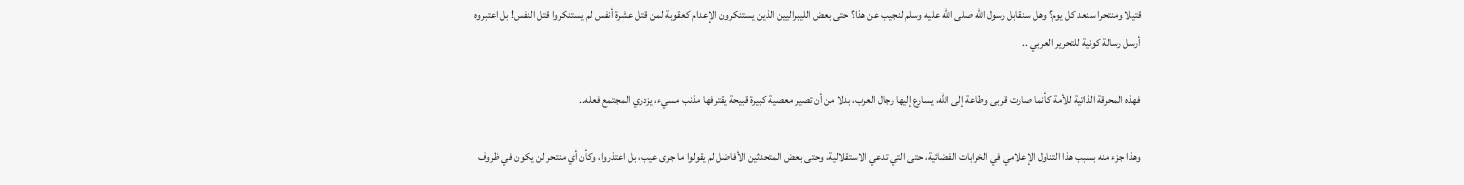قتيلا ومنتحرا سنعد كل يوم؟ وهل سنقابل رسول الله صلى الله عليه وسلم لنجيب عن هذا؟ حتى بعض الليبراليين الذين يستنكرون الإعدام كعقوبة لمن قتل عشرة أنفس لم يستنكروا قتل النفس! بل اعتبروه أرسل رسالة كونية للتحرير العربي ..

فهذه المحرقة الذاتية للأمة كأنما صارت قربى وطاعة إلى الله، يسارع إليها رجال العرب، بدلا من أن تصير معصية كبيرة قبيحة يقترفها مذنب مسيء، يزدري المجتمع فعله..

وهذا جزء منه بسبب هذا التناول الإعلامي في الخرابات الفضائية، حتى التي تدعي الاستقلالية، وحتى بعض المتحدثين الأفاضل لم يقولوا ما جرى عيب، بل اعتذروا، وكأن أي منتحر لن يكون في ظروف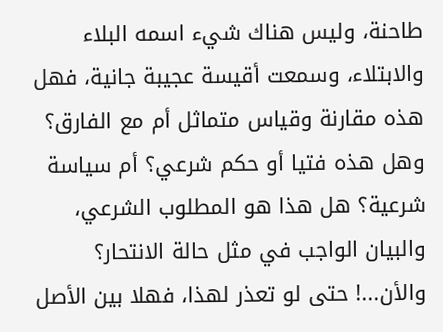طاحنة، وليس هناك شيء اسمه البلاء والابتلاء، وسمعت أقيسة عجيبة جانية، فهل هذه مقارنة وقياس متماثل أم مع الفارق؟ وهل هذه فتيا أو حكم شرعي؟ أم سياسة شرعية؟ هل هذا هو المطلوب الشرعي، والبيان الواجب في مثل حالة الانتحار؟ والأن...! حتى لو تعذر لهذا، فهلا بين الأصل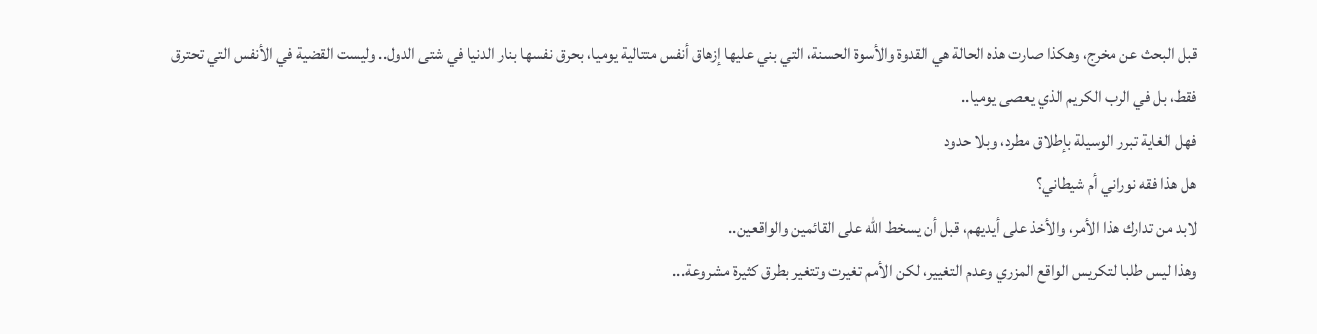قبل البحث عن مخرج، وهكذا صارت هذه الحالة هي القدوة والأسوة الحسنة، التي بني عليها إزهاق أنفس متتالية يوميا، بحرق نفسها بنار الدنيا في شتى الدول.. وليست القضية في الأنفس التي تحترق فقط، بل في الرب الكريم الذي يعصى يوميا..
فهل الغاية تبرر الوسيلة بإطلاق مطرد، وبلا حدود
هل هذا فقه نوراني أم شيطاني؟
لابد من تدارك هذا الأمر، والأخذ على أيديهم، قبل أن يسخط الله على القائمين والواقعين..
وهذا ليس طلبا لتكريس الواقع المزري وعدم التغيير، لكن الأمم تغيرت وتتغير بطرق كثيرة مشروعة...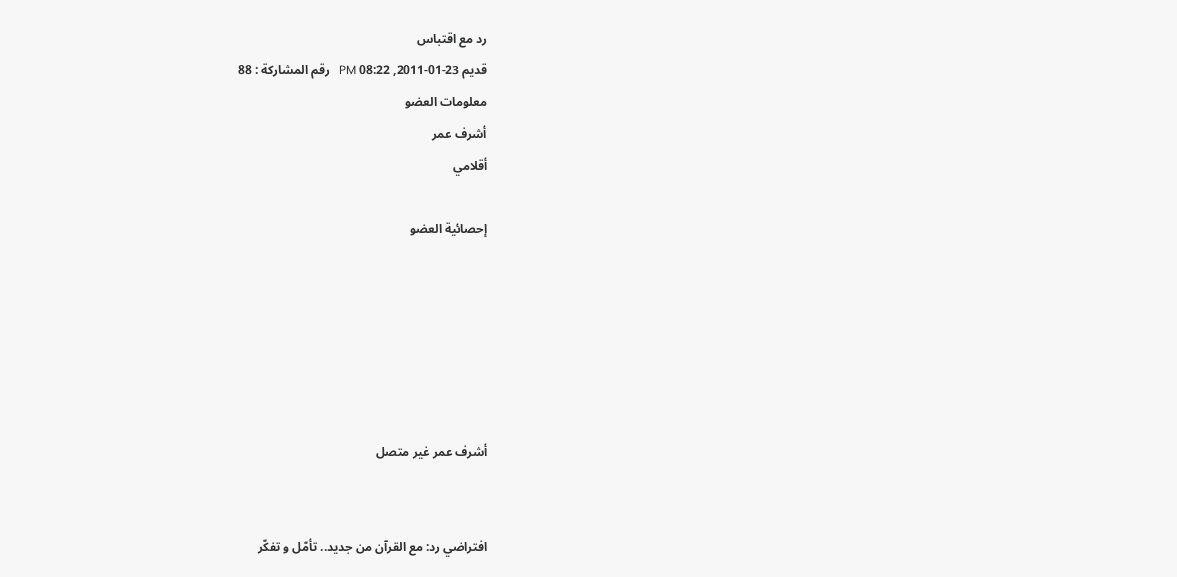رد مع اقتباس
قديم 23-01-2011, 08:22 PM   رقم المشاركة : 88
معلومات العضو
أشرف عمر
أقلامي

إحصائية العضو






أشرف عمر غير متصل


افتراضي رد: مع القرآن من جديد.. تأمّل و تفكّر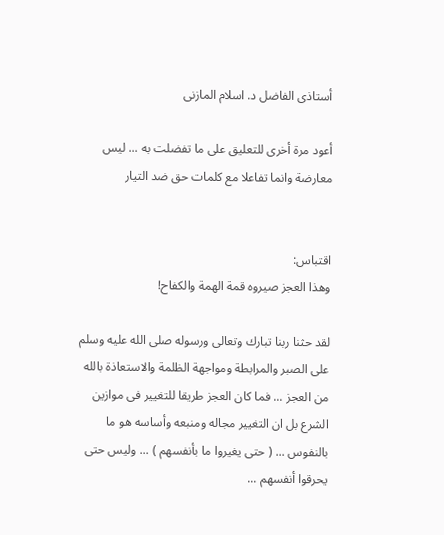أستاذى الفاضل د. اسلام المازنى

أعود مرة أخرى للتعليق على ما تفضلت به ... ليس معارضة وانما تفاعلا مع كلمات حق ضد التيار


اقتباس:
وهذا العجز صيروه قمة الهمة والكفاح!

لقد حثنا ربنا تبارك وتعالى ورسوله صلى الله عليه وسلم على الصبر والمرابطة ومواجهة الظلمة والاستعاذة بالله من العجز ... فما كان العجز طريقا للتغيير فى موازين الشرع بل ان التغيير مجاله ومنبعه وأساسه هو ما بالنفوس ... ( حتى يغيروا ما بأنفسهم ) ... وليس حتى يحرقوا أنفسهم ...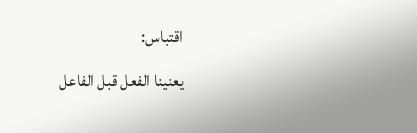اقتباس:
يعنينا الفعل قبل الفاعل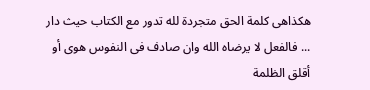هكذاهى كلمة الحق متجردة لله تدور مع الكتاب حيث دار ... فالفعل لا يرضاه الله وان صادف فى النفوس هوى أو أقلق الظلمة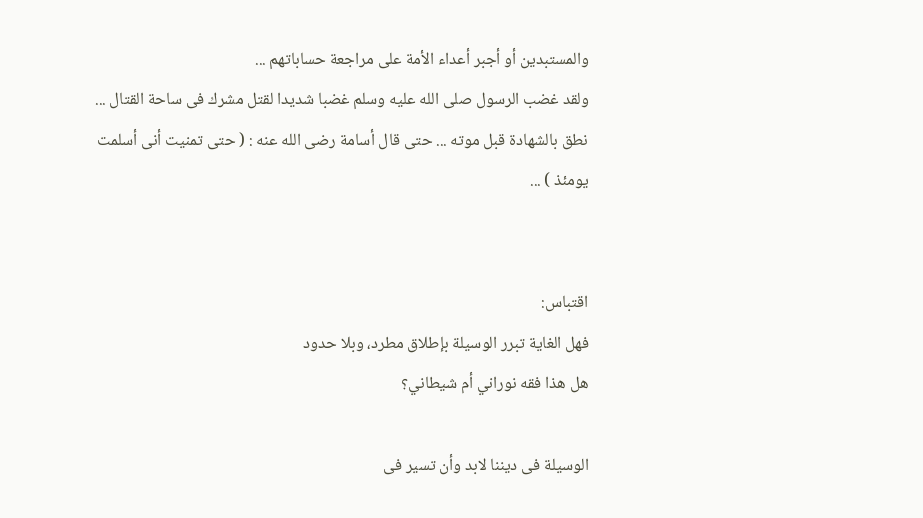والمستبدين أو أجبر أعداء الأمة على مراجعة حساباتهم ...
ولقد غضب الرسول صلى الله عليه وسلم غضبا شديدا لقتل مشرك فى ساحة القتال ... نطق بالشهادة قبل موته ... حتى قال أسامة رضى الله عنه : ( حتى تمنيت أنى أسلمت يومئذ ) ...


اقتباس:
فهل الغاية تبرر الوسيلة بإطلاق مطرد، وبلا حدود
هل هذا فقه نوراني أم شيطاني؟

الوسيلة فى ديننا لابد وأن تسير فى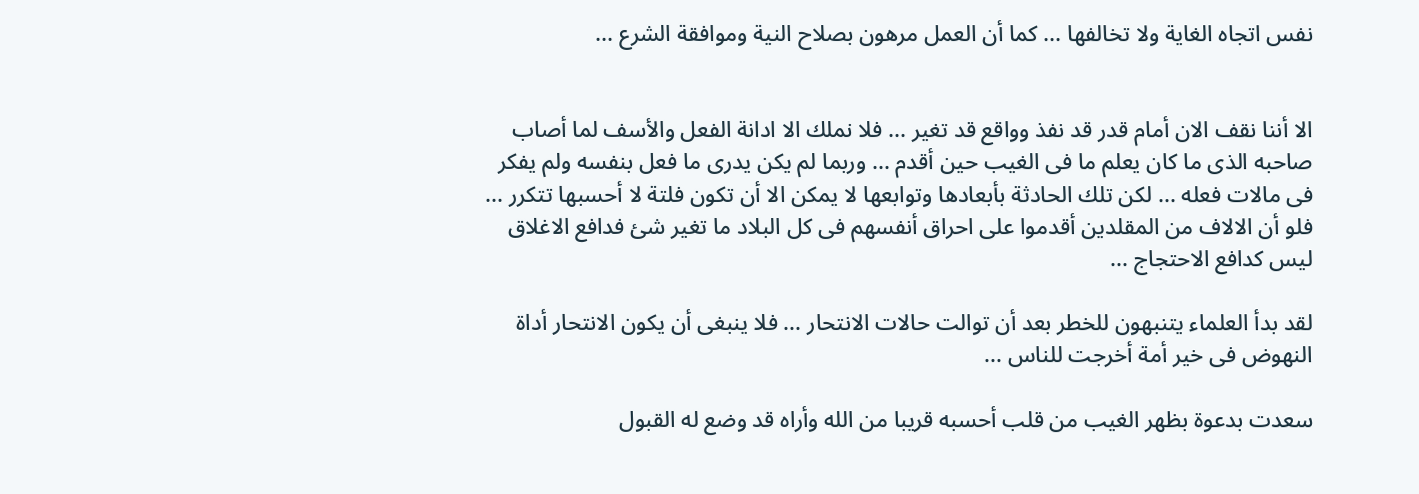نفس اتجاه الغاية ولا تخالفها ... كما أن العمل مرهون بصلاح النية وموافقة الشرع ...


الا أننا نقف الان أمام قدر قد نفذ وواقع قد تغير ... فلا نملك الا ادانة الفعل والأسف لما أصاب صاحبه الذى ما كان يعلم ما فى الغيب حين أقدم ... وربما لم يكن يدرى ما فعل بنفسه ولم يفكر فى مالات فعله ... لكن تلك الحادثة بأبعادها وتوابعها لا يمكن الا أن تكون فلتة لا أحسبها تتكرر ... فلو أن الالاف من المقلدين أقدموا على احراق أنفسهم فى كل البلاد ما تغير شئ فدافع الاغلاق ليس كدافع الاحتجاج ...

لقد بدأ العلماء يتنبهون للخطر بعد أن توالت حالات الانتحار ... فلا ينبغى أن يكون الانتحار أداة النهوض فى خير أمة أخرجت للناس ...

سعدت بدعوة بظهر الغيب من قلب أحسبه قريبا من الله وأراه قد وضع له القبول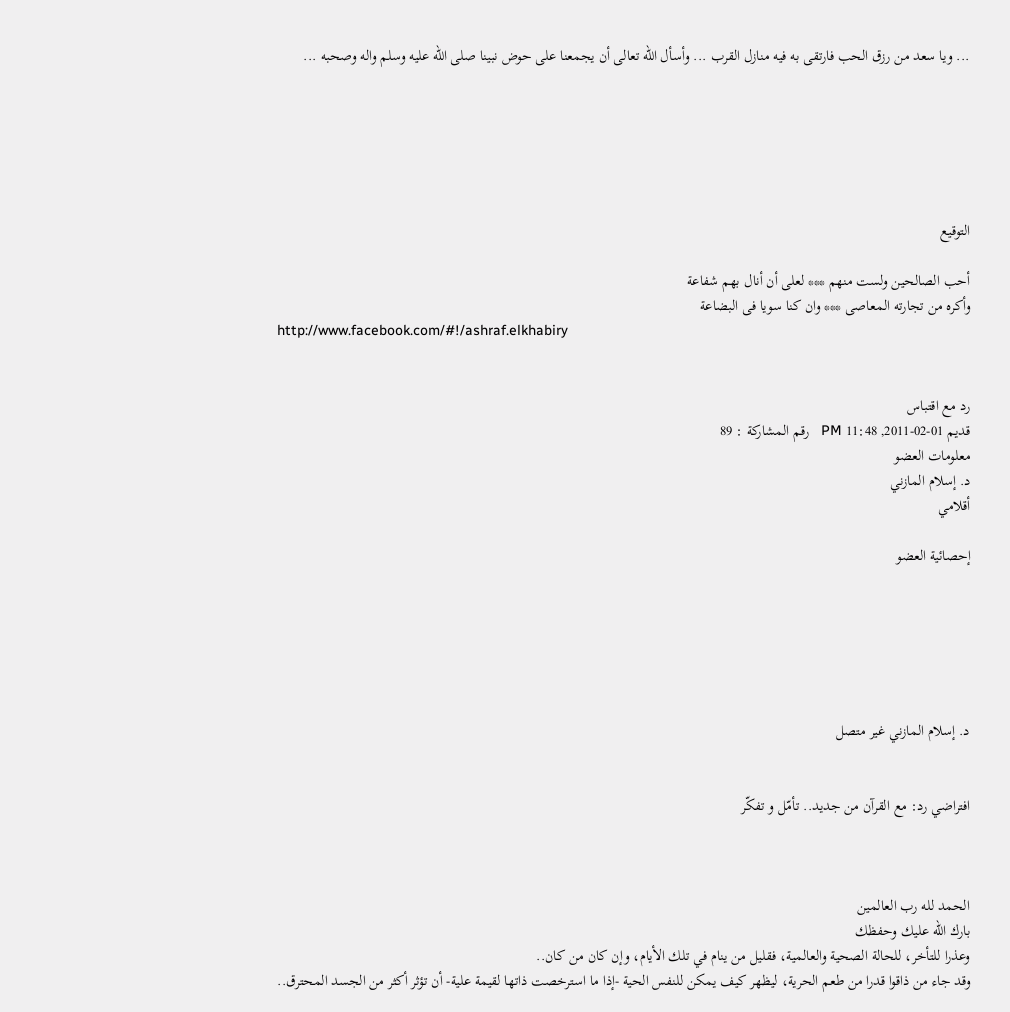... ويا سعد من رزق الحب فارتقى به فيه منازل القرب ... وأسأل الله تعالى أن يجمعنا على حوض نبينا صلى الله عليه وسلم واله وصحبه ...






التوقيع

أحب الصالحين ولست منهم *** لعلى أن أنال بهم شفاعة
وأكره من تجارته المعاصى *** وان كنا سويا فى البضاعة
http://www.facebook.com/#!/ashraf.elkhabiry


رد مع اقتباس
قديم 01-02-2011, 11:48 PM   رقم المشاركة : 89
معلومات العضو
د. إسلام المازني
أقلامي

إحصائية العضو






د. إسلام المازني غير متصل


افتراضي رد: مع القرآن من جديد.. تأمّل و تفكّر



الحمد لله رب العالمين
بارك الله عليك وحفظك
وعذرا للتأخر، للحالة الصحية والعالمية، فقليل من ينام في تلك الأيام، وإن كان من كان..
وقد جاء من ذاقوا قدرا من طعم الحرية، ليظهر كيف يمكن للنفس الحية -إذا ما استرخصت ذاتها لقيمة علية- أن تؤثر أكثر من الجسد المحترق..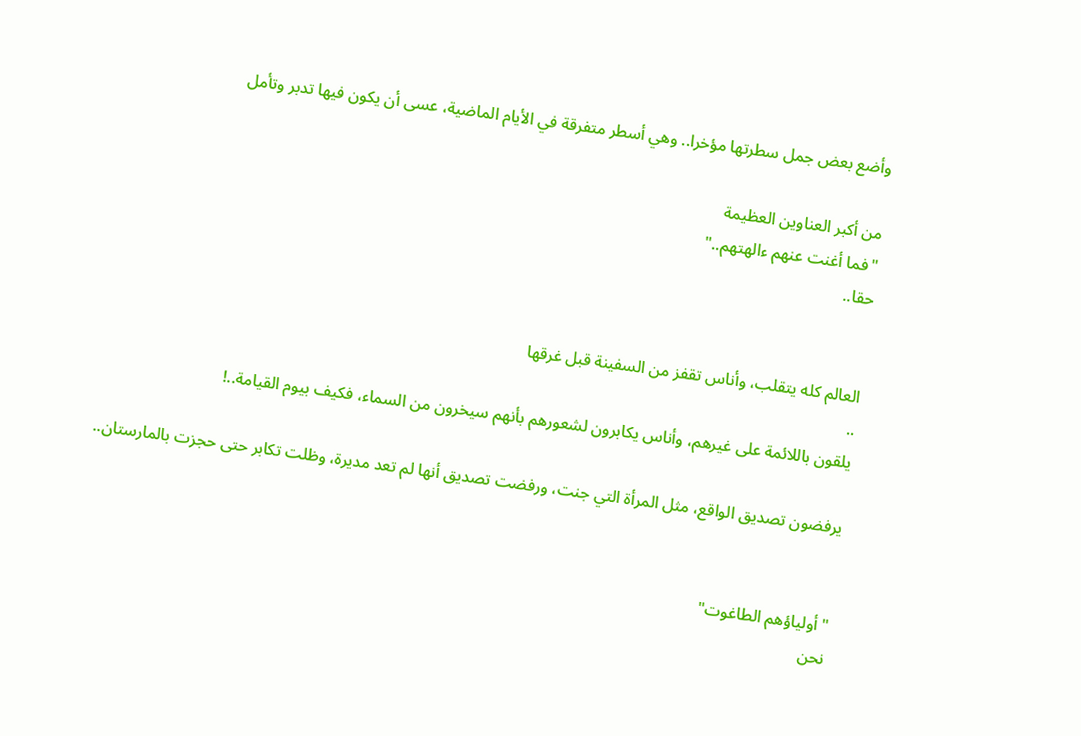وأضع بعض جمل سطرتها مؤخرا.. وهي أسطر متفرقة في الأيام الماضية، عسى أن يكون فيها تدبر وتأمل

من أكبر العناوين العظيمة
"فما أغنت عنهم ءالهتهم.."
حقا..


العالم كله يتقلب، وأناس تقفز من السفينة قبل غرقها
..
يلقون باللائمة على غيرهم، وأناس يكابرون لشعورهم بأنهم سيخرون من السماء، فكيف بيوم القيامة..!

يرفضون تصديق الواقع، مثل المرأة التي جنت، ورفضت تصديق أنها لم تعد مديرة، وظلت تكابر حتى حجزت بالمارستان..


"أولياؤهم الطاغوت"
نحن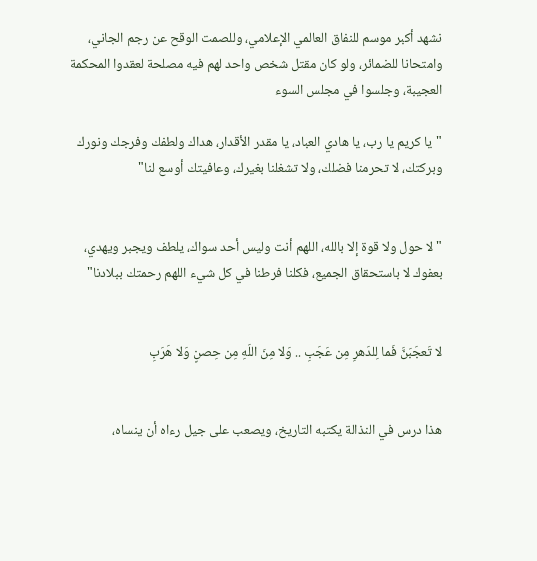نشهد أكبر موسم للنفاق العالمي الإعلامي، وللصمت الوقح عن رجم الجاني، وامتحانا للضمائر، ولو كان مقتل شخص واحد لهم فيه مصلحة لعقدوا المحكمة العجيبة، وجلسوا في مجلس السوء

"يا كريم يا رب، يا هادي العباد، يا مقدر الأقدار، هداك ولطفك وفرجك ونورك وبركتك، لا تحرمنا فضلك، ولا تشغلنا بغيرك، وعافيتك أوسع لنا"


" لا حول ولا قوة إلا بالله، اللهم أنت وليس أحد سواك، يلطف ويجبر ويهدي، بعفوك لا باستحقاق الجميع، فكلنا فرطنا في كل شيء اللهم رحمتك ببلادنا"


لا تَعجَبَنَّ فَما لِلدَهرِ مِن عَجَبِ .. وَلا مِنَ اللَهِ مِن حِصنٍ وَلا هَرَبِ


هذا درس في النذالة يكتبه التاريخ، ويصعب على جيل رءاه أن ينساه،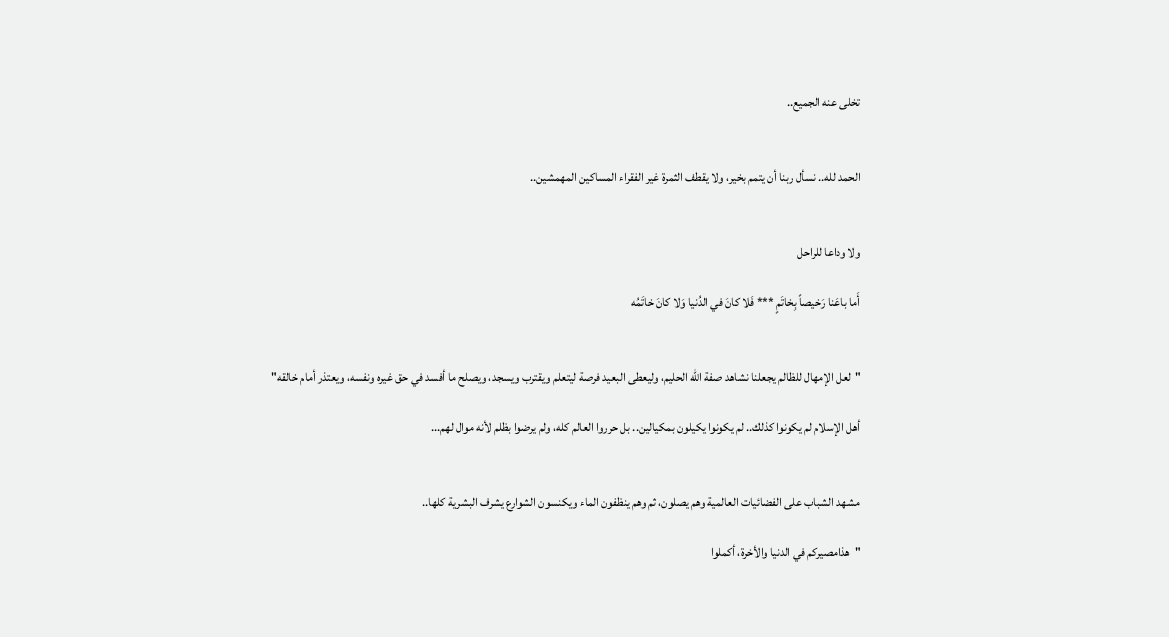تخلى عنه الجميع..


الحمد لله.. نسأل ربنا أن يتمم بخير، ولا يقطف الثمرة غير الفقراء المساكين المهمشين..


ولا وداعا للراحل

أَما باعَنا رَخيصاً بِخاتَمٍ *** فَلا كانَ في الدُنيا وَلا كانَ خاتَمُه


"لعل الإمهال للظالم يجعلنا نشاهد صفة الله الحليم، وليعطى البعيد فرصة ليتعلم ويقترب ويسجد، ويصلح ما أفسد في حق غيره ونفسه، ويعتذر أمام خالقه"

أهل الإسلام لم يكونوا كذلك.. لم يكونوا يكيلون بمكيالين.. بل حرروا العالم كله، ولم يرضوا بظلم لأنه موال لهم...


مشهد الشباب على الفضائيات العالمية وهم يصلون، ثم وهم ينظفون الماء ويكنسون الشوارع يشرف البشرية كلها..

"هذامصيركم في الدنيا والأخرة، أكملوا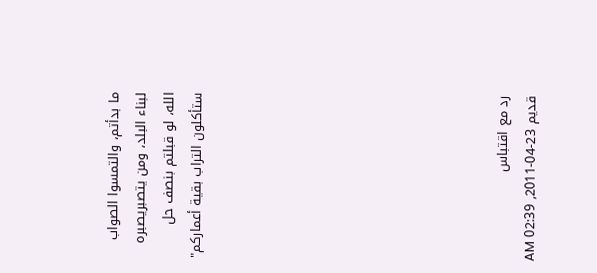ما بدأتم، والتمسوا الصواب لبناء البلد، ومن يتصبريصبره الله، لو قبلتم بنصف حل ستأكلون التراب بقية أعماركم"










رد مع اقتباس
قديم 23-04-2011, 02:39 AM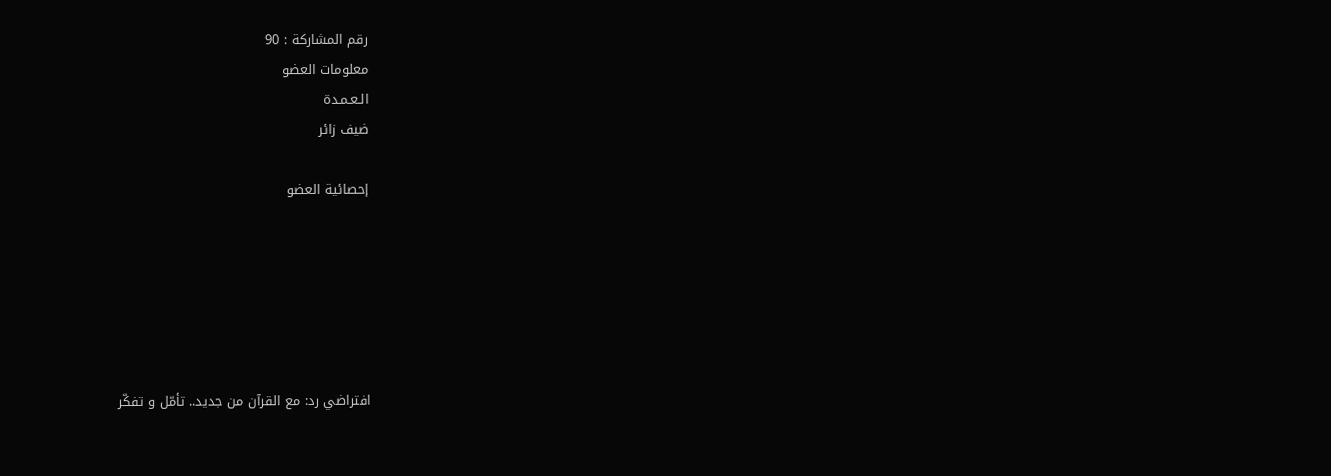رقم المشاركة : 90
معلومات العضو
الـعـمـدة
ضيف زائر

إحصائية العضو






افتراضي رد: مع القرآن من جديد.. تأمّل و تفكّر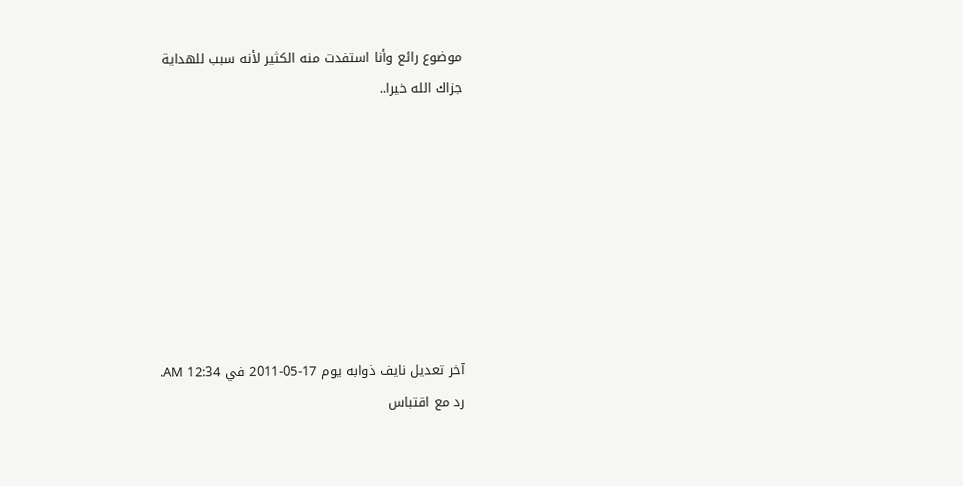موضوع رائع وأنا استفدت منه الكثير لأنه سبب للهداية
جزاك الله خيرا..








آخر تعديل نايف ذوابه يوم 17-05-2011 في 12:34 AM.
رد مع اقتباس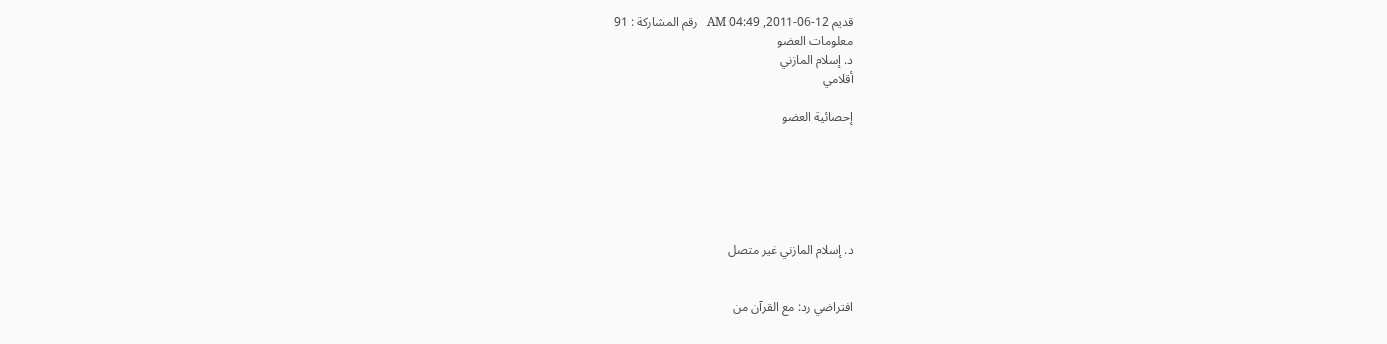قديم 12-06-2011, 04:49 AM   رقم المشاركة : 91
معلومات العضو
د. إسلام المازني
أقلامي

إحصائية العضو






د. إسلام المازني غير متصل


افتراضي رد: مع القرآن من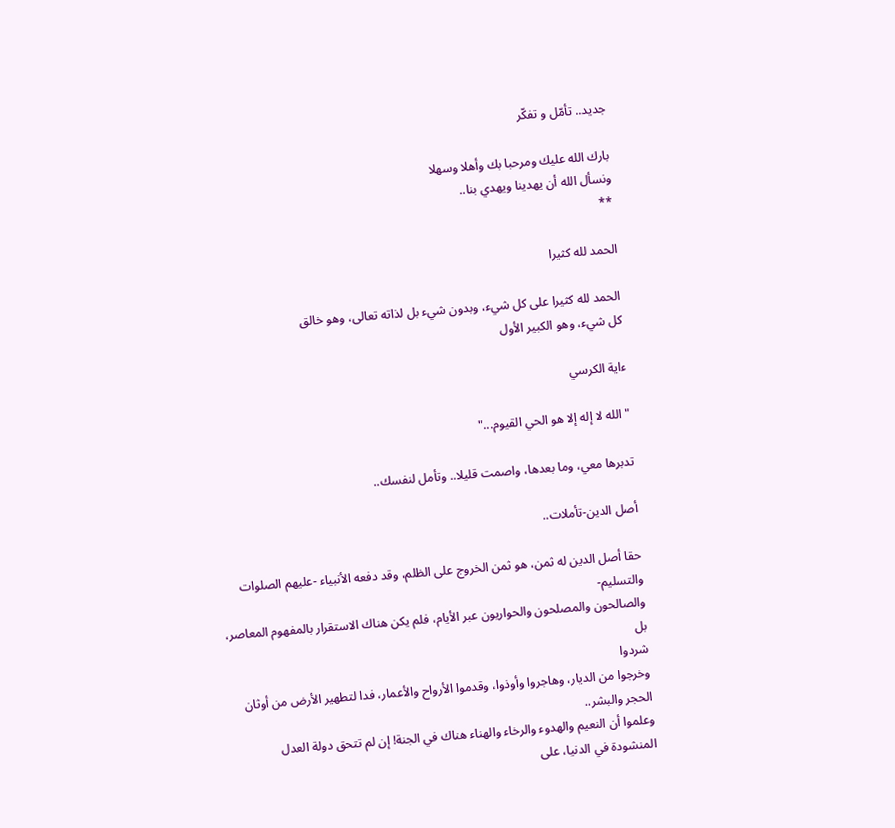جديد.. تأمّل و تفكّر

بارك الله عليك ومرحبا بك وأهلا وسهلا
ونسأل الله أن يهدينا ويهدي بنا..
**

الحمد لله كثيرا

الحمد لله كثيرا على كل شيء، وبدون شيء بل لذاته تعالى، وهو خالق
كل شيء، وهو الكبير الأول

ءاية الكرسي

"الله لا إله إلا هو الحي القيوم..."

تدبرها معي، وما بعدها، واصمت قليلا.. وتأمل لنفسك..

أصل الدين-تأملات..

حقا أصل الدين له ثمن، هو ثمن الخروج على الظلم، وقد دفعه الأنبياء -عليهم الصلوات والتسليم-
والصالحون والمصلحون والحواريون عبر الأيام، فلم يكن هناك الاستقرار بالمفهوم المعاصر، بل
شردوا
وخرجوا من الديار، وهاجروا وأوذوا، وقدموا الأرواح والأعمار، فدا لتطهير الأرض من أوثان
الحجر والبشر..
وعلموا أن النعيم والهدوء والرخاء والهناء هناك في الجنة! إن لم تتحق دولة العدل
المنشودة في الدنيا، على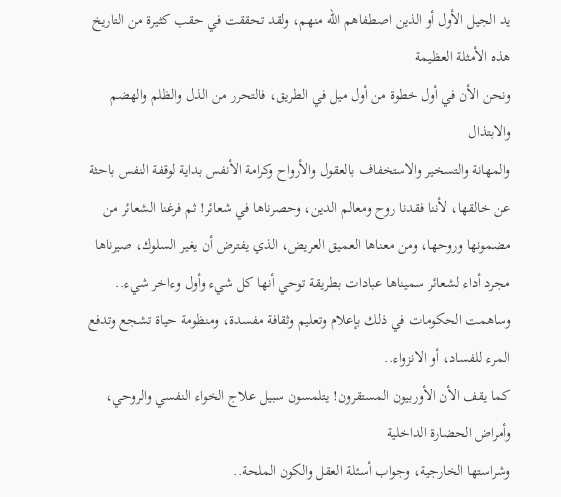يد الجيل الأول أو الذين اصطفاهم الله منهم، ولقد تحققت في حقب كثيرة من التاريخ هذه الأمثلة العظيمة
ونحن الأن في أول خطوة من أول ميل في الطريق، فالتحرر من الذل والظلم والهضم والابتذال
والمهانة والتسخير والاستخفاف بالعقول والأرواح وكرامة الأنفس بداية لوقفة النفس باحثة عن خالقها، لأننا فقدنا روح ومعالم الدين، وحصرناها في شعائر! ثم فرغنا الشعائر من مضمونها وروحها، ومن معناها العميق العريض، الذي يفترض أن يغير السلوك، صيرناها مجرد أداء لشعائر سميناها عبادات بطريقة توحي أنها كل شيء وأول وءاخر شيء.. وساهمت الحكومات في ذلك بإعلام وتعليم وثقافة مفسدة، ومنظومة حياة تشجع وتدفع المرء للفساد، أو الانزواء..
كما يقف الأن الأوربيون المستقرون! يتلمسون سبيل علاج الخواء النفسي والروحي، وأمراض الحضارة الداخلية
وشراستها الخارجية، وجواب أسئلة العقل والكون الملحة..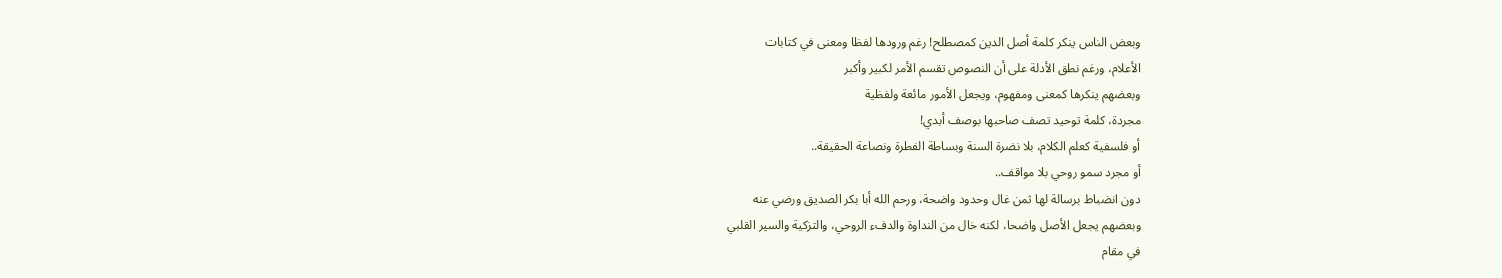وبعض الناس ينكر كلمة أصل الدين كمصطلح! رغم ورودها لفظا ومعنى في كتابات
الأعلام، ورغم نطق الأدلة على أن النصوص تقسم الأمر لكبير وأكبر
وبعضهم ينكرها كمعنى ومفهوم، ويجعل الأمور مائعة ولفظية
مجردة، كلمة توحيد تصف صاحبها بوصف أبدي!
أو فلسفية كعلم الكلام، بلا نضرة السنة وبساطة الفطرة ونصاعة الحقيقة..
أو مجرد سمو روحي بلا مواقف..
دون انضباط برسالة لها ثمن غال وحدود واضحة، ورحم الله أبا بكر الصديق ورضي عنه
وبعضهم يجعل الأصل واضحا، لكنه خال من النداوة والدفء الروحي، والتزكية والسير القلبي
في مقام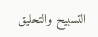التسبيح والتحليق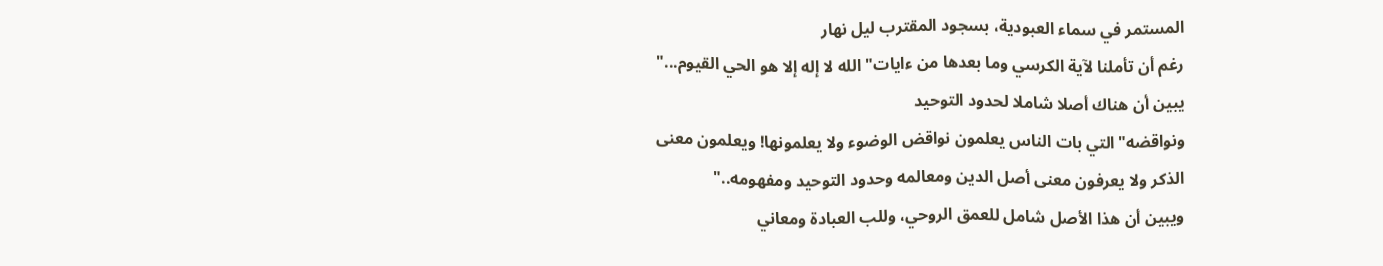المستمر في سماء العبودية، بسجود المقترب ليل نهار
رغم أن تأملنا لآية الكرسي وما بعدها من ءايات" الله لا إله إلا هو الحي القيوم..."
يبين أن هناك أصلا شاملا لحدود التوحيد
ونواقضه"التي بات الناس يعلمون نواقض الوضوء ولا يعلمونها! ويعلمون معنى
الذكر ولا يعرفون معنى أصل الدين ومعالمه وحدود التوحيد ومفهومه.."
ويبين أن هذا الأصل شامل للعمق الروحي، وللب العبادة ومعاني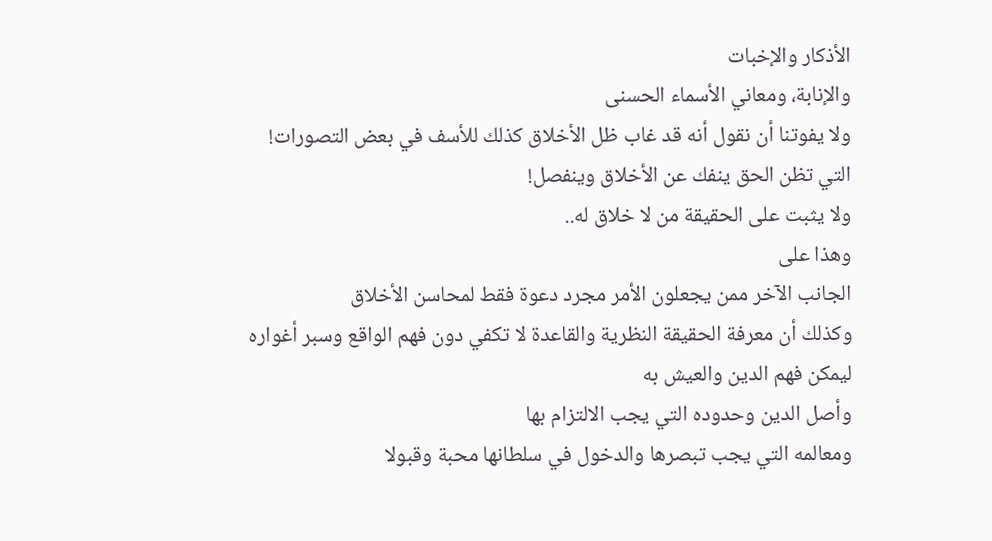الأذكار والإخبات
والإنابة، ومعاني الأسماء الحسنى
ولا يفوتنا أن نقول أنه قد غاب ظل الأخلاق كذلك للأسف في بعض التصورات!
التي تظن الحق ينفك عن الأخلاق وينفصل!
ولا يثبت على الحقيقة من لا خلاق له..
وهذا على
الجانب الآخر ممن يجعلون الأمر مجرد دعوة فقط لمحاسن الأخلاق
وكذلك أن معرفة الحقيقة النظرية والقاعدة لا تكفي دون فهم الواقع وسبر أغواره
ليمكن فهم الدين والعيش به
وأصل الدين وحدوده التي يجب الالتزام بها
ومعالمه التي يجب تبصرها والدخول في سلطانها محبة وقبولا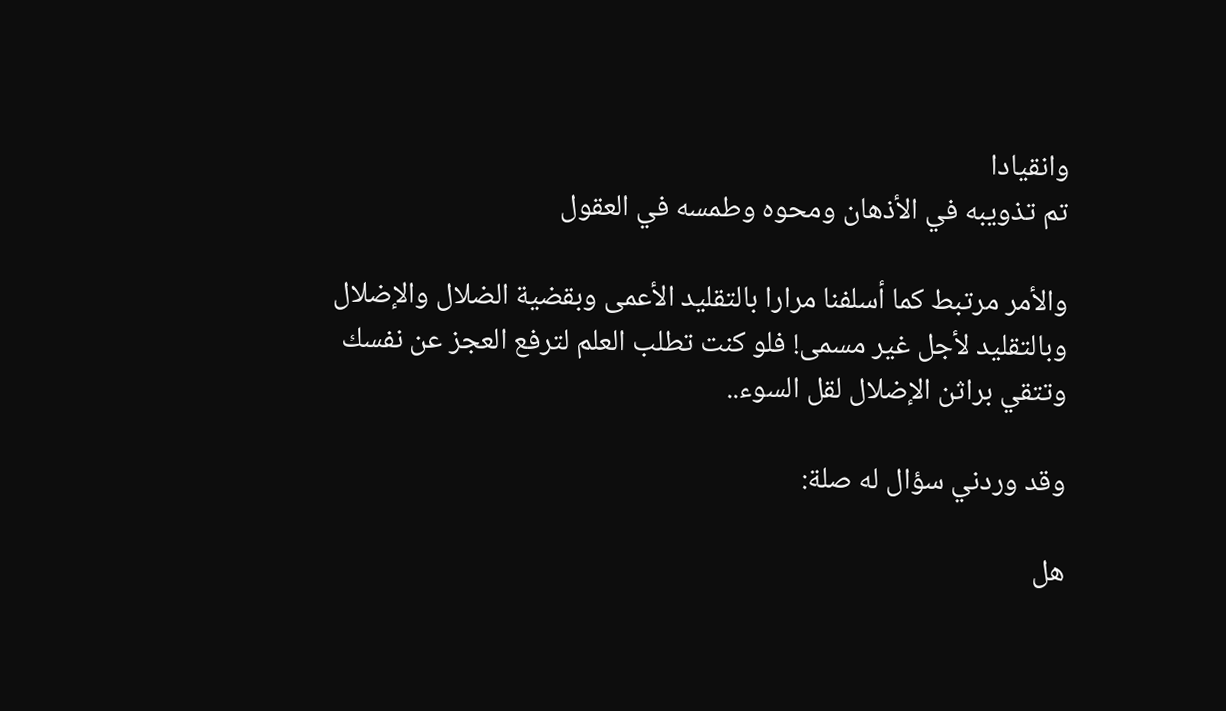وانقيادا
تم تذويبه في الأذهان ومحوه وطمسه في العقول

والأمر مرتبط كما أسلفنا مرارا بالتقليد الأعمى وبقضية الضلال والإضلال
وبالتقليد لأجل غير مسمى! فلو كنت تطلب العلم لترفع العجز عن نفسك
وتتقي براثن الإضلال لقل السوء..

وقد وردني سؤال له صلة:

هل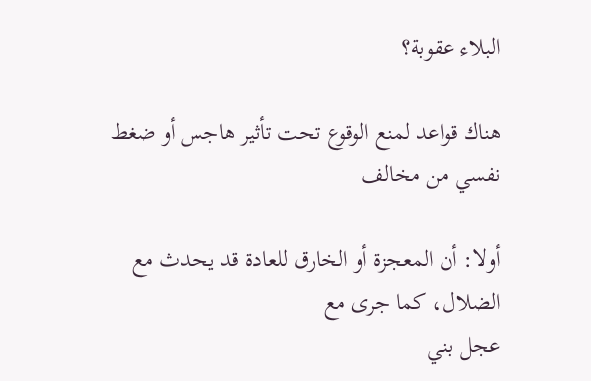البلاء عقوبة؟

هناك قواعد لمنع الوقوع تحت تأثير هاجس أو ضغط نفسي من مخالف

أولا: أن المعجزة أو الخارق للعادة قد يحدث مع الضلال، كما جرى مع
عجل بني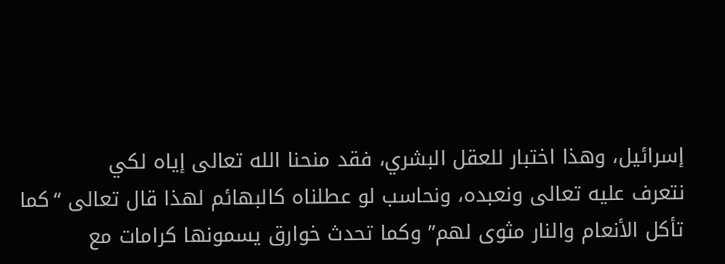إسرائيل، وهذا اختبار للعقل البشري، فقد منحنا الله تعالى إياه لكي
نتعرف عليه تعالى ونعبده، ونحاسب لو عطلناه كالبهائم لهذا قال تعالى “كما
تأكل الأنعام والنار مثوى لهم” وكما تحدث خوارق يسمونها كرامات مع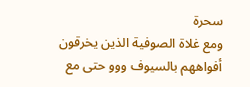سحرة
ومع غلاة الصوفية الذين يخرقون أفواههم بالسيوف ووو حتى مع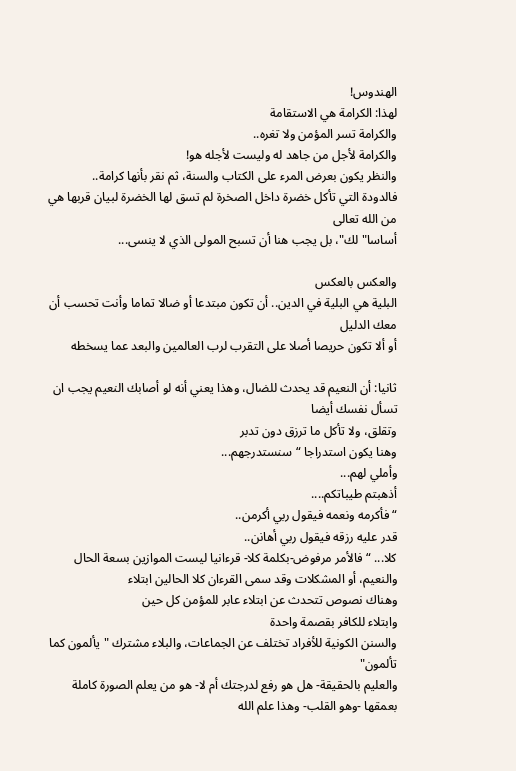الهندوس!
لهذا: الكرامة هي الاستقامة
والكرامة تسر المؤمن ولا تغره..
والكرامة لأجل من جاهد له وليست لأجله هو!
والنظر يكون بعرض المرء على الكتاب والسنة، ثم نقر بأنها كرامة..
فالدودة التي تأكل خضرة داخل الصخرة لم تسق لها الخضرة لبيان قربها هي من الله تعالى
أساسا"لك"، بل يجب هنا أن تسبح المولى الذي لا ينسى...

والعكس بالعكس
البلية هي البلية في الدين.. أن تكون مبتدعا أو ضالا تماما وأنت تحسب أن معك الدليل
أو ألا تكون حريصا أصلا على التقرب لرب العالمين والبعد عما يسخطه

ثانيا: أن النعيم قد يحدث للضال، وهذا يعني أنه لو أصابك النعيم يجب ان تسأل نفسك أيضا
وتقلق، ولا تأكل ما ترزق دون تدبر
وهنا يكون استدراجا “سنستدرجهم...
وأملي لهم...
أذهبتم طيباتكم....
“فأكرمه ونعمه فيقول ربي أكرمن..
قدر عليه رزقه فيقول ربي أهانن..
كلا... “ فالأمر مرفوض-بكلمة كلا- قرءانيا ليست الموازين بسعة الحال
والنعيم، أو المشكلات وقد سمى القرءان كلا الحالين ابتلاء
وهناك نصوص تتحدث عن ابتلاء عابر للمؤمن كل حين
وابتلاء للكافر بقصمة واحدة
والسنن الكونية للأفراد تختلف عن الجماعات، والبلاء مشترك "يألمون كما تألمون"
والعليم بالحقيقة- هل هو رفع لدرجتك أم لا- هو من يعلم الصورة كاملة
بعمقها -وهو القلب- وهذا علم الله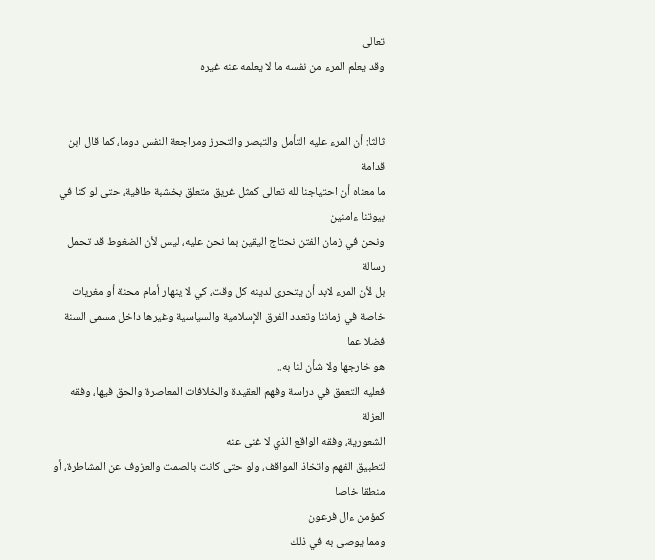تعالى
وقد يعلم المرء من نفسه ما لا يعلمه عنه غيره


ثالثا: أن المرء عليه التأمل والتبصر والتحرز ومراجعة النفس دوما، كما قال ابن قدامة
ما معناه أن احتياجنا لله تعالى كمثل غريق متعلق بخشبة طافية، حتى لو كنا في بيوتنا ءامنين
ونحن في زمان الفتن نحتاج اليقين بما نحن عليه، ليس لأن الضغوط قد تحمل رسالة
بل لأن المرء لابد أن يتحرى لدينه كل وقت، كي لا ينهار أمام محنة أو مغريات
خاصة في زماننا وتعدد الفرق الإسلامية والسياسية وغيرها داخل مسمى السنة فضلا عما
هو خارجها ولا شأن لنا به..
فعليه التعمق في دراسة وفهم العقيدة والخلافات المعاصرة والحق فيها، وفقه العزلة
الشعورية، وفقه الواقع الذي لا غنى عنه
لتطبيق الفهم واتخاذ المواقف، ولو حتى كانت بالصمت والعزوف عن المشاطرة، أو منطقا خاصا
كمؤمن ءال فرعون
ومما يوصى به في ذلك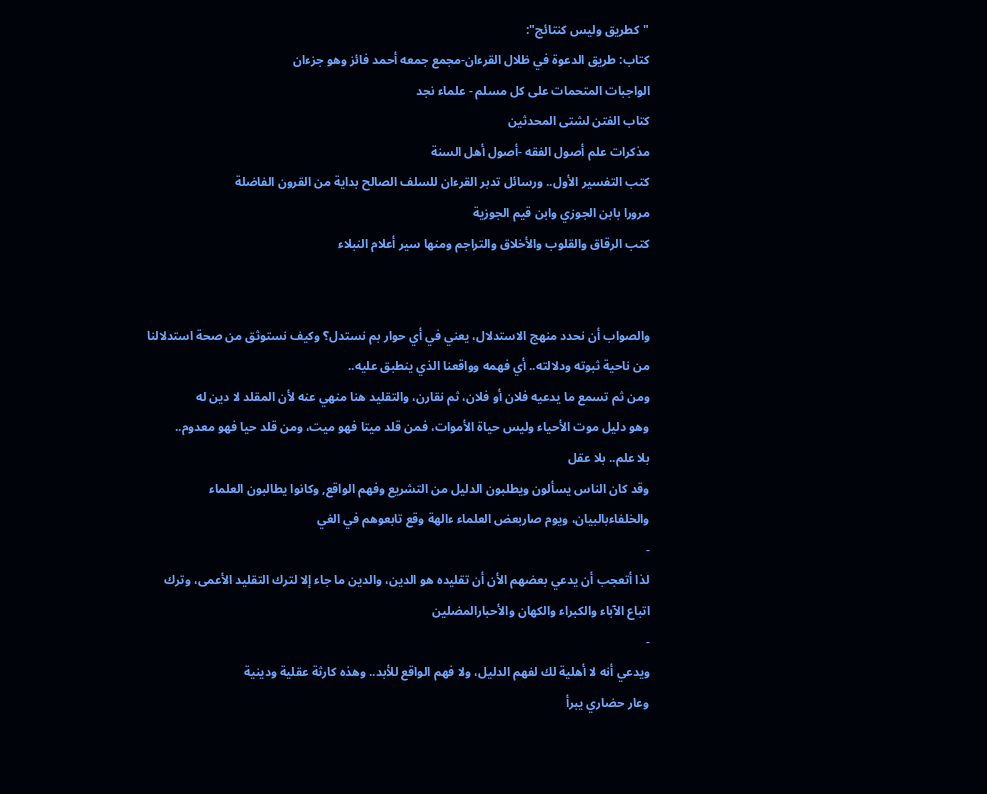"كطريق وليس كنتائج":
كتاب: طريق الدعوة في ظلال القرءان-مجمع جمعه أحمد فائز وهو جزءان
الواجبات المتحمات على كل مسلم - علماء نجد
كتاب الفتن لشتى المحدثين
مذكرات علم أصول الفقه -أصول أهل السنة
كتب التفسير الأول.. ورسائل تدبر القرءان للسلف الصالح بداية من القرون الفاضلة
مرورا بابن الجوزي وابن قيم الجوزية
كتب الرقاق والقلوب والأخلاق والتراجم ومنها سير أعلام النبلاء


والصواب أن نحدد منهج الاستدلال، يعني في أي حوار بم نستدل؟ وكيف نستوثق من صحة استدلالنا
من ناحية ثبوته ودلالته.. أي فهمه وواقعنا الذي ينطبق عليه..
ومن ثم تسمع ما يدعيه فلان أو فلان، ثم نقارن، والتقليد هنا منهي عنه لأن المقلد لا دين له
وهو دليل موت الأحياء وليس حياة الأموات، فمن قلد ميتا فهو ميت، ومن قلد حيا فهو معدوم..
بلا علم.. بلا عقل
وقد كان الناس يسألون ويطلبون الدليل من التشريع وفهم الواقع, وكانوا يطالبون العلماء
والخلفاءبالبيان، ويوم صاربعض العلماء ءالهة وقع تابعوهم في الغي
-
لذا أتعجب أن يدعي بعضهم الأن أن تقليده هو الدين، والدين ما جاء إلا لترك التقليد الأعمى، وترك
اتباع الآباء والكبراء والكهان والأحبارالمضلين
-
ويدعي أنه لا أهلية لك لفهم الدليل، ولا فهم الواقع للأبد.. وهذه كارثة عقلية ودينية
وعار حضاري يبرأ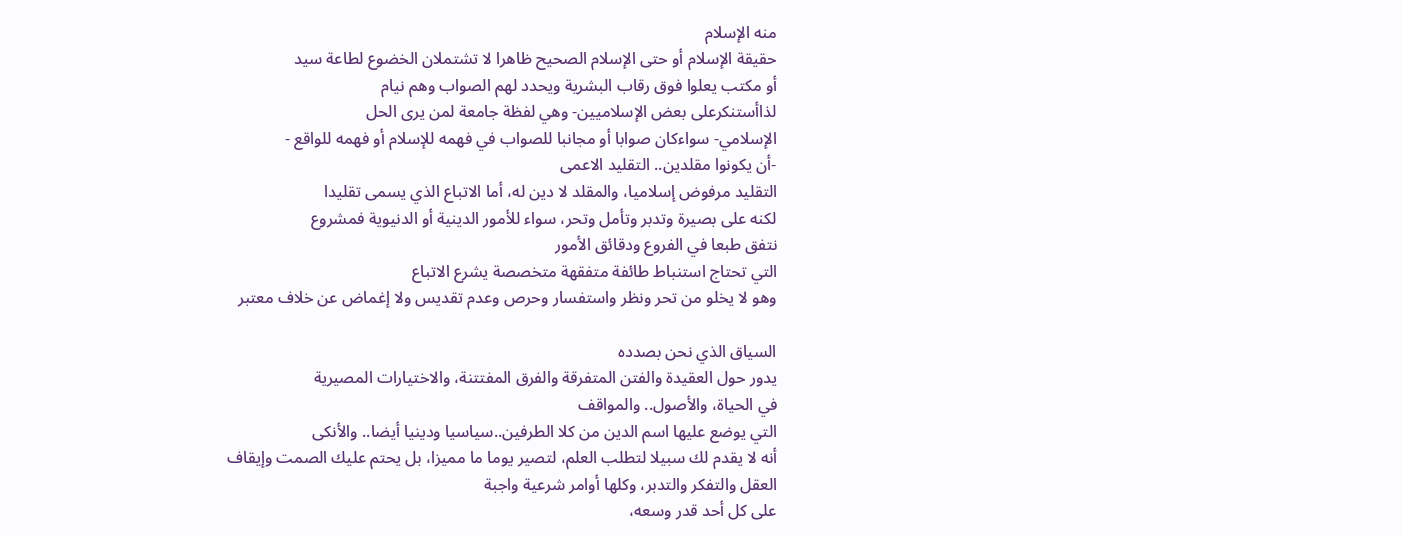منه الإسلام
حقيقة الإسلام أو حتى الإسلام الصحيح ظاهرا لا تشتملان الخضوع لطاعة سيد
أو مكتب يعلوا فوق رقاب البشرية ويحدد لهم الصواب وهم نيام
لذاأستنكرعلى بعض الإسلاميين- وهي لفظة جامعة لمن يرى الحل
الإسلامي- سواءكان صوابا أو مجانبا للصواب في فهمه للإسلام أو فهمه للواقع -
-أن يكونوا مقلدين.. التقليد الاعمى
التقليد مرفوض إسلاميا، والمقلد لا دين له، أما الاتباع الذي يسمى تقليدا
لكنه على بصيرة وتدبر وتأمل وتحر، سواء للأمور الدينية أو الدنيوية فمشروع
نتفق طبعا في الفروع ودقائق الأمور
التي تحتاج استنباط طائفة متفقهة متخصصة يشرع الاتباع
وهو لا يخلو من تحر ونظر واستفسار وحرص وعدم تقديس ولا إغماض عن خلاف معتبر

السياق الذي نحن بصدده
يدور حول العقيدة والفتن المتفرقة والفرق المفتتنة، والاختيارات المصيرية
في الحياة، والأصول.. والمواقف
التي يوضع عليها اسم الدين من كلا الطرفين..سياسيا ودينيا أيضا.. والأنكى
أنه لا يقدم لك سبيلا لتطلب العلم، لتصير يوما ما مميزا، بل يحتم عليك الصمت وإيقاف
العقل والتفكر والتدبر، وكلها أوامر شرعية واجبة
على كل أحد قدر وسعه،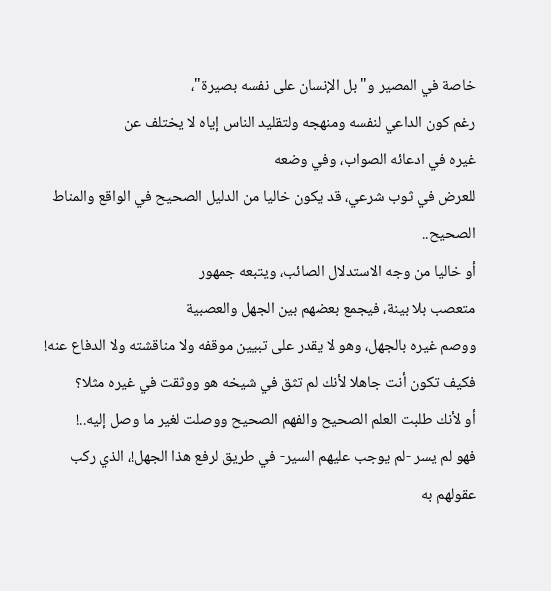خاصة في المصير و" بل الإنسان على نفسه بصيرة"،
رغم كون الداعي لنفسه ومنهجه ولتقليد الناس إياه لا يختلف عن
غيره في ادعائه الصواب، وفي وضعه
للعرض في ثوب شرعي، قد يكون خاليا من الدليل الصحيح في الواقع والمناط الصحيح..
أو خاليا من وجه الاستدلال الصائب، ويتبعه جمهور
متعصب بلا بينة، فيجمع بعضهم بين الجهل والعصبية
ووصم غيره بالجهل، وهو لا يقدر على تبيين موقفه ولا مناقشته ولا الدفاع عنه!
فكيف تكون أنت جاهلا لأنك لم تثق في شيخه هو ووثقت في غيره مثلا؟
أو لأنك طلبت العلم الصحيح والفهم الصحيح ووصلت لغير ما وصل إليه..!
فهو لم يسر -لم يوجب عليهم السير- في طريق لرفع هذا الجهل!، الذي ركب عقولهم به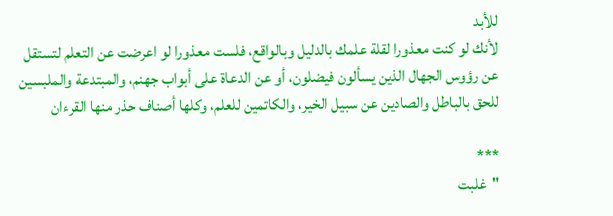للأبد
لأنك لو كنت معذورا لقلة علمك بالدليل وبالواقع، فلست معذورا لو اعرضت عن التعلم لتستقل
عن رؤوس الجهال الذين يسألون فيضلون، أو عن الدعاة على أبواب جهنم، والمبتدعة والملبسين
للحق بالباطل والصادين عن سبيل الخير، والكاتمين للعلم، وكلها أصناف حذر منها القرءان

***
"غلبت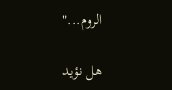الروم..."

هل نؤيد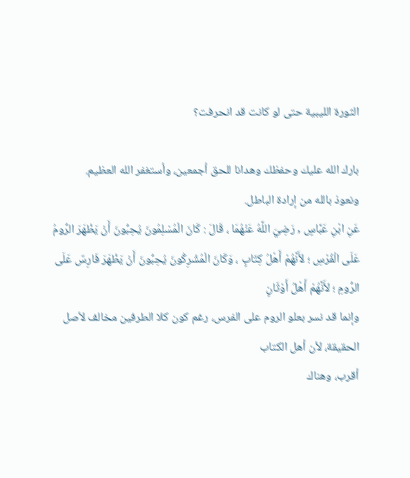الثورة الليبية حتى لو كانت قد انحرفت؟

بارك الله عليك وحفظك وهدانا للحق أجمعين، وأستغفر الله العظيم.
ونعوذ بالله من إرادة الباطل.
عَنِ ابْنِ عَبَّاسٍ , رَضِيَ اللَّهُ عَنْهُمَا ، قَالَ : كَانَ الْمُسْلِمُونَ يُحِبُّونَ أَنْ يَظْهَرَ الرُّومُ عَلَى الْفُرْسِ ؛ لأَنَّهُمْ أَهْلُ كِتَابٍ ، وَكَانَ الْمُشْرِكُونَ يُحِبُّونَ أَنْ يَظْهَرَ فَارِسٌ عَلَى الرُّومِ ؛ لأَنَّهُمْ أَهْلُ أَوْثَانٍ
وإنما قد نسر بعلو الروم على الفرس، رغم كون كلا الطرفين مخالف لأصل الحقيقة، لأن أهل الكتاب
أقرب، وهناك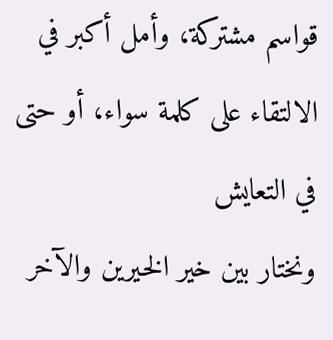قواسم مشتركة، وأمل أكبر في الالتقاء على كلمة سواء، أو حتى في التعايش
ونختار بين خير الخيرين والآخر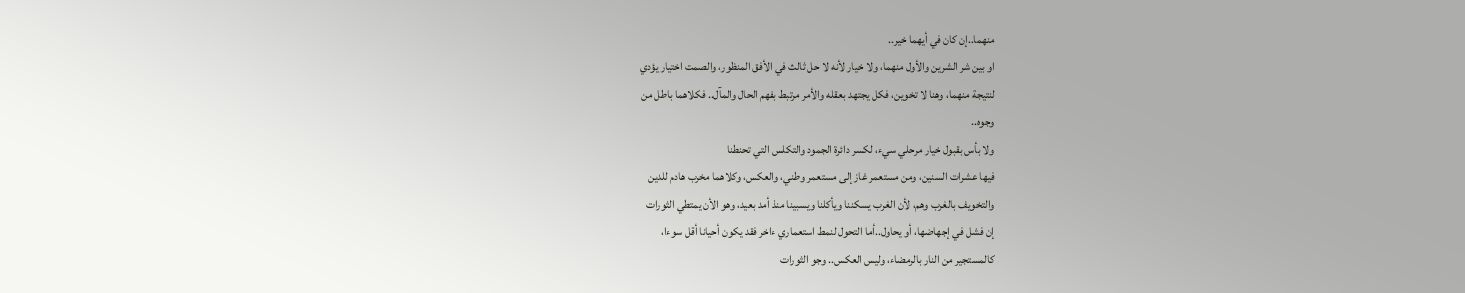منهما..إن كان في أيهما خير..
او بين شر الشرين والأول منهما، ولا خيار لأنه لا حل ثالث في الأفق المنظور، والصمت اختيار يؤدي
لنتيجة منهما، وهنا لا تخوين، فكل يجتهد بعقله والأمر مرتبط بفهم الحال والمآل.. فكلاهما باطل من
وجوه..
ولا بأس بقبول خيار مرحلي سيء، لكسر دائرة الجمود والتكلس التي تحنطنا
فيها عشرات السنين، ومن مستعمر غاز إلى مستعمر وطني، والعكس، وكلاهما مخرب هادم للدين
والتخويف بالغرب وهم، لأن الغرب يسكننا ويأكلنا ويسبينا منذ أمد بعيد، وهو الأن يمتطي الثورات
إن فشل في إجهاضها، أو يحاول..أما التحول لنمط استعماري ءاخر فقد يكون أحيانا أقل سوءا،
كالمستجير من النار بالرمضاء، وليس العكس.. وجو الثورات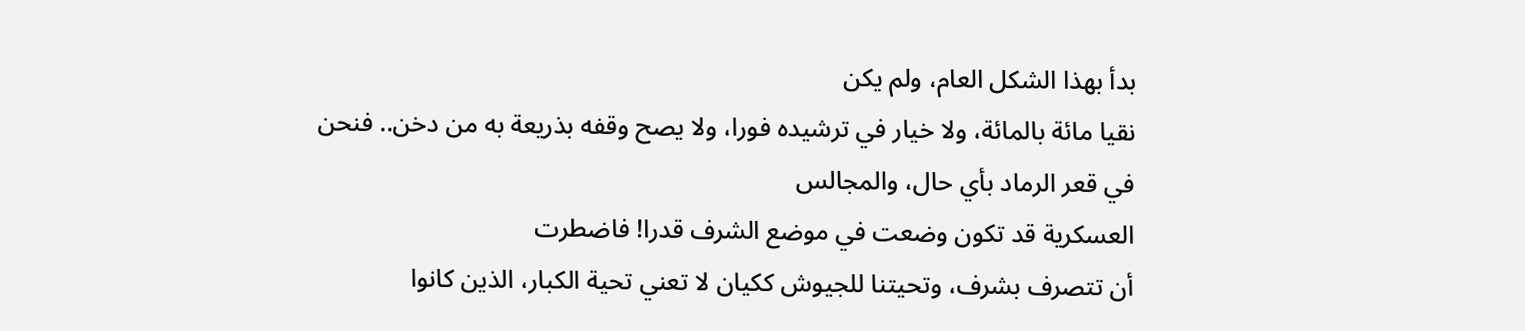بدأ بهذا الشكل العام، ولم يكن
نقيا مائة بالمائة، ولا خيار في ترشيده فورا، ولا يصح وقفه بذريعة به من دخن.. فنحن
في قعر الرماد بأي حال، والمجالس
العسكرية قد تكون وضعت في موضع الشرف قدرا! فاضطرت
أن تتصرف بشرف، وتحيتنا للجيوش ككيان لا تعني تحية الكبار، الذين كانوا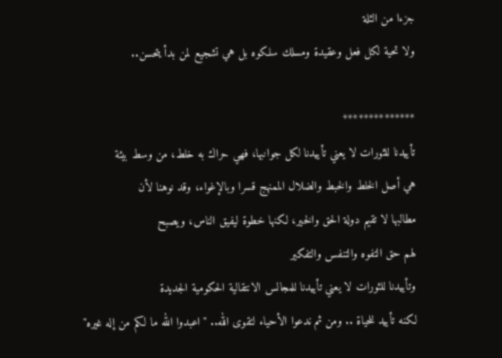جزءا من الثلة
ولا تحية لكل فعل وعقيدة ومسلك سلكوه بل هي تشجيع لمن بدأ يتحسن..

**************
تأييدنا للثورات لا يعني تأييدنا لكل جوانبها، فهي حراك به خلط، من وسط بيئة
هي أصل الخلط والخبط والضلال الممنهج قسرا وبالإغواء، وقد نوهنا لأن
مطالبها لا تقيم دولة الحق والخير، لكنها خطوة ليفيق الناس، ويصبح
لهم حق التفوه والتنفس والتفكير
وتأييدنا للثورات لا يعني تأييدنا للمجالس الانتقالية الحكومية الجديدة
لكنه تأييد للحياة .. ومن ثم ندعوا الأحياء لتقوى الله.. "اعبدوا الله ما لكم من إله غيره"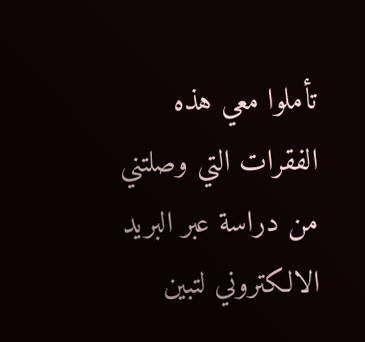تأملوا معي هذه الفقرات التي وصلتني من دراسة عبر البريد الالكتروني لتبين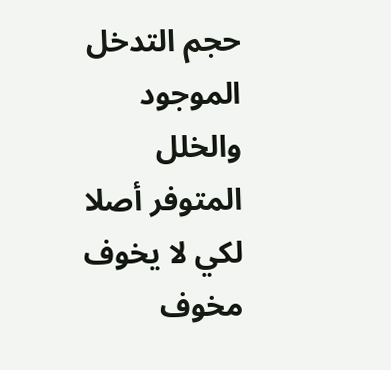حجم التدخل الموجود
والخلل المتوفر أصلا
لكي لا يخوف مخوف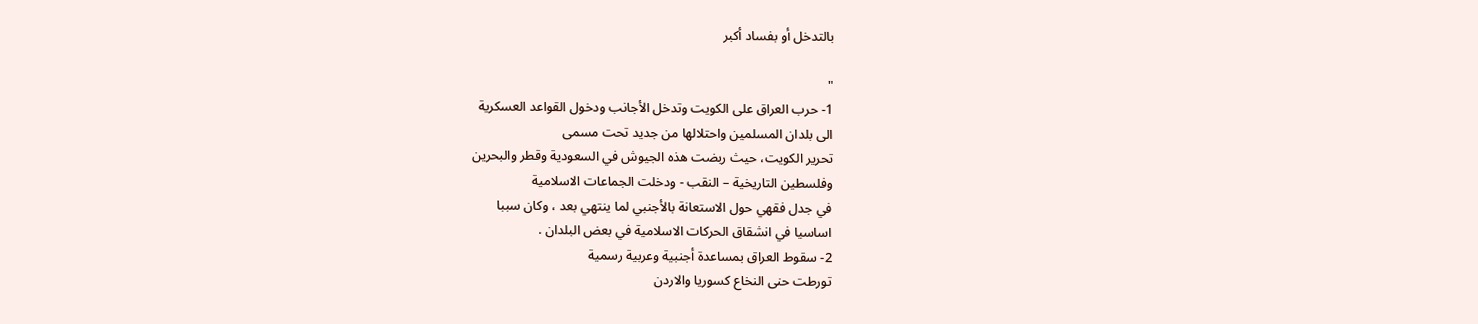بالتدخل أو بفساد أكبر

"
1- حرب العراق على الكويت وتدخل الأجانب ودخول القواعد العسكرية
الى بلدان المسلمين واحتلالها من جديد تحت مسمى
تحرير الكويت، حيث ربضت هذه الجيوش في السعودية وقطر والبحرين
وفلسطين التاريخية – النقب - ودخلت الجماعات الاسلامية
في جدل فقهي حول الاستعانة بالأجنبي لما ينتهي بعد ، وكان سببا
اساسيا في انشقاق الحركات الاسلامية في بعض البلدان .
2- سقوط العراق بمساعدة أجنبية وعربية رسمية
تورطت حنى النخاع كسوريا والاردن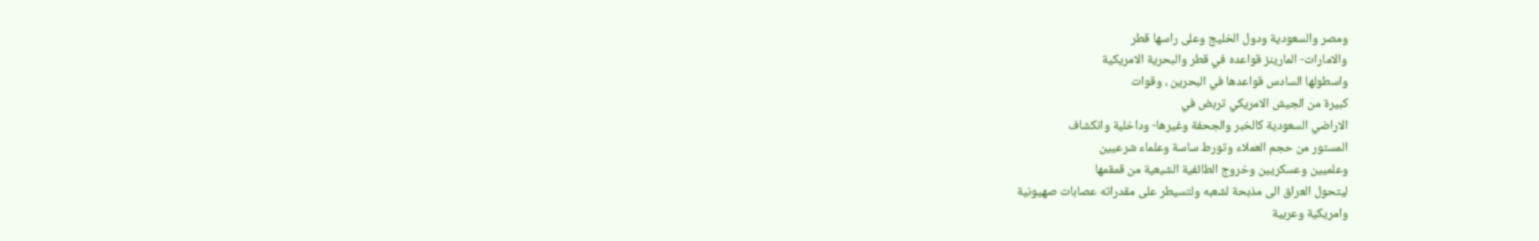ومصر والسعودية ودول الخليج وعلى راسها قطر
والامارات- المارينز قواعده في قطر والبحرية الامريكية
واسطولها السادس قواعدها في البحرين ، وقوات
كبيرة من الجيش الامريكي تربض في
الاراضي السعودية كالخبر والجحفة وغيرها- وداخلية وانكشاف
المستور من حجم العملاء وتورط ساسة وعلماء شرعيين
وعلميين وعسكريين وخروج الطائفية الشيعية من قمقمها
ليتحول العراق الى مذبحة لشعبه ولتسيطر على مقدراته عصابات صهيونية
وامريكية وعربية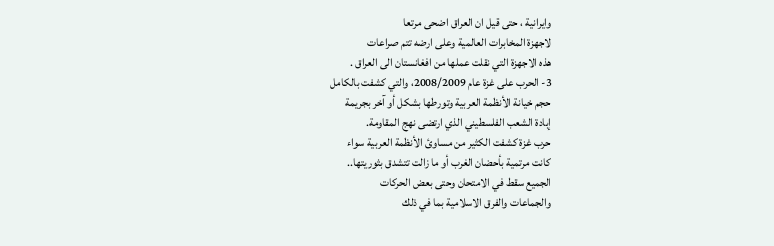وايرانية ، حتى قيل ان العراق اضحى مرتعا
لاجهزة المخابرات العالمية وعلى ارضه تتم صراعات
هذه الاجهزة التي نقلت عملها من افغانستان الى العراق .
3- الحرب على غزة عام 2008/2009، والتي كشفت بالكامل
حجم خيانة الأنظمة العربية وتورطها بشكل أو آخر بجريمة
إبادة الشعب الفلسطيني الذي ارتضى نهج المقاومة.
حرب غزة كشفت الكثير من مساوئ الأنظمة العربية سواء
كانت مرتمية بأحضان الغرب أو ما زالت تتشدق بثوريتها..
الجميع سقط في الامتحان وحتى بعض الحركات
والجماعات والفرق الاسلامية بما في ذلك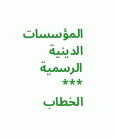المؤسسات الدينية الرسمية
***
الخطاب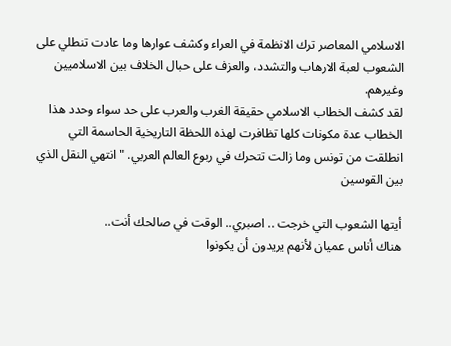الاسلامي المعاصر ترك الانظمة في العراء وكشف عوارها وما عادت تنطلي على الشعوب لعبة الارهاب والتشدد، والعزف على حبال الخلاف بين الاسلاميين وغيرهم.
لقد كشف الخطاب الاسلامي حقيقة الغرب والعرب على حد سواء وحدد هذا الخطاب عدة مكونات كلها تظافرت لهذه اللحظة التاريخية الحاسمة التي انطلقت من تونس وما زالت تتحرك في ربوع العالم العربي. " انتهي النقل الذي بين القوسين

أيتها الشعوب التي خرجت .. اصبري.. الوقت في صالحك أنت..
هناك أناس عميان لأنهم يريدون أن يكونوا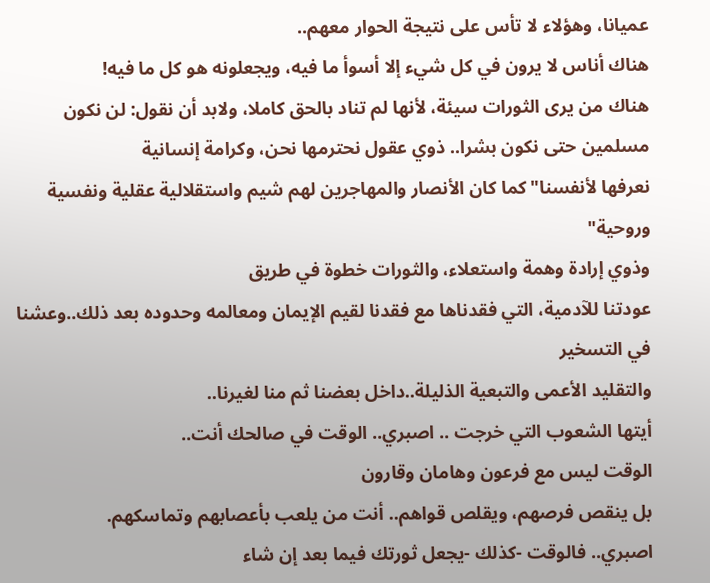عميانا، وهؤلاء لا تأس على نتيجة الحوار معهم..
هناك أناس لا يرون في كل شيء إلا أسوأ ما فيه، ويجعلونه هو كل ما فيه!
هناك من يرى الثورات سيئة، لأنها لم تناد بالحق كاملا، ولابد أن نقول: لن نكون
مسلمين حتى نكون بشرا.. ذوي عقول نحترمها نحن، وكرامة إنسانية
نعرفها لأنفسنا"كما كان الأنصار والمهاجرين لهم شيم واستقلالية عقلية ونفسية وروحية"
وذوي إرادة وهمة واستعلاء، والثورات خطوة في طريق
عودتنا للآدمية، التي فقدناها مع فقدنا لقيم الإيمان ومعالمه وحدوده بعد ذلك..وعشنا في التسخير
والتقليد الأعمى والتبعية الذليلة..داخل بعضنا ثم منا لغيرنا..
أيتها الشعوب التي خرجت .. اصبري.. الوقت في صالحك أنت..
الوقت ليس مع فرعون وهامان وقارون
بل ينقص فرصهم، ويقلص قواهم.. أنت من يلعب بأعصابهم وتماسكهم.
اصبري.. فالوقت -كذلك -يجعل ثورتك فيما بعد إن شاء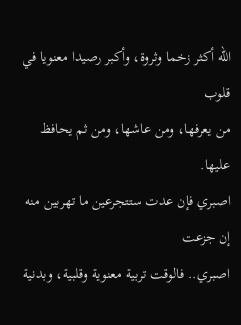الله أكثر زخما وثروة، وأكبر رصيدا معنويا في قلوب
من يعرفها، ومن عاشها، ومن ثم يحافظ عليها.
اصبري فإن عدت ستتجرعين ما تهربين منه إن جزعت
اصبري.. فالوقت تربية معنوية وقلبية، وبدنية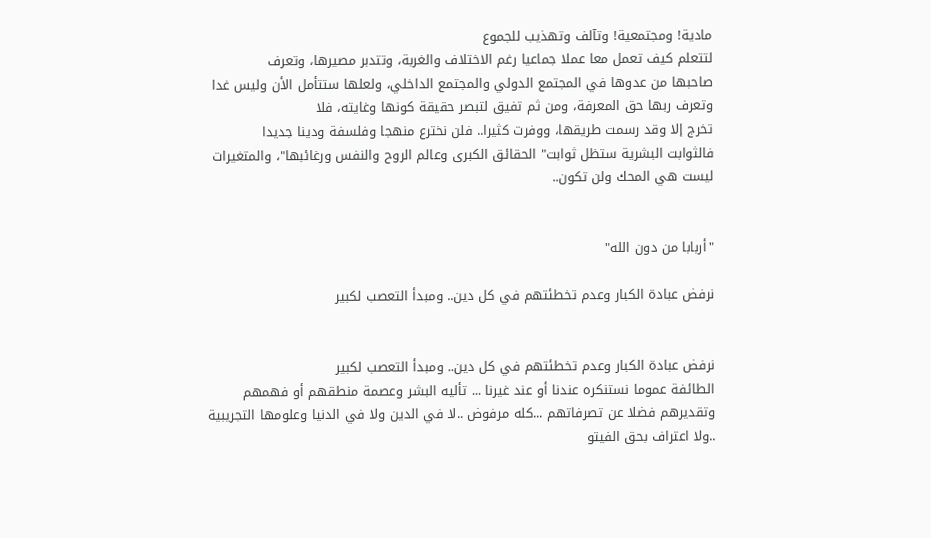مادية! ومجتمعية! وتآلف وتهذيب للجموع
لتتعلم كيف تعمل معا عملا جماعيا رغم الاختلاف والغربة، وتتدبر مصيرها، وتعرف
صاحبها من عدوها في المجتمع الدولي والمجتمع الداخلي، ولعلها ستتأمل الأن وليس غدا
وتعرف ربها حق المعرفة، ومن ثم تفيق لتبصر حقيقة كونها وغايته، فلا
تخرج إلا وقد رسمت طريقها، ووفرت كثيرا.. فلن نخترع منهجا وفلسفة ودينا جديدا
فالثوابت البشرية ستظل ثوابت" الحقائق الكبرى وعالم الروح والنفس ورغائبها"، والمتغيرات
ليست هي المحك ولن تكون..


"أربابا من دون الله"

نرفض عبادة الكبار وعدم تخطئتهم في كل دين.. ومبدأ التعصب لكبير


نرفض عبادة الكبار وعدم تخطئتهم في كل دين.. ومبدأ التعصب لكبير
الطائفة عموما نستنكره عندنا أو عند غيرنا ... تأليه البشر وعصمة منطقهم أو فهمهم
وتقديرهم فضلا عن تصرفاتهم ...كله مرفوض ..لا في الدين ولا في الدنيا وعلومها التجريبية
..ولا اعتراف بحق الفيتو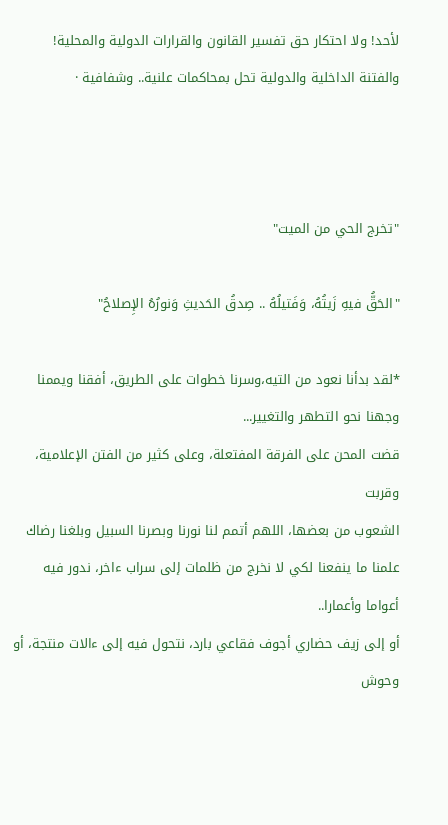لأحد! ولا احتكار حق تفسير القانون والقرارات الدولية والمحلية! والفتنة الداخلية والدولية تحل بمحاكمات علنية.. وشفافية ·



"تخرج الحي من الميت"

"الحَقُّ فيهِ زَيتُهُ، وَفَتيلُهُ .. صِدقُ الحَديثِ وَنورُهُ الإِصلاحُ"

*لقد بدأنا نعود من التيه،وسرنا خطوات على الطريق، أفقنا ويممنا وجهنا نحو التطهر والتغيير...
قضت المحن على الفرقة المفتعلة، وعلى كثير من الفتن الإعلامية، وقربت
الشعوب من بعضها، اللهم أتمم لنا نورنا وبصرنا السبيل وبلغنا رضاك
علمنا ما ينفعنا لكي لا نخرج من ظلمات إلى سراب ءاخر، ندور فيه أعواما وأعمارا..
أو إلى زيف حضاري أجوف فقاعي بارد، نتحول فيه إلى ءالات منتجة، أو وحوش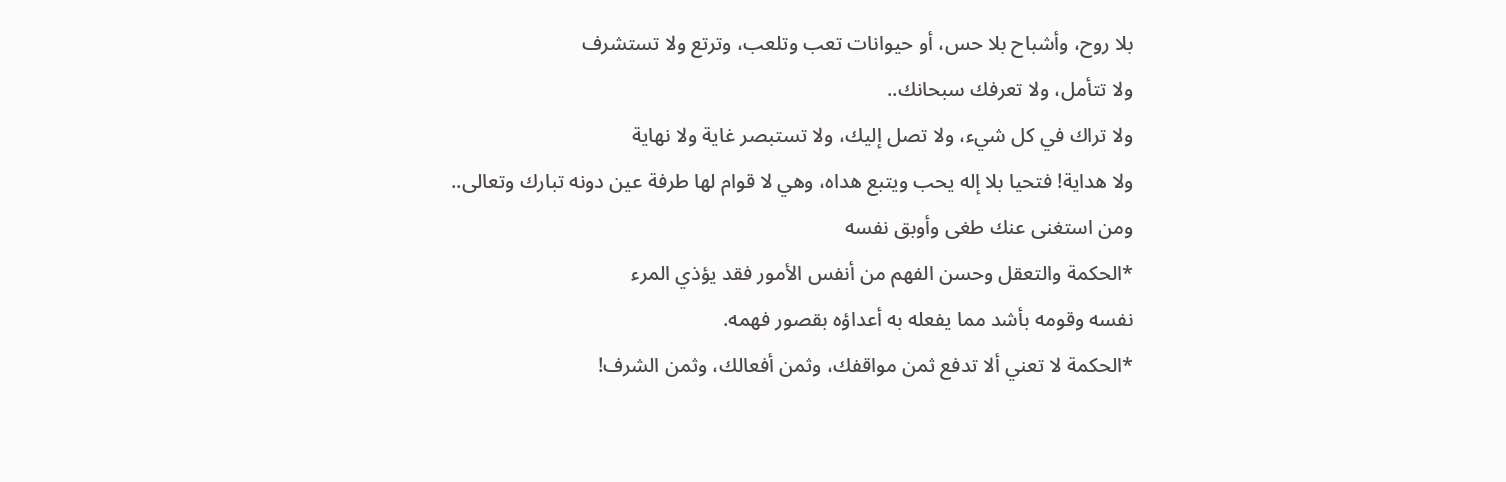بلا روح، وأشباح بلا حس، أو حيوانات تعب وتلعب، وترتع ولا تستشرف
ولا تتأمل، ولا تعرفك سبحانك..
ولا تراك في كل شيء، ولا تصل إليك، ولا تستبصر غاية ولا نهاية
ولا هداية! فتحيا بلا إله يحب ويتبع هداه، وهي لا قوام لها طرفة عين دونه تبارك وتعالى..
ومن استغنى عنك طغى وأوبق نفسه
*الحكمة والتعقل وحسن الفهم من أنفس الأمور فقد يؤذي المرء
نفسه وقومه بأشد مما يفعله به أعداؤه بقصور فهمه.
*الحكمة لا تعني ألا تدفع ثمن مواقفك، وثمن أفعالك، وثمن الشرف!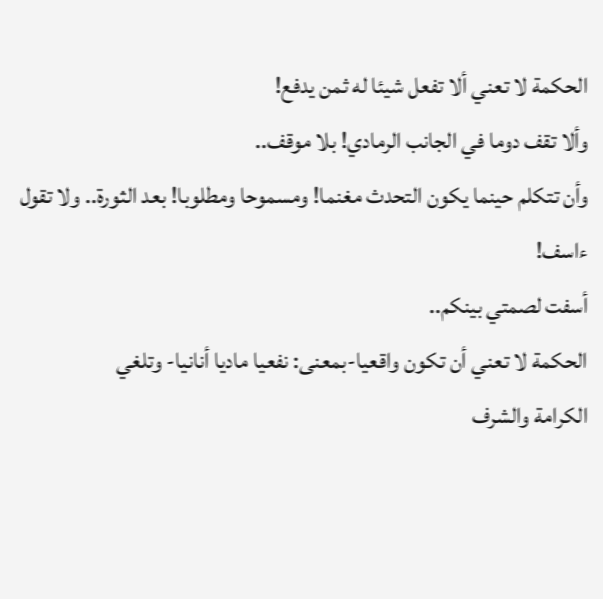الحكمة لا تعني ألا تفعل شيئا له ثمن يدفع!
وألا تقف دوما في الجانب الرمادي! بلا موقف..
وأن تتكلم حينما يكون التحدث مغنما! ومسموحا ومطلوبا! بعد الثورة.. ولا تقول ءاسف!
أسفت لصمتي بينكم..
الحكمة لا تعني أن تكون واقعيا-بمعنى: نفعيا ماديا أنانيا- وتلغي
الكرامة والشرف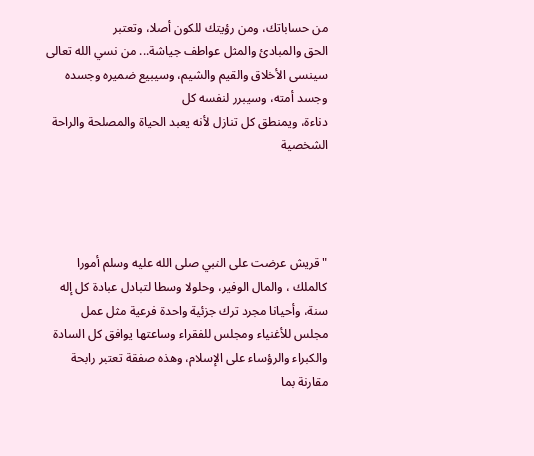من حساباتك، ومن رؤيتك للكون أصلا، وتعتبر
الحق والمبادئ والمثل عواطف جياشة... من نسي الله تعالى
سينسى الأخلاق والقيم والشيم، وسيبيع ضميره وجسده وجسد أمته، وسيبرر لنفسه كل
دناءة، ويمنطق كل تنازل لأنه يعبد الحياة والمصلحة والراحة الشخصية




"قريش عرضت على النبي صلى الله عليه وسلم أمورا كالملك ، والمال الوفير، وحلولا وسطا لتبادل عبادة كل إله سنة، وأحيانا مجرد ترك جزئية واحدة فرعية مثل عمل مجلس للأغنياء ومجلس للفقراء وساعتها يوافق كل السادة والكبراء والرؤساء على الإسلام، وهذه صفقة تعتبر رابحة مقارنة بما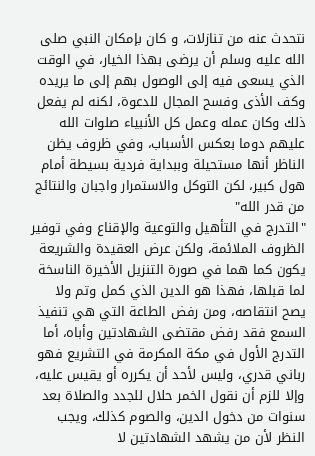نتحدث عنه من تنازلات، و كان بإمكان النبي صلى الله عليه وسلم أن يرضى بهذا الخيار، في الوقت الذي يسعى فيه إلى الوصول بهم إلى ما يريده وكف الأذى وفسح المجال للدعوة، لكنه لم يفعل ذلك وكان عمله وعمل كل الأنبياء صلوات الله عليهم دوما بعكس الأسباب، وفي ظروف يظن الناظر أنها مستحيلة وببداية فردية بسيطة أمام هول كبير، لكن التوكل والاستمرار واجبان والنتائج من قدر الله"
"التدرج في التأهيل والتوعية والإقناع وفي توفير الظروف الملائمة، ولكن عرض العقيدة والشريعة يكون كما هما في صورة التنزيل الأخيرة الناسخة لما قبلها، فهذا هو الدين الذي كمل وتم ولا يصح انتقاصه، ومن رفض الطاعة التي هي تنفيذ السمع فقد رفض مقتضى الشهادتين وأباه، أما التدرج الأول في مكة المكرمة في التشريع فهو رباني قدري، وليس لأحد أن يكرره أو يقيس عليه، وإلا للزم أن نقول الخمر حلال للجدد والصلاة بعد سنوات من دخول الدين، والصوم كذلك، ويجب النظر لأن من يشهد الشهادتين لا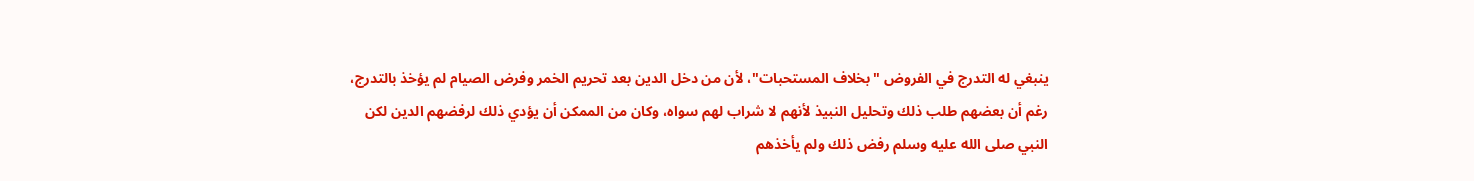ينبغي له التدرج في الفروض "بخلاف المستحبات"، لأن من دخل الدين بعد تحريم الخمر وفرض الصيام لم يؤخذ بالتدرج، رغم أن بعضهم طلب ذلك وتحليل النبيذ لأنهم لا شراب لهم سواه، وكان من الممكن أن يؤدي ذلك لرفضهم الدين لكن النبي صلى الله عليه وسلم رفض ذلك ولم يأخذهم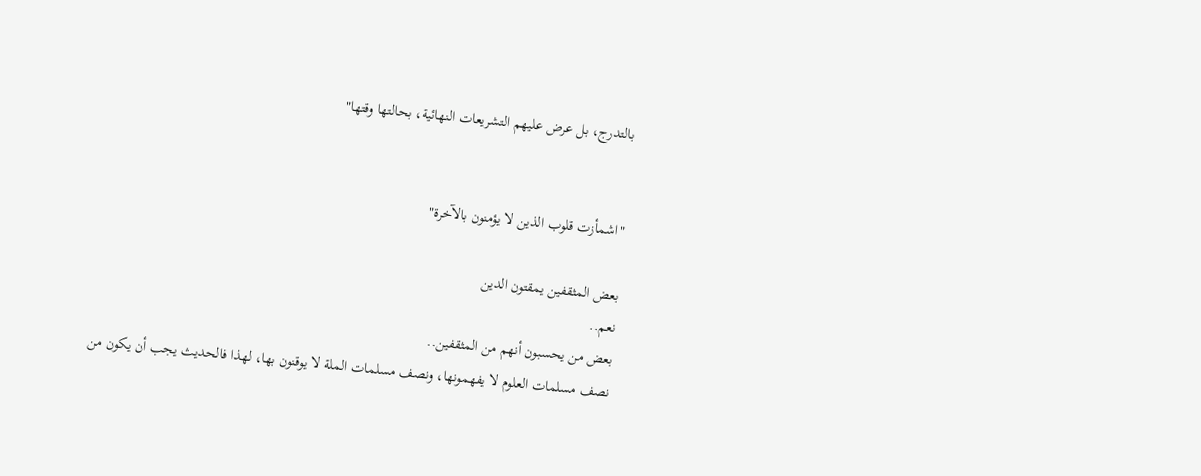بالتدرج، بل عرض عليهم التشريعات النهائية، بحالتها وقتها"


"اشمأزت قلوب الذين لا يؤمنون بالآخرة"

بعض المثقفين يمقتون الدين
نعم..
بعض من يحسبون أنهم من المثقفين..
نصف مسلمات العلوم لا يفهمونها، ونصف مسلمات الملة لا يوقنون بها، لهذا فالحديث يجب أن يكون من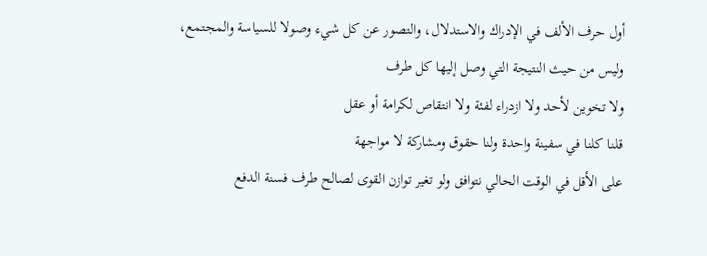أول حرف الألف في الإدراك والاستدلال، والتصور عن كل شيء وصولا للسياسة والمجتمع، وليس من حيث النتيجة التي وصل إليها كل طرف
ولا تخوين لأحد ولا ازدراء لفئة ولا انتقاص لكرامة أو عقل
قلنا كلنا في سفينة واحدة ولنا حقوق ومشاركة لا مواجهة
على الأقل في الوقت الحالي نتوافق ولو تغير توازن القوى لصالح طرف فسنة الدفع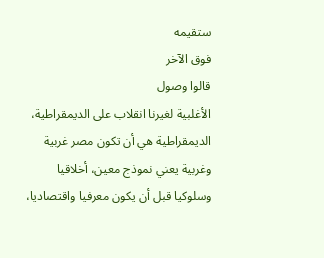ستقيمه
فوق الآخر
قالوا وصول
الأغلبية لغيرنا انقلاب على الديمقراطية، الديمقراطية هي أن تكون مصر غربية
وغربية يعني نموذج معين، أخلاقيا وسلوكيا قبل أن يكون معرفيا واقتصاديا،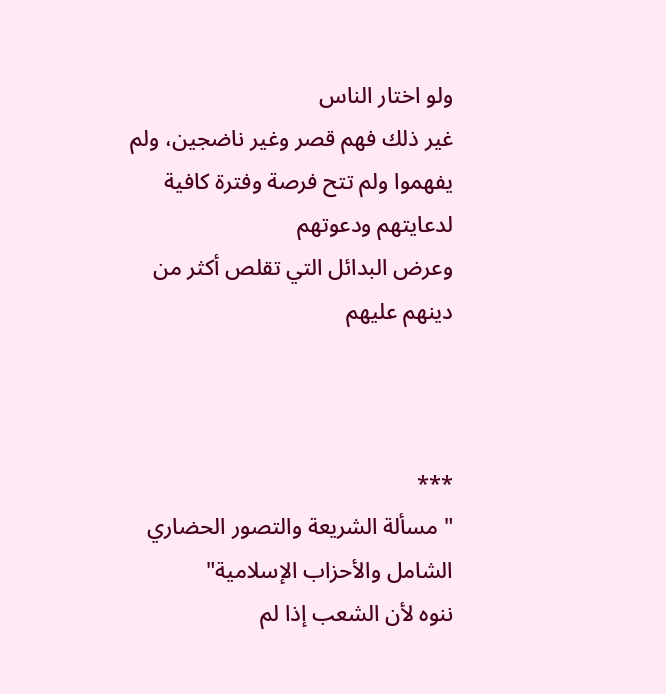ولو اختار الناس
غير ذلك فهم قصر وغير ناضجين، ولم يفهموا ولم تتح فرصة وفترة كافية لدعايتهم ودعوتهم
وعرض البدائل التي تقلص أكثر من دينهم عليهم



***
" مسألة الشريعة والتصور الحضاري الشامل والأحزاب الإسلامية"
ننوه لأن الشعب إذا لم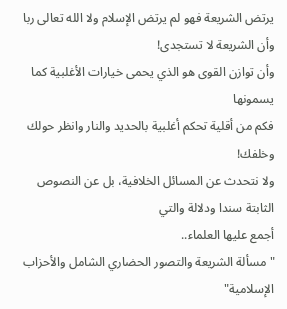يرتض الشريعة فهو لم يرتض الإسلام ولا الله تعالى ربا
وأن الشريعة لا تستجدى!
وأن توازن القوى هو الذي يحمى خيارات الأغلبية كما يسمونها
فكم من أقلية تحكم أغلبية بالحديد والنار وانظر حولك وخلفك!
ولا نتحدث عن المسائل الخلافية، بل عن النصوص الثابتة سندا ودلالة والتي
أجمع عليها العلماء..
" مسألة الشريعة والتصور الحضاري الشامل والأحزاب الإسلامية"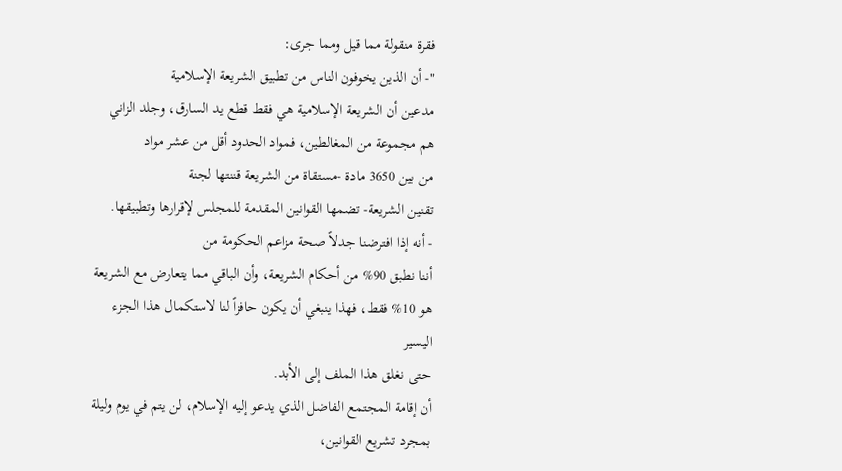فقرة منقولة مما قيل ومما جرى:
"- أن الذين يخوفون الناس من تطبيق الشريعة الإسلامية
مدعين أن الشريعة الإسلامية هي فقط قطع يد السارق، وجلد الزاني
هم مجموعة من المغالطين، فمواد الحدود أقل من عشر مواد
من بين 3650 مادة -مستقاة من الشريعة قننتها لجنة
تقنين الشريعة- تضمها القوانين المقدمة للمجلس لإقرارها وتطبيقها.
- أنه إذا افترضنا جدلاً صحة مزاعم الحكومة من
أننا نطبق 90% من أحكام الشريعة، وأن الباقي مما يتعارض مع الشريعة
هو 10% فقط، فهذا ينبغي أن يكون حافزاً لنا لاستكمال هذا الجزء اليسير
حتى نغلق هذا الملف إلى الأبد.
أن إقامة المجتمع الفاضل الذي يدعو إليه الإسلام، لن يتم في يوم وليلة بمجرد تشريع القوانين،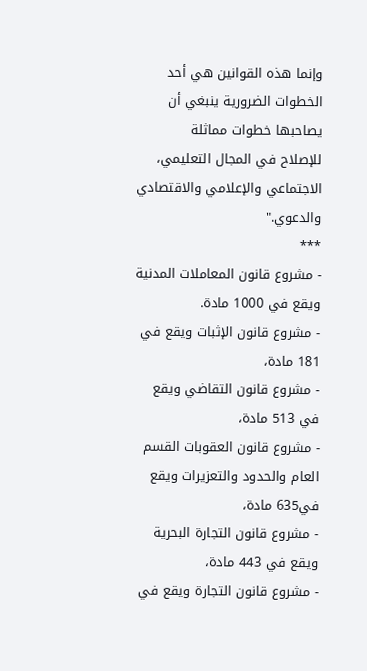وإنما هذه القوانين هي أحد الخطوات الضرورية ينبغي أن يصاحبها خطوات مماثلة
للإصلاح في المجال التعليمي، الاجتماعي والإعلامي والاقتصادي والدعوي."
***
- مشروع قانون المعاملات المدنية ويقع في 1000 مادة.
- مشروع قانون الإثبات ويقع في 181 مادة،
- مشروع قانون التقاضي ويقع في 513 مادة،
- مشروع قانون العقوبات القسم العام والحدود والتعزيرات ويقع في635 مادة،
- مشروع قانون التجارة البحرية ويقع في 443 مادة،
- مشروع قانون التجارة ويقع في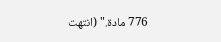776 مادة." (انتهت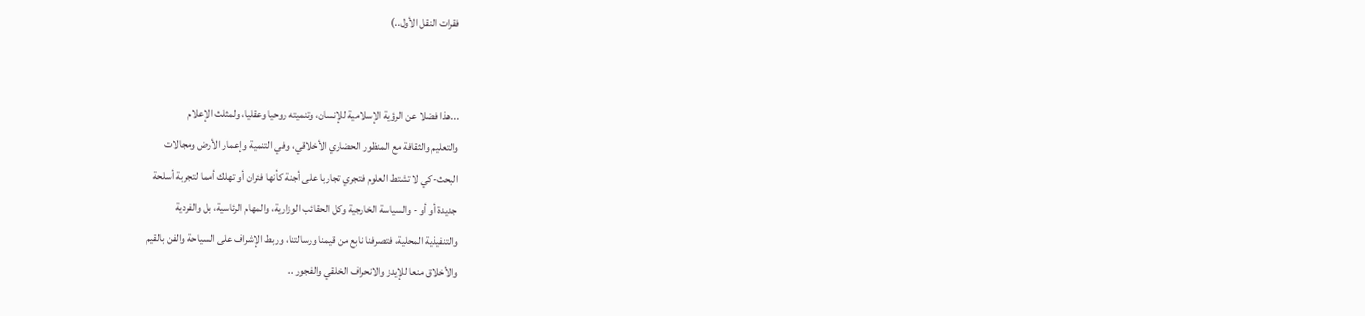فقرات النقل الأول..)


...هذا فضلا عن الرؤية الإسلامية للإنسان، وتنميته روحيا وعقليا، ولمثلث الإعلام
والتعليم والثقافة مع المنظور الحضاري الأخلاقي، وفي التنمية وإعمار الأرض ومجالات
البحث-كي لا تشتط العلوم فتجري تجاربا على أجنة كأنها فئران أو تهلك أمما لتجربة أسلحة
جديدة أو أو - والسياسة الخارجية وكل الحقائب الوزارية، والمهام الرئاسية، بل والفردية
والتنفيذية المحلية، فتصرفنا نابع من قيمنا ورسالتنا، وربط الإشراف على السياحة والفن بالقيم
والأخلاق منعا للإيدز والانحراف الخلقي والفجور ..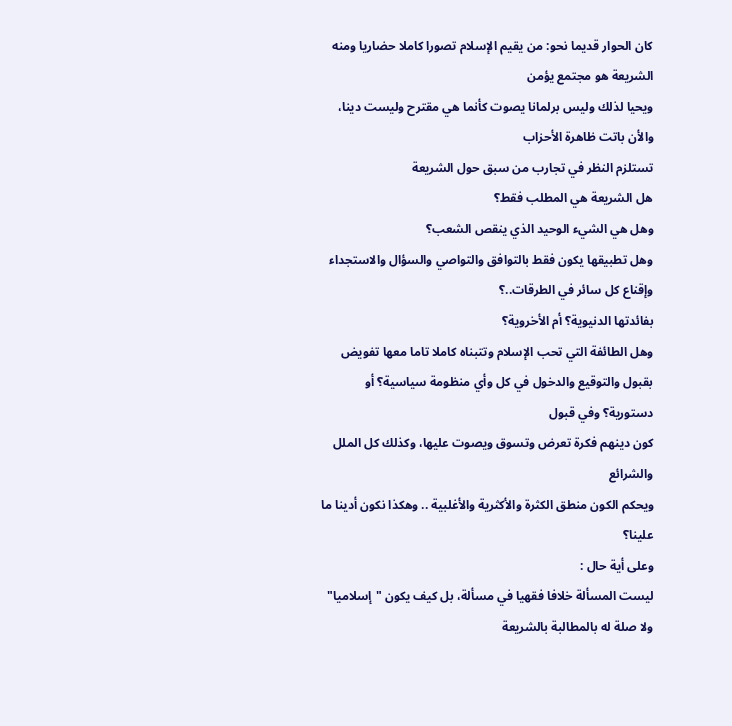كان الحوار قديما نحو: من يقيم الإسلام تصورا كاملا حضاريا ومنه الشريعة هو مجتمع يؤمن
ويحيا لذلك وليس برلمانا يصوت كأنما هي مقترح وليست دينا، والأن باتت ظاهرة الأحزاب
تستلزم النظر في تجارب من سبق حول الشريعة
هل الشريعة هي المطلب فقط؟
وهل هي الشيء الوحيد الذي ينقص الشعب؟
وهل تطبيقها يكون فقط بالتوافق والتواصي والسؤال والاستجداء وإقناع كل سائر في الطرقات..؟
بفائدتها الدنيوية؟ أم الأخروية؟
وهل الطائفة التي تحب الإسلام وتتبناه كاملا تاما معها تفويض
بقبول والتوقيع والدخول في كل وأي منظومة سياسية؟ أو دستورية؟ وفي قبول
كون دينهم فكرة تعرض وتسوق ويصوت عليها، وكذلك كل الملل والشرائع
ويحكم الكون منطق الكثرة والأكثرية والأغلبية .. وهكذا نكون أدينا ما علينا؟
وعلى أية حال :
ليست المسألة خلافا فقهيا في مسألة، بل كيف يكون "إسلاميا" ولا صلة له بالمطالبة بالشريعة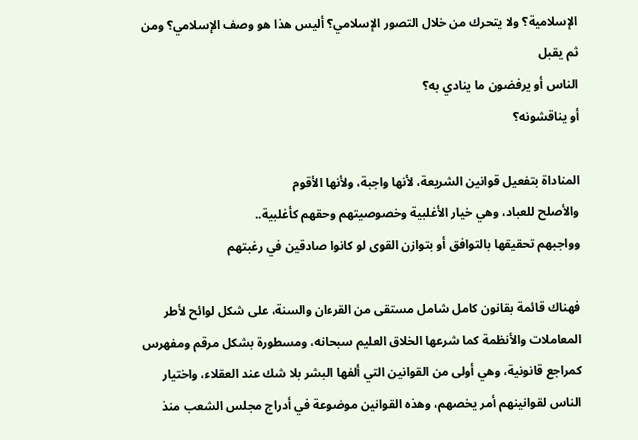الإسلامية؟ ولا يتحرك من خلال التصور الإسلامي؟ أليس هذا هو وصف الإسلامي؟ ومن ثم يقبل
الناس أو يرفضون ما ينادي به؟
أو يناقشونه؟

المناداة بتفعيل قوانين الشريعة، لأنها واجبة، ولأنها الأقوم
والأصلح للعباد، وهي خيار الأغلبية وخصوصيتهم وحقهم كأغلبية..
وواجبهم تحقيقها بالتوافق أو بتوازن القوى لو كانوا صادقين في رغبتهم

فهناك قائمة بقانون كامل شامل مستقى من القرءان والسنة، على شكل لوائح لأطر
المعاملات والأنظمة كما شرعها الخلاق العليم سبحانه، ومسطورة بشكل مرقم ومفهرس
كمراجع قانونية، وهي أولى من القوانين التي ألفها البشر بلا شك عند العقلاء، واختيار
الناس لقوانينهم أمر يخصهم، وهذه القوانين موضوعة في أدراج مجلس الشعب منذ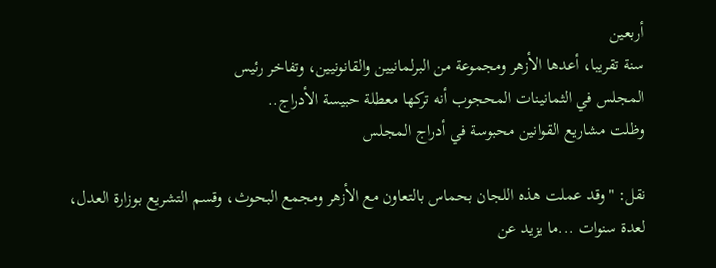أربعين
سنة تقريبا، أعدها الأزهر ومجموعة من البرلمانيين والقانونيين، وتفاخر رئيس
المجلس في الثمانينات المحجوب أنه تركها معطلة حبيسة الأدراج..
وظلت مشاريع القوانين محبوسة في أدراج المجلس

نقل: "وقد عملت هذه اللجان بحماس بالتعاون مع الأزهر ومجمع البحوث، وقسم التشريع بوزارة العدل،
لعدة سنوات ...ما يزيد عن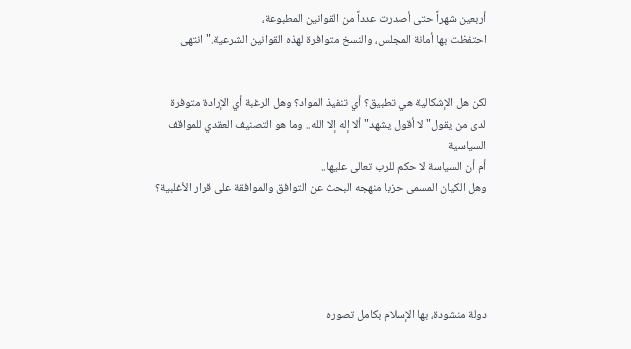أربعين شهراً حتى أصدرت عدداً من القوانين المطبوعة،
احتفظت بها أمانة المجلس، والنسخ متوافرة لهذه القوانين الشرعية." انتهى


لكن هل الإشكالية هي تطبيق؟ أي تنفيذ المواد؟ وهل الرغبة أي الإرادة متوفرة
لدى من يقول" لا أقول يشهد" ألا إله إلا الله.. وما هو التصنيف العقدي للمواقف السياسية
أم أن السياسة لا حكم للرب تعالى عليها..
وهل الكيان المسمى حزبا منهجه البحث عن التوافق والموافقة على قرار الأغلبية؟





دولة منشودة، بها الإسلام بكامل تصوره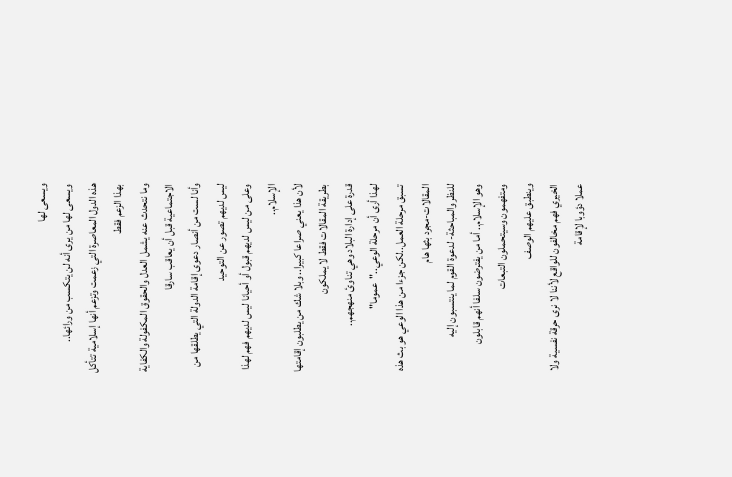ويسعى لها
ويسعى لها من يرى أنه لن يتكسب من ورائها..
هذه الدول المعاصرة التي زعمت وتزعم أنها إسلامية تتأكل بهذا الزعم فقط
وما نتحدث عنه يشمل العدل والحقوق المكفولة والكفاية الاجتماعية قبل أن يعاقب سارقا
وأنا لست من أنصار دعوى إقامة الدولة التي يطلقها من ليس لديهم تصور عن التوحيد
وعلى من ليس لديهم قبول أو أحيانا ليس لديهم فهم لهذا الإسلام..
لأن هذا يعني صراعا كبيرا.. وبلا شك من يطلبون إقامتها بطريقة المقالات فقط لا يملكون
قدرة على إدارة البلاد وهي تناوئ منهجهم..
لهذا أرى أن مرحلة الوعي.."عموما"
تسبق مرحلة العمل..لكن جزءا من هذا الوعي هو بث هذه المقالات-مجرد بثها هام
للنظر والمباحثة- لدعوة القوم لما ينتسبون إليه
وهو الإسلام.. أما من يفترضون سلفا أنهم قابلون ومتفهمون وسيتحملون التبعات
وينطبق عليهم الوصف
الخيري فهم مخالفون للواقع لأننا لا نرى حرقة نفسية ولا عملا دؤوبا لإقامة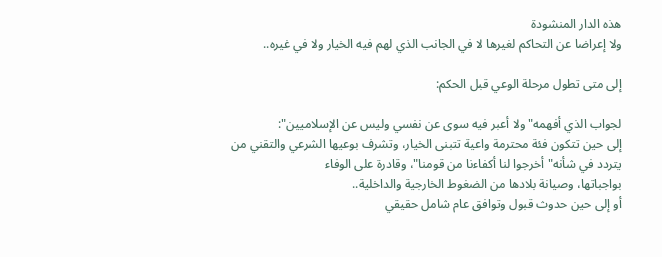هذه الدار المنشودة
ولا إعراضا عن التحاكم لغيرها لا في الجانب الذي لهم فيه الخيار ولا في غيره..

إلى متى تطول مرحلة الوعي قبل الحكم:

لجواب الذي أفهمه"ولا أعبر فيه سوى عن نفسي وليس عن الإسلاميين":
إلى حين تتكون فئة محترمة واعية تتبنى الخيار، وتشرف بوعيها الشرعي والتقني من
يتردد في شأنه"أخرجوا لنا أكفاءنا من قومنا"، وقادرة على الوفاء
بواجباتها، وصيانة بلادها من الضغوط الخارجية والداخلية..
أو إلى حين حدوث قبول وتوافق عام شامل حقيقي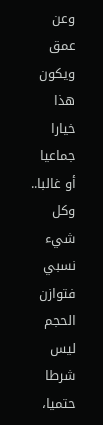وعن عمق ويكون هذا خيارا جماعيا أو غالبا.. وكل شيء نسبي
فتوازن الحجم ليس شرطا حتميا،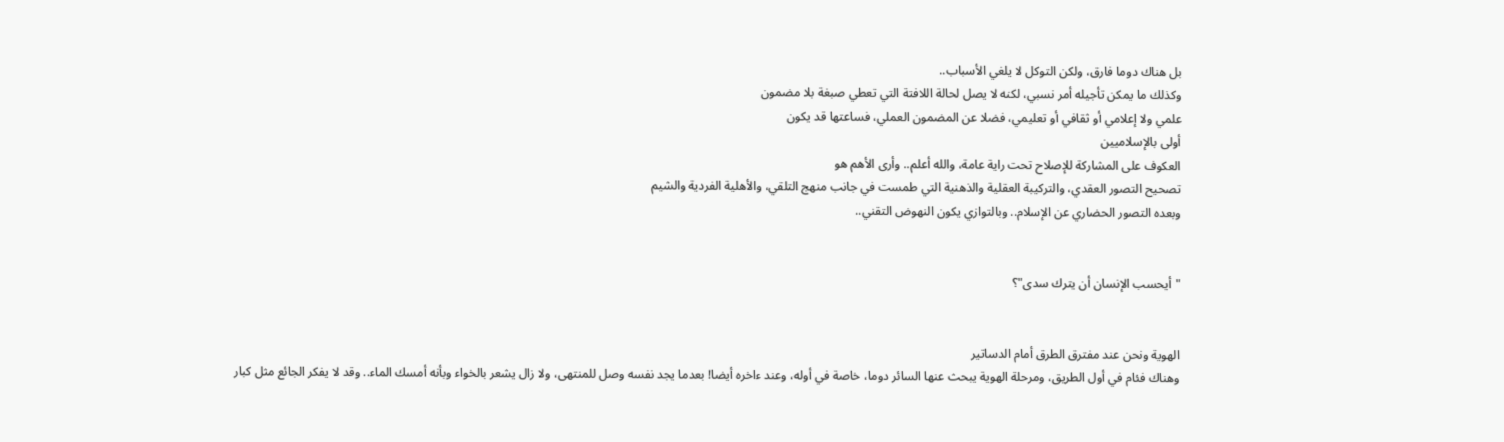بل هناك دوما فارق، ولكن التوكل لا يلغي الأسباب..
وكذلك ما يمكن تأجيله أمر نسبي، لكنه لا يصل لحالة اللافتة التي تعطي صبغة بلا مضمون
علمي ولا إعلامي أو ثقافي أو تعليمي، فضلا عن المضمون العملي، فساعتها قد يكون
أولى بالإسلاميين
العكوف على المشاركة للإصلاح تحت راية عامة، والله أعلم.. وأرى الأهم هو
تصحيح التصور العقدي، والتركيبة العقلية والذهنية التي طمست في جانب منهج التلقي، والأهلية الفردية والشيم
وبعده التصور الحضاري عن الإسلام.. وبالتوازي يكون النهوض التقني..


"أيحسب الإنسان أن يترك سدى"؟


الهوية ونحن عند مفترق الطرق أمام الدساتير
وهناك فئام في أول الطريق، ومرحلة الهوية يبحث عنها السائر دوما، خاصة في أوله، وعند ءاخره أيضا! بعدما يجد نفسه وصل للمنتهى، ولا زال يشعر بالخواء وبأنه أمسك الماء.. وقد لا يفكر الجائع مثل كبار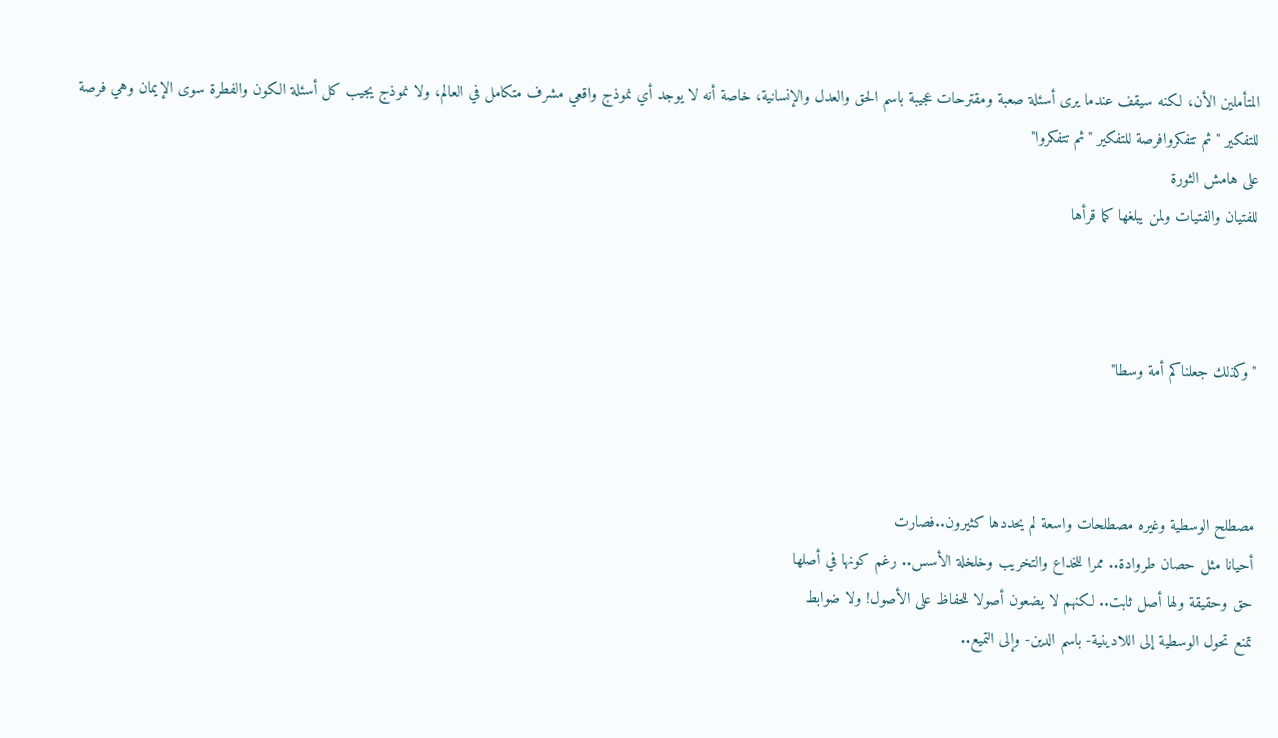المتأملين الأن، لكنه سيقف عندما يرى أسئلة صعبة ومقترحات عجيبة باسم الحق والعدل والإنسانية، خاصة أنه لا يوجد أي نموذج واقعي مشرف متكامل في العالم، ولا نموذج يجيب كل أسئلة الكون والفطرة سوى الإيمان وهي فرصة للتفكير "ثم تتفكروافرصة للتفكير "ثم تتفكروا"
على هامش الثورة
للفتيان والفتيات ولمن يبلغها كما قرأها



"وكذلك جعلناكم أمة وسطا"



مصطلح الوسطية وغيره مصطلحات واسعة لم يحددها كثيرون..فصارت
أحيانا مثل حصان طروادة.. ممرا للخداع والتخريب وخلخلة الأسس.. رغم كونها في أصلها
حق وحقيقة ولها أصل ثابت.. لكنهم لا يضعون أصولا للحفاظ على الأصول! ولا ضوابط
تمنع تحول الوسطية إلى اللادينية- باسم الدين- وإلى التميع..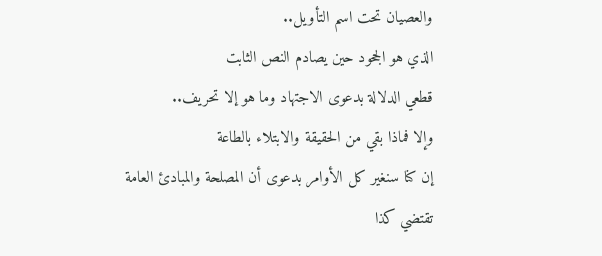والعصيان تحت اسم التأويل..
الذي هو الجحود حين يصادم النص الثابت
قطعي الدلالة بدعوى الاجتهاد وما هو إلا تحريف..
وإلا فماذا بقي من الحقيقة والابتلاء بالطاعة
إن كنا سنغير كل الأوامر بدعوى أن المصلحة والمبادئ العامة تقتضي كذا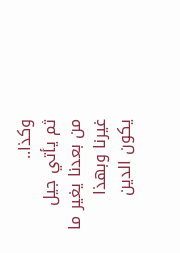وكذا..
ثم يأتي جيل
من بعدنا يغير ما غيرنا وبهذا يكون الدين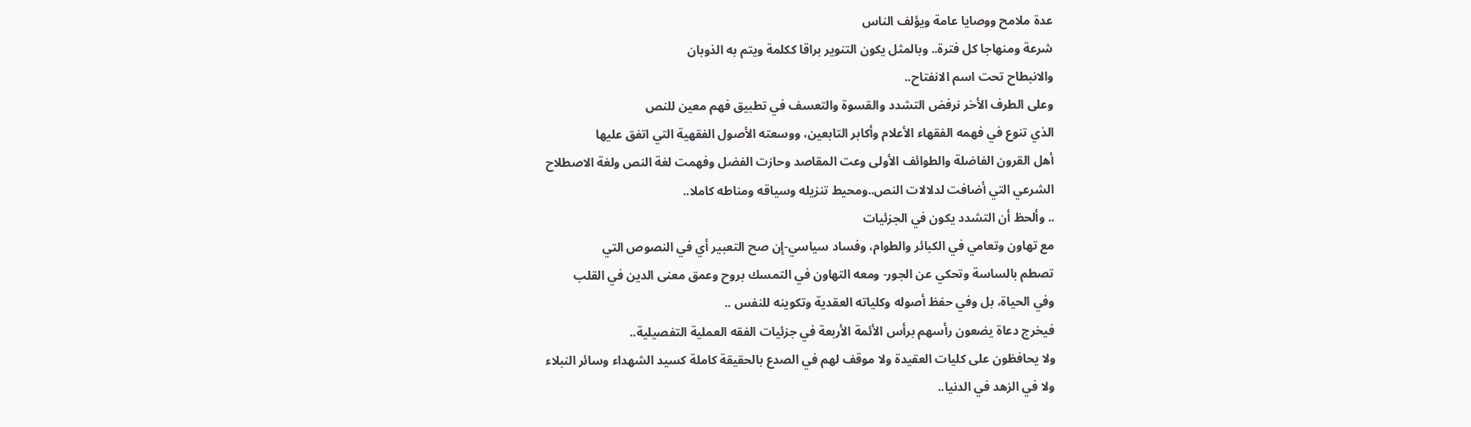عدة ملامح ووصايا عامة ويؤلف الناس
شرعة ومنهاجا كل فترة.. وبالمثل يكون التنوير براقا ككلمة ويتم به الذوبان
والانبطاح تحت اسم الانفتاح..
وعلى الطرف الأخر نرفض التشدد والقسوة والتعسف في تطبيق فهم معين للنص
الذي تنوع في فهمه الفقهاء الأعلام وأكابر التابعين، ووسعته الأصول الفقهية التي اتفق عليها
أهل القرون الفاضلة والطوائف الأولى وعت المقاصد وحازت الفضل وفهمت لغة النص ولغة الاصطلاح
الشرعي التي أضافت لدلالات النص..ومحيط تنزيله وسياقه ومناطه كاملا..
.. وألحظ أن التشدد يكون في الجزئيات
مع تهاون وتعامي في الكبائر والطوام، وفساد سياسي-إن صح التعبير أي في النصوص التي
تصطم بالساسة وتحكي عن الجور- ومعه التهاون في التمسك بروح وعمق معنى الدين في القلب
وفي الحياة، بل وفي حفظ أصوله وكلياته العقدية وتكوينه للنفس ..
فيخرج دعاة يضعون رأسهم برأس الأئمة الأربعة في جزئيات الفقه العملية التفصيلية..
ولا يحافظون على كليات العقيدة ولا موقف لهم في الصدع بالحقيقة كاملة كسيد الشهداء وسائر النبلاء
ولا في الزهد في الدنيا..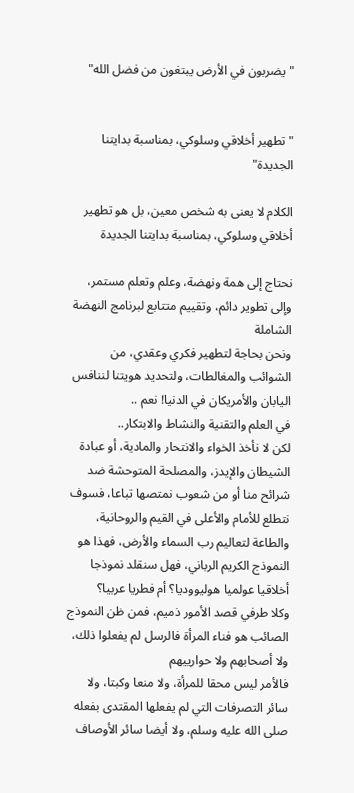"يضربون في الأرض يبتغون من فضل الله"


" تطهير أخلاقي وسلوكي، بمناسبة بدايتنا الجديدة"

الكلام لا يعنى به شخص معين، بل هو تطهير أخلاقي وسلوكي، بمناسبة بدايتنا الجديدة

نحتاج إلى همة ونهضة، وعلم وتعلم مستمر، وإلى تطوير دائم، وتقييم متتابع لبرنامج النهضة الشاملة
ونحن بحاجة لتطهير فكري وعقدي، من الشوائب والمغالطات، ولتحديد هويتنا لننافس اليابان والأمريكان في الدنيا! نعم ..
في العلم والتقنية والنشاط والابتكار..
لكن لا نأخذ الخواء والانتحار والمادية، أو عبادة الشيطان والإيدز، والمصلحة المتوحشة ضد شرائح منا أو من شعوب نمتصها تباعا، فسوف نتطلع للأمام والأعلى في القيم والروحانية، والطاعة لتعاليم رب السماء والأرض، فهذا هو النموذج الكريم الرباني، فهل سنقلد نموذجا أخلاقيا عولميا هوليووديا؟ أم فطريا عربيا؟
وكلا طرفي قصد الأمور ذميم، فمن ظن النموذج الصائب هو فناء المرأة فالرسل لم يفعلوا ذلك، ولا أصحابهم ولا حوارييهم
فالأمر ليس محقا للمرأة، ولا منعا وكبتا، ولا سائر التصرفات التي لم يفعلها المقتدى بفعله صلى الله عليه وسلم، ولا أيضا سائر الأوصاف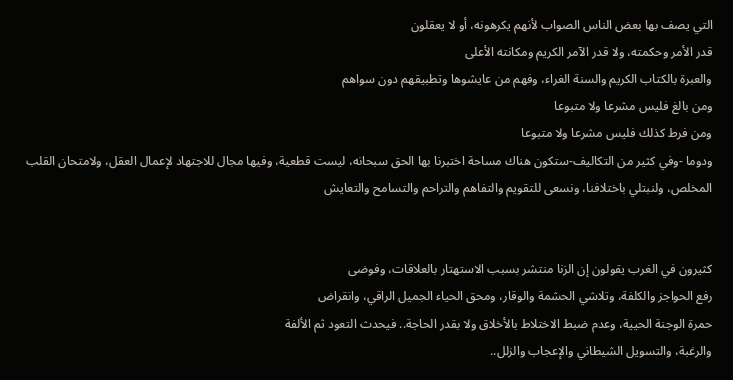التي يصف بها بعض الناس الصواب لأنهم يكرهونه، أو لا يعقلون
قدر الأمر وحكمته، ولا قدر الآمر الكريم ومكانته الأعلى
والعبرة بالكتاب الكريم والسنة الغراء، وفهم من عايشوها وتطبيقهم دون سواهم
ومن بالغ فليس مشرعا ولا متبوعا
ومن فرط كذلك فليس مشرعا ولا متبوعا
ودوما -وفي كثير من التكاليف-ستكون هناك مساحة اختبرنا بها الحق سبحانه، ليست قطعية، وفيها مجال للاجتهاد لإعمال العقل، ولامتحان القلب المخلص، ولنبتلي باختلافنا، ونسعى للتقويم والتفاهم والتراحم والتسامح والتعايش


كثيرون في الغرب يقولون إن الزنا منتشر بسبب الاستهتار بالعلاقات، وفوضى
رفع الحواجز والكلفة، وتلاشي الحشمة والوقار، ومحق الحياء الجميل الراقي، وانقراض
حمرة الوجنة الحيية، وعدم ضبط الاختلاط بالأخلاق ولا بقدر الحاجة.. فيحدث التعود ثم الألفة
والرغبة، والتسويل الشيطاني والإعجاب والزلل..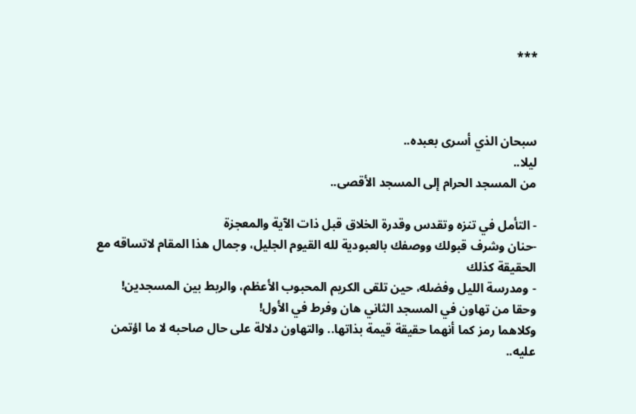***



سبحان الذي أسرى بعبده..
ليلا..
من المسجد الحرام إلى المسجد الأقصى..

- التأمل في تنزه وتقدس وقدرة الخلاق قبل ذات الآية والمعجزة
-حنان وشرف قبولك ووصفك بالعبودية لله القيوم الجليل، وجمال هذا المقام لاتساقه مع الحقيقة كذلك
- ومدرسة الليل وفضله، حين تلقى الكريم المحبوب الأعظم، والربط بين المسجدين!
وحقا من تهاون في المسجد الثاني هان وفرط في الأول!
وكلاهما رمز كما أنهما حقيقة قيمة بذاتها.. والتهاون دلالة على حال صاحبه لا ما اؤتمن عليه..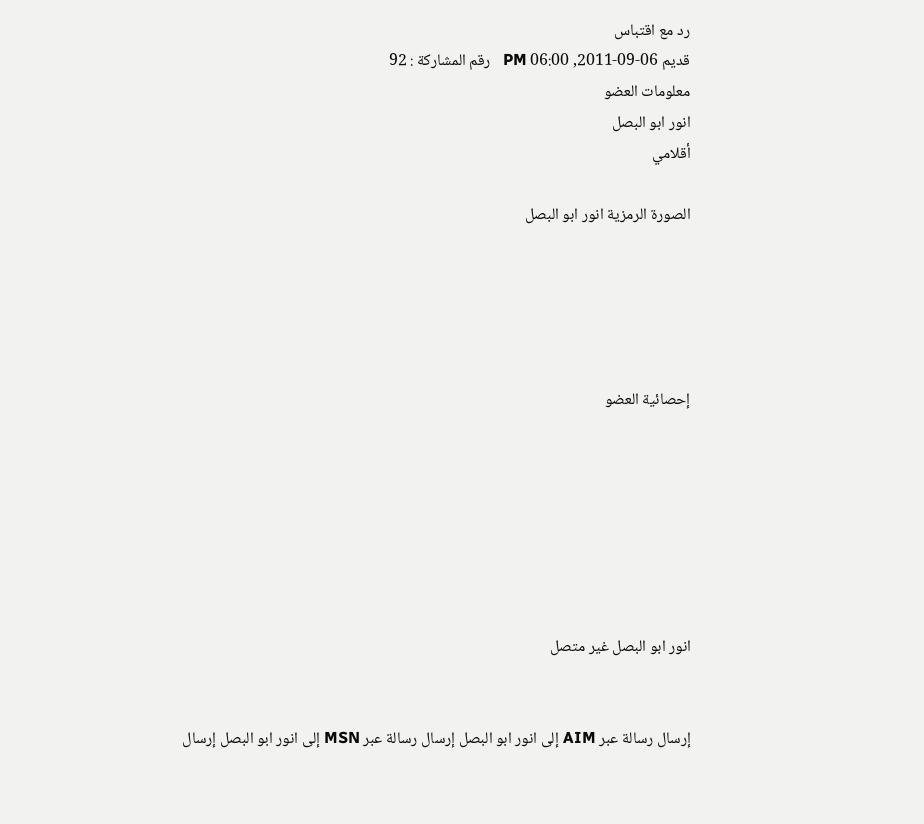رد مع اقتباس
قديم 06-09-2011, 06:00 PM   رقم المشاركة : 92
معلومات العضو
انور ابو البصل
أقلامي

الصورة الرمزية انور ابو البصل





إحصائية العضو







انور ابو البصل غير متصل


إرسال رسالة عبر AIM إلى انور ابو البصل إرسال رسالة عبر MSN إلى انور ابو البصل إرسال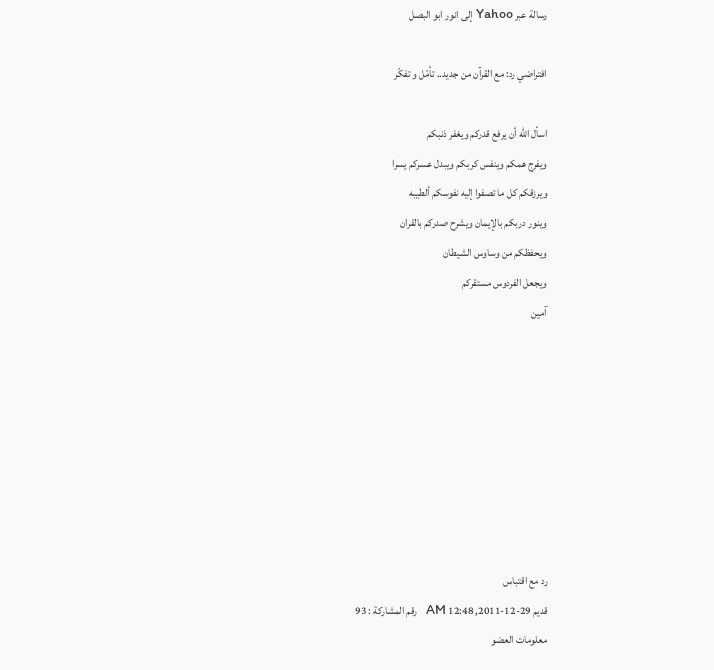رسالة عبر Yahoo إلى انور ابو البصل

افتراضي رد: مع القرآن من جديد.. تأمّل و تفكّر

اسأل الله أن يرفع قدركم ويغفر ذنبكم
ويفرج همكم وينفس كربكم ويبدل عسركم يسرا
ويرزقكم كل ما تصفوا إليه نفوسكم ألطيبه
وينور دربكم بالإيمان ويشرح صدركم بالقران
ويحفظكم من وساوس الشيطان
ويجعل الفردوس مستقركم
آمين








رد مع اقتباس
قديم 29-12-2011, 12:48 AM   رقم المشاركة : 93
معلومات العضو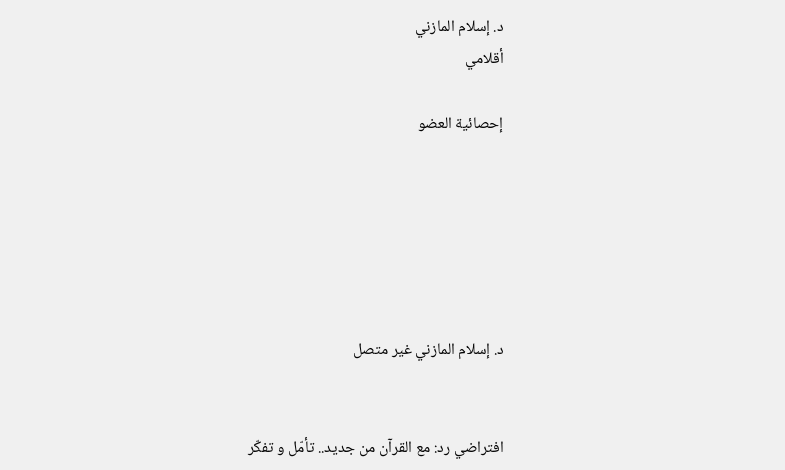د. إسلام المازني
أقلامي

إحصائية العضو






د. إسلام المازني غير متصل


افتراضي رد: مع القرآن من جديد.. تأمّل و تفكّر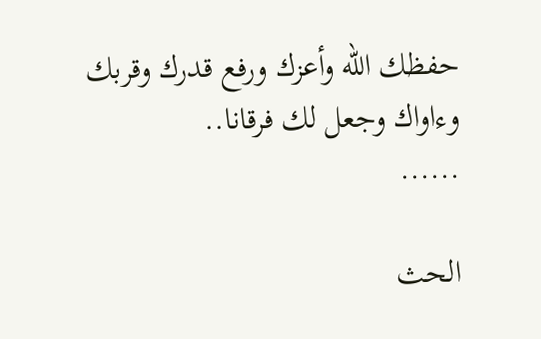حفظك الله وأعزك ورفع قدرك وقربك وءاواك وجعل لك فرقانا..
......

الحث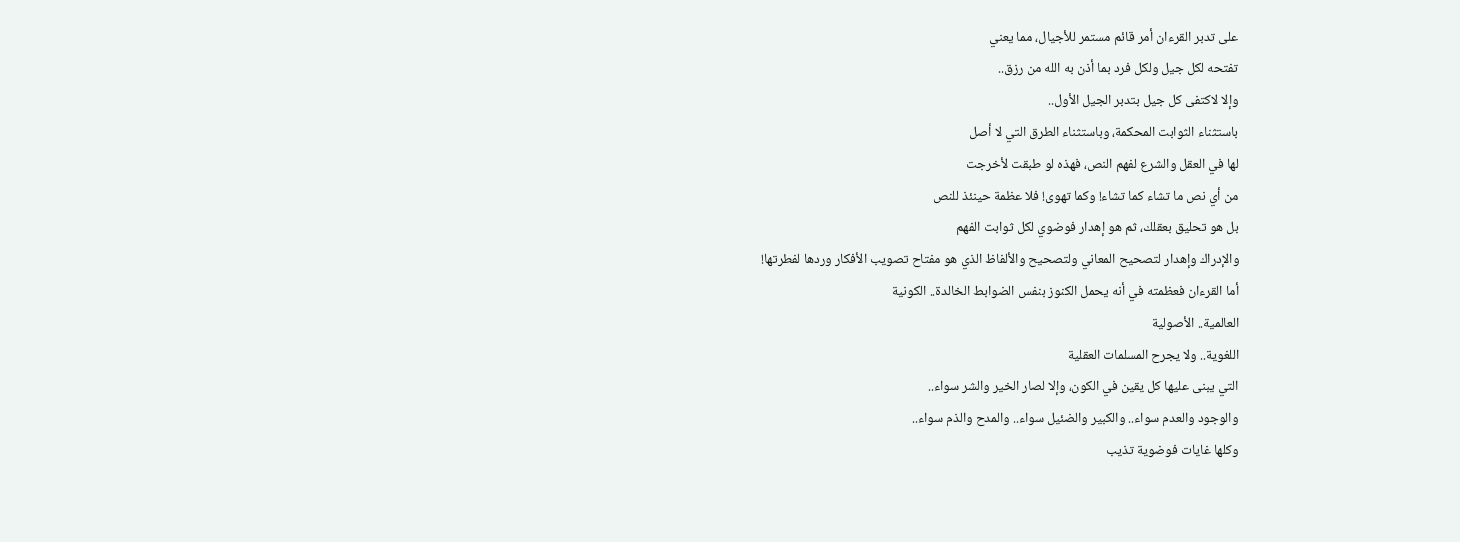على تدبر القرءان أمر قائم مستمر للأجيال، مما يعني
تفتحه لكل جيل ولكل فرد بما أذن به الله من رزق..
وإلا لاكتفى كل جيل بتدبر الجيل الأول..
باستثناء الثوابت المحكمة، وباستثناء الطرق التي لا أصل
لها في العقل والشرع لفهم النص، فهذه لو طبقت لأخرجت
من أي نص ما تشاء كما تشاء! وكما تهوى! فلا عظمة حينئذ للنص
بل هو تحليق بعقلك، ثم هو إهدار فوضوي لكل ثوابت الفهم
والإدراك وإهدار لتصحيح المعاني ولتصحيح والألفاظ الذي هو مفتاح تصويب الأفكار وردها لفطرتها!
أما القرءان فعظمته في أنه يحمل الكنوز بنفس الضوابط الخالدة.. الكونية
العالمية.. الأصولية
اللغوية.. ولا يجرح المسلمات العقلية
التي يبنى عليها كل يقين في الكون، وإلا لصار الخير والشر سواء..
والوجود والعدم سواء.. والكبير والضئيل سواء.. والمدح والذم سواء..
وكلها غايات فوضوية تذيب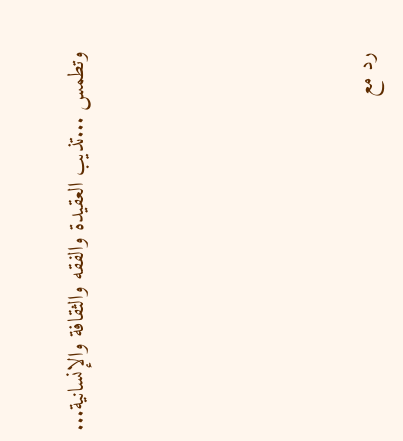وتطمس ...تذيب العقيدة والفقه والثقافة والإنسانية...








رد مع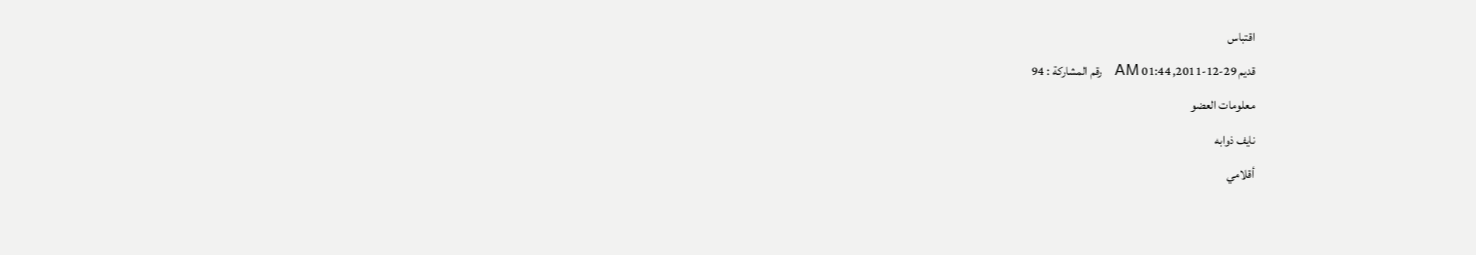اقتباس
قديم 29-12-2011, 01:44 AM   رقم المشاركة : 94
معلومات العضو
نايف ذوابه
أقلامي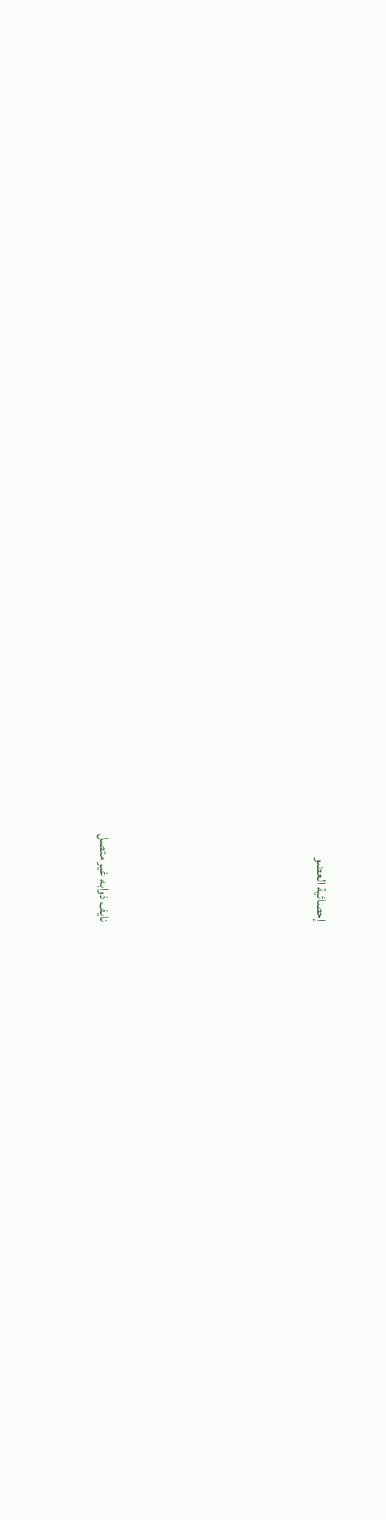إحصائية العضو







نايف ذوابه غير متصل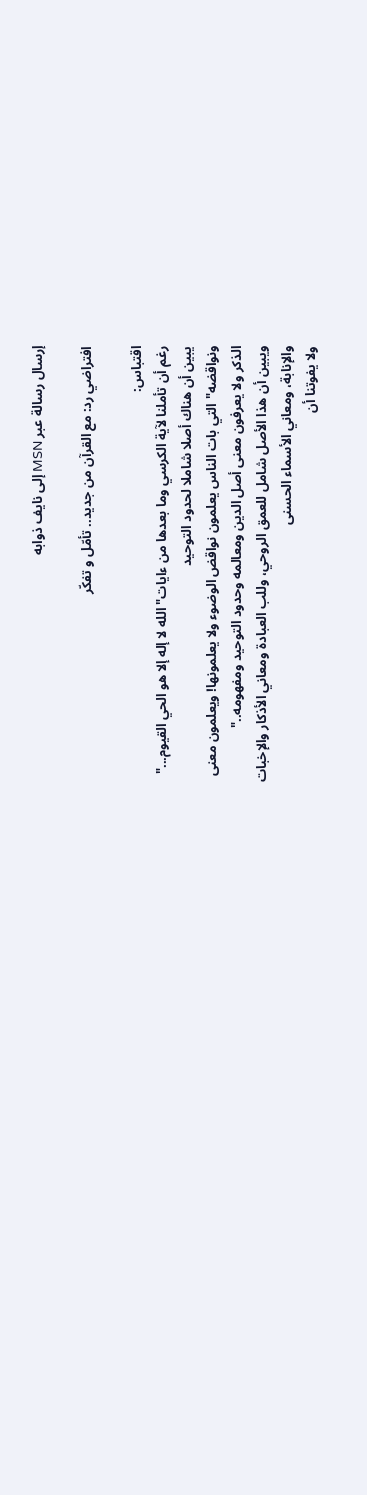إرسال رسالة عبر MSN إلى نايف ذوابه

افتراضي رد: مع القرآن من جديد.. تأمّل و تفكّر

اقتباس:
رغم أن تأملنا لآية الكرسي وما بعدها من ءايات" الله لا إله إلا هو الحي القيوم..."
يبين أن هناك أصلا شاملا لحدود التوحيد
ونواقضه"التي بات الناس يعلمون نواقض الوضوء ولا يعلمونها! ويعلمون معنى
الذكر ولا يعرفون معنى أصل الدين ومعالمه وحدود التوحيد ومفهومه.."
ويبين أن هذا الأصل شامل للعمق الروحي، وللب العبادة ومعاني الأذكار والإخبات
والإنابة، ومعاني الأسماء الحسنى
ولا يفوتنا أن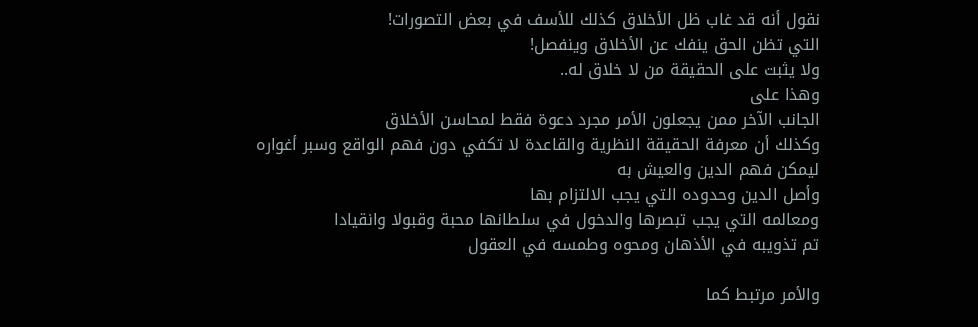نقول أنه قد غاب ظل الأخلاق كذلك للأسف في بعض التصورات!
التي تظن الحق ينفك عن الأخلاق وينفصل!
ولا يثبت على الحقيقة من لا خلاق له..
وهذا على
الجانب الآخر ممن يجعلون الأمر مجرد دعوة فقط لمحاسن الأخلاق
وكذلك أن معرفة الحقيقة النظرية والقاعدة لا تكفي دون فهم الواقع وسبر أغواره
ليمكن فهم الدين والعيش به
وأصل الدين وحدوده التي يجب الالتزام بها
ومعالمه التي يجب تبصرها والدخول في سلطانها محبة وقبولا وانقيادا
تم تذويبه في الأذهان ومحوه وطمسه في العقول

والأمر مرتبط كما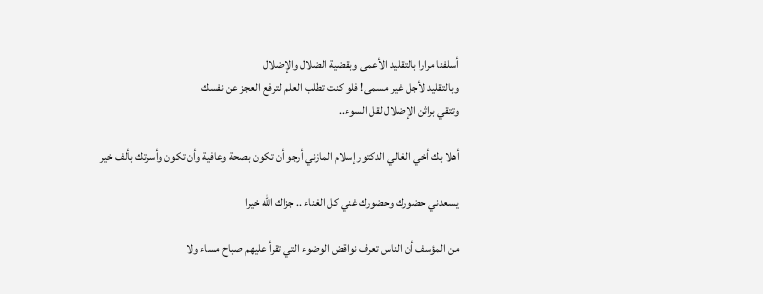أسلفنا مرارا بالتقليد الأعمى وبقضية الضلال والإضلال
وبالتقليد لأجل غير مسمى! فلو كنت تطلب العلم لترفع العجز عن نفسك
وتتقي براثن الإضلال لقل السوء..

أهلا بك أخي الغالي الدكتور إسلام المازني أرجو أن تكون بصحة وعافية وأن تكون وأسرتك بألف خير

يسعدني حضورك وحضورك غني كل الغناء .. جزاك الله خيرا

من المؤسف أن الناس تعرف نواقض الوضوء التي تقرأ عليهم صباح مساء ولا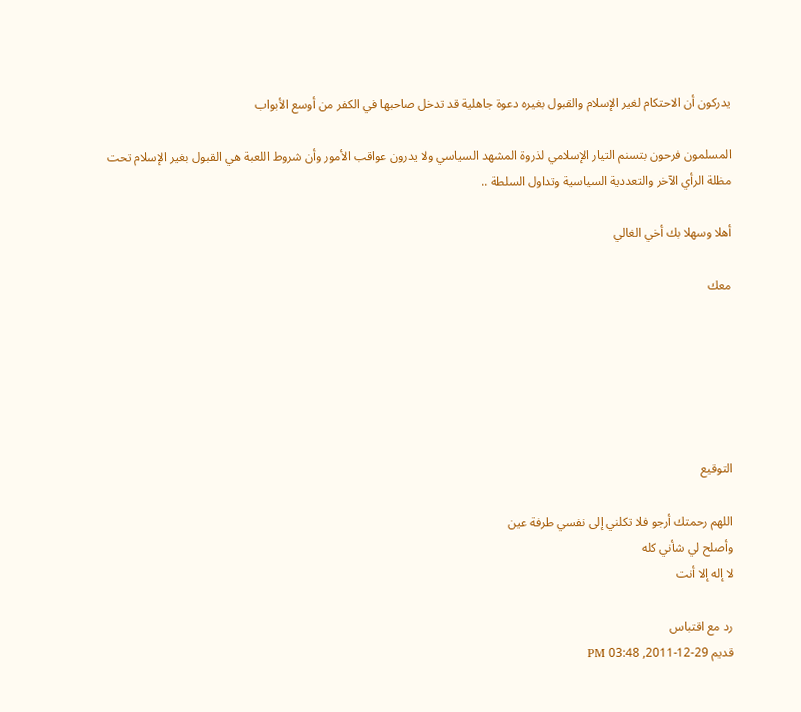يدركون أن الاحتكام لغير الإسلام والقبول بغيره دعوة جاهلية قد تدخل صاحبها في الكفر من أوسع الأبواب

المسلمون فرحون بتسنم التيار الإسلامي لذروة المشهد السياسي ولا يدرون عواقب الأمور وأن شروط اللعبة هي القبول بغير الإسلام تحت مظلة الرأي الآخر والتعددية السياسية وتداول السلطة ..

أهلا وسهلا بك أخي الغالي

معك






التوقيع

اللهم رحمتك أرجو فلا تكلني إلى نفسي طرفة عين
وأصلح لي شأني كله
لا إله إلا أنت

رد مع اقتباس
قديم 29-12-2011, 03:48 PM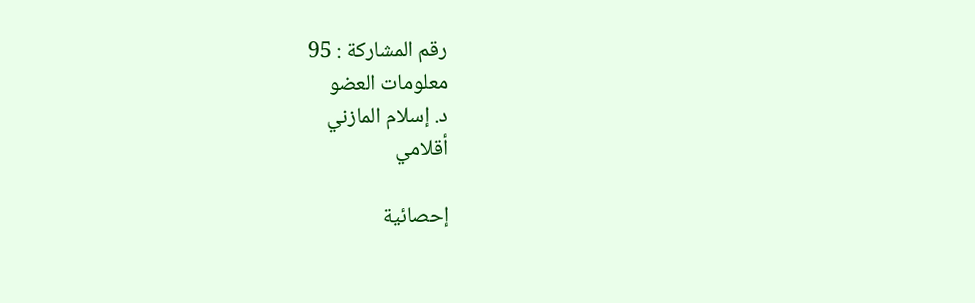رقم المشاركة : 95
معلومات العضو
د. إسلام المازني
أقلامي

إحصائية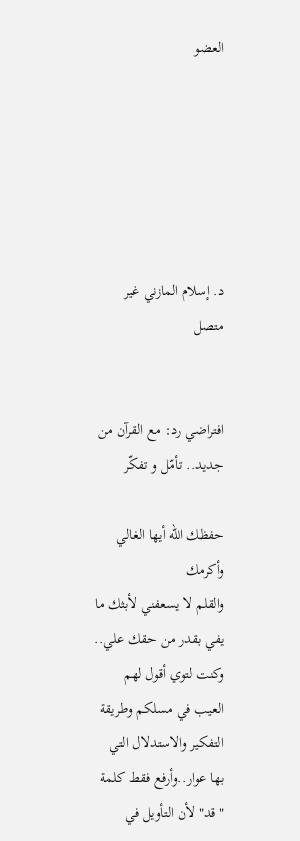العضو






د. إسلام المازني غير متصل


افتراضي رد: مع القرآن من جديد.. تأمّل و تفكّر

حفظك الله أيها الغالي وأكرمك
والقلم لا يسعفني لأبثك ما يفي بقدر من حقك علي..
وكنت لتوي أقول لهم
العيب في مسلكم وطريقة التفكير والاستدلال التي بها عوار..وأرفع فقط كلمة "قد" لأن التأويل في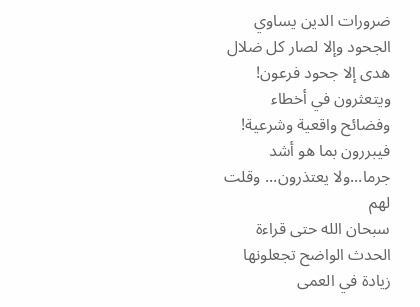ضرورات الدين يساوي الجحود وإلا لصار كل ضلال هدى إلا جحود فرعون!
ويتعثرون في أخطاء وفضائح واقعية وشرعية! فيبررون بما هو أشد جرما...ولا يعتذرون... وقلت لهم
سبحان الله حتى قراءة الحدث الواضح تجعلونها زيادة في العمى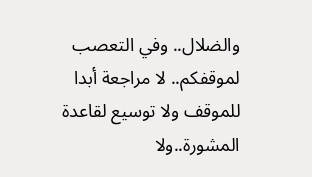والضلال.. وفي التعصب لموقفكم.. لا مراجعة أبدا للموقف ولا توسيع لقاعدة المشورة..ولا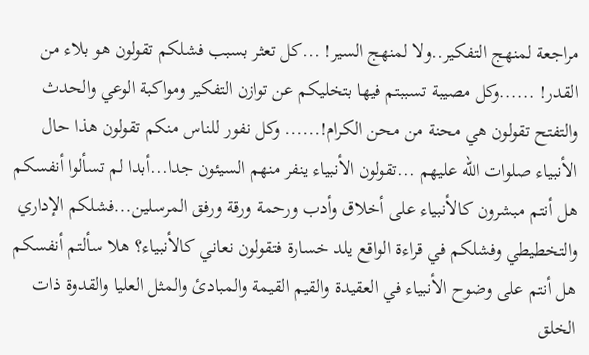مراجعة لمنهج التفكير..ولا لمنهج السير! ...كل تعثر بسبب فشلكم تقولون هو بلاء من القدر! ......وكل مصيبة تسببتم فيها بتخليكم عن توازن التفكير ومواكبة الوعي والحدث والتفتح تقولون هي محنة من محن الكرام!...... وكل نفور للناس منكم تقولون هذا حال الأنبياء صلوات الله عليهم ...تقولون الأنبياء ينفر منهم السيئون جدا...أبدا لم تسألوا أنفسكم هل أنتم مبشرون كالأنبياء على أخلاق وأدب ورحمة ورقة ورفق المرسلين...فشلكم الإداري والتخطيطي وفشلكم في قراءة الواقع يلد خسارة فتقولون نعاني كالأنبياء؟ هلا سألتم أنفسكم هل أنتم على وضوح الأنبياء في العقيدة والقيم القيمة والمبادئ والمثل العليا والقدوة ذات الخلق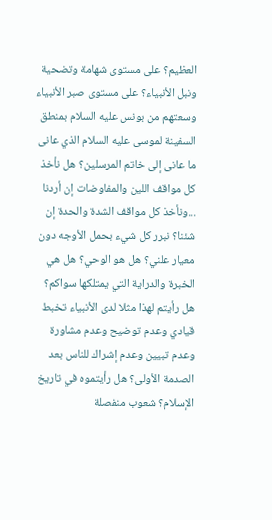العظيم؟ على مستوى شهامة وتضحية ونبل الأنبياء؟ على مستوى صبر الأنبياء وسعتهم من بونس عليه السلام بمنطق السفينة لموسى عليه السلام الذي عانى ما عانى إلى خاتم المرسلين؟ هل نأخذ كل مواقف اللين والمفاوضات إن أردنا ...ونأخذ كل مواقف الشدة والحدة إن شئنا؟ نبرر كل شيء بحمل الأوجه دون معيار علني؟ هل هو الوحي؟ هل هي الخبرة والدراية التي يمتلكها سواكم؟ هل رأيتم لهذا مثلا لدى الأنبياء تخبط قيادي وعدم توضيح وعدم مشاورة وعدم تبيين وعدم إشراك للناس بعد الصدمة الأولى؟ هل رأيتموه في تاريخ الإسلام؟ شعوب منفصلة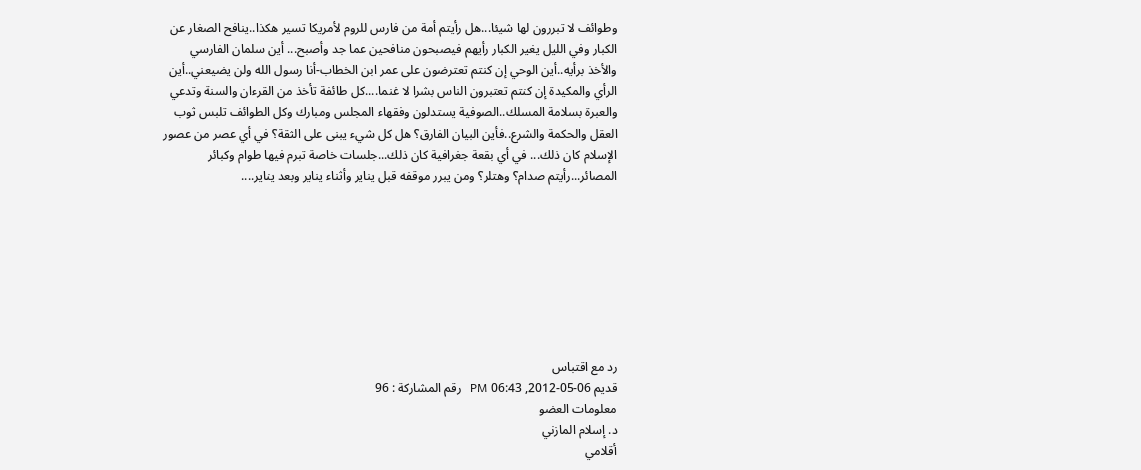وطوائف لا تبررون لها شيئا...هل رأيتم أمة من فارس للروم لأمريكا تسير هكذا..ينافح الصغار عن الكبار وفي الليل يغير الكبار رأيهم فيصبحون منافحين عما جد وأصبح... أين سلمان الفارسي والأخذ برأيه..أين الوحي إن كنتم تعترضون على عمر ابن الخطاب-أنا رسول الله ولن يضيعني..أين الرأي والمكيدة إن كنتم تعتبرون الناس بشرا لا غنما....كل طائفة تأخذ من القرءان والسنة وتدعي والعبرة بسلامة المسلك..الصوفية يستدلون وفقهاء المجلس ومبارك وكل الطوائف تلبس ثوب العقل والحكمة والشرع..فأين البيان الفارق؟ هل كل شيء يبنى على الثقة؟ في أي عصر من عصور الإسلام كان ذلك... في أي بقعة جغرافية كان ذلك...جلسات خاصة تبرم فيها طوام وكبائر المصائر...رأيتم صدام؟ وهتلر؟ ومن يبرر موقفه قبل يناير وأثناء يناير وبعد يناير....








رد مع اقتباس
قديم 06-05-2012, 06:43 PM   رقم المشاركة : 96
معلومات العضو
د. إسلام المازني
أقلامي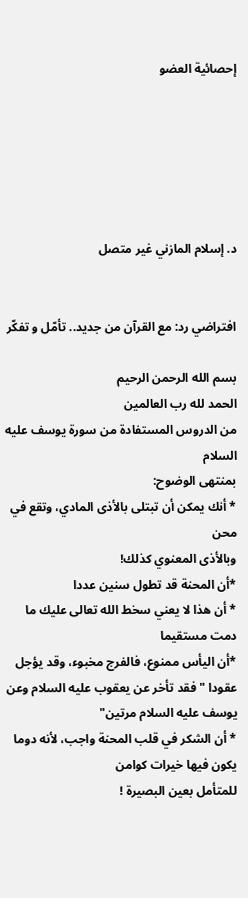إحصائية العضو






د. إسلام المازني غير متصل


افتراضي رد: مع القرآن من جديد.. تأمّل و تفكّر

بسم الله الرحمن الرحيم
الحمد لله رب العالمين
من الدروس المستفادة من سورة يوسف عليه السلام
بمنتهى الوضوح:
* أنك يمكن أن تبتلى بالأذى المادي، وتقع في محن
وبالأذى المعنوي كذلك!
*أن المحنة قد تطول سنين عددا
* أن هذا لا يعني سخط الله تعالى عليك ما دمت مستقيما
*أن اليأس ممنوع، فالفرج مخبوء، وقد يؤجل عقودا "فقد تأخر عن يعقوب عليه السلام وعن يوسف عليه السلام مرتين"
* أن الشكر في قلب المحنة واجب، لأنه دوما يكون فيها خيرات كوامن
للمتأمل بعين البصيرة !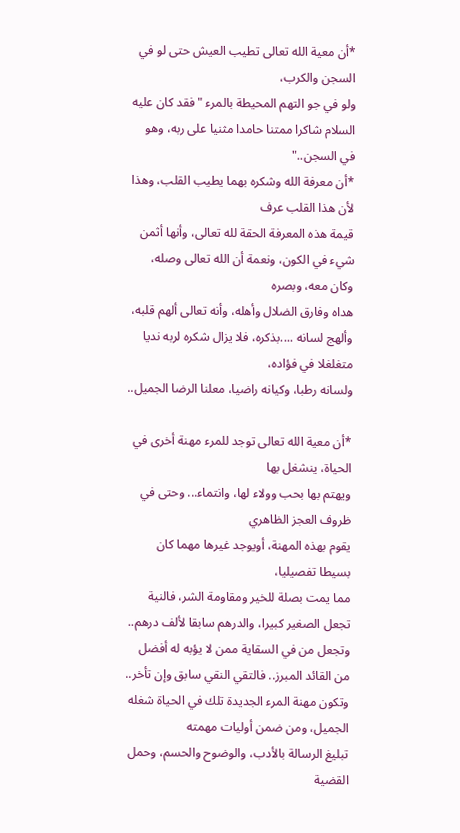*أن معية الله تعالى تطيب العيش حتى لو في السجن والكرب،
ولو في جو التهم المحيطة بالمرء "فقد كان عليه السلام شاكرا ممتنا حامدا مثنيا على ربه، وهو في السجن.."
*أن معرفة الله وشكره بهما يطيب القلب، وهذا لأن هذا القلب عرف
قيمة هذه المعرفة الحقة لله تعالى، وأنها أثمن شيء في الكون، ونعمة أن الله تعالى وصله، وكان معه، وبصره
هداه وفارق الضلال وأهله، وأنه تعالى ألهم قلبه، وألهج لسانه ....بذكره، فلا يزال شكره لربه نديا متغلغلا في فؤاده،
ولسانه رطبا، وكيانه راضيا، معلنا الرضا الجميل..

*أن معية الله تعالى توجد للمرء مهنة أخرى في الحياة، ينشغل بها
ويهتم بها بحب وولاء لها، وانتماء... وحتى في ظروف العجز الظاهري
يقوم بهذه المهنة، أويوجد غيرها مهما كان بسيطا تفصيليا،
مما يمت بصلة للخير ومقاومة الشر، فالنية تجعل الصغير كبيرا، والدرهم سابقا لألف درهم..
وتجعل من في السقاية ممن لا يؤبه له أفضل من القائد المبرز.. فالتقي النقي سابق وإن تأخر..
وتكون مهنة المرء الجديدة تلك في الحياة شغله الجميل، ومن ضمن أوليات مهمته
تبليغ الرسالة بالأدب، والوضوح والحسم، وحمل القضية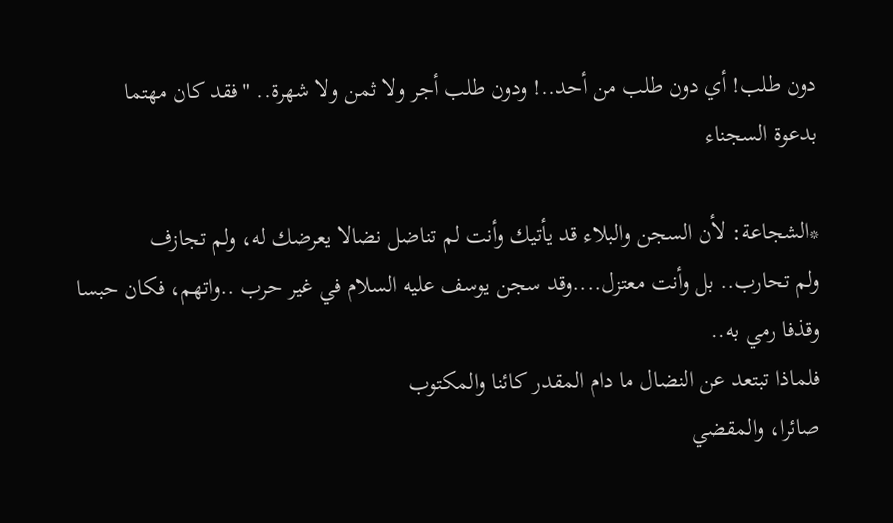دون طلب! أي دون طلب من أحد..! ودون طلب أجر ولا ثمن ولا شهرة.. "فقد كان مهتما
بدعوة السجناء

*الشجاعة: لأن السجن والبلاء قد يأتيك وأنت لم تناضل نضالا يعرضك له، ولم تجازف
ولم تحارب.. بل وأنت معتزل....وقد سجن يوسف عليه السلام في غير حرب ..واتهم، فكان حبسا
وقذفا رمي به..
فلماذا تبتعد عن النضال ما دام المقدر كائنا والمكتوب
صائرا، والمقضي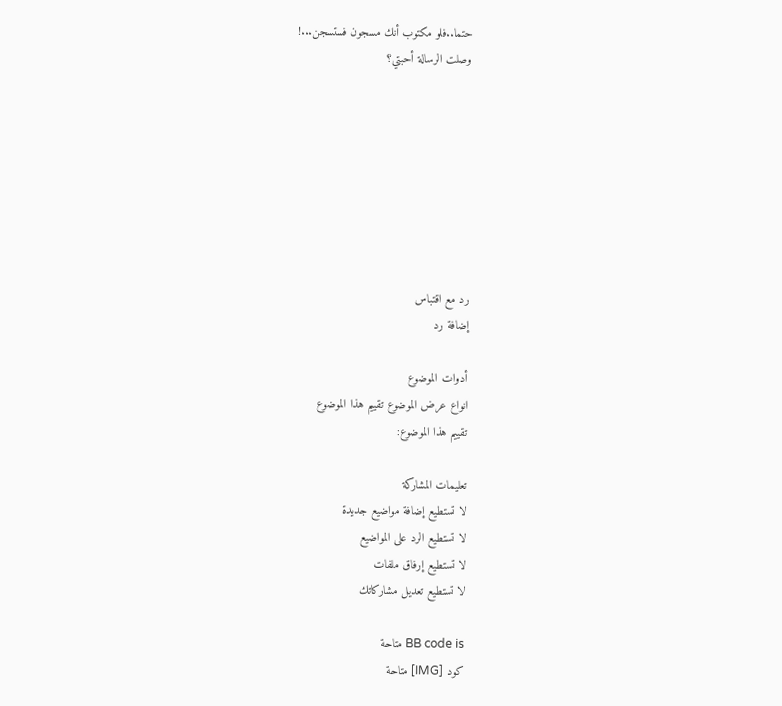حتما..فلو مكتوب أنك مسجون فستسجن...!
وصلت الرسالة أحبتي؟








رد مع اقتباس
إضافة رد

أدوات الموضوع
انواع عرض الموضوع تقييم هذا الموضوع
تقييم هذا الموضوع:

تعليمات المشاركة
لا تستطيع إضافة مواضيع جديدة
لا تستطيع الرد على المواضيع
لا تستطيع إرفاق ملفات
لا تستطيع تعديل مشاركاتك

BB code is متاحة
كود [IMG] متاحة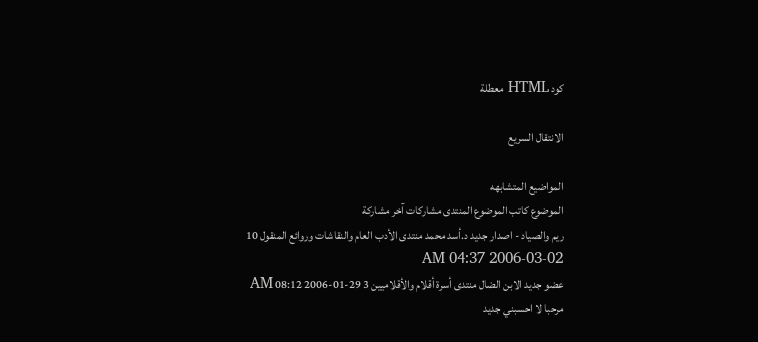كود HTML معطلة

الانتقال السريع

المواضيع المتشابهه
الموضوع كاتب الموضوع المنتدى مشاركات آخر مشاركة
ريم والصياد - اصدار جديد د.أسد محمد منتدى الأدب العام والنقاشات وروائع المنقول 10 02-03-2006 04:37 AM
عضو جديد الابن الضال منتدى أسرة أقلام والأقلاميين 3 29-01-2006 08:12 AM
مرحبا لا احسبني جديد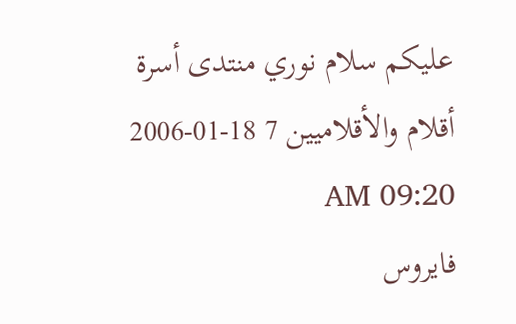عليكم سلام نوري منتدى أسرة أقلام والأقلاميين 7 18-01-2006 09:20 AM
فايروس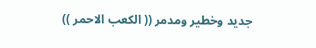جديد وخطير ومدمر (( الكعب الاحمر ))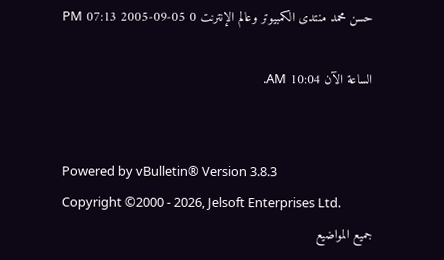حسن محمد منتدى الكمبيوتر وعالم الإنترنت 0 05-09-2005 07:13 PM

الساعة الآن 10:04 AM.


Powered by vBulletin® Version 3.8.3
Copyright ©2000 - 2026, Jelsoft Enterprises Ltd.
جميع المواضيع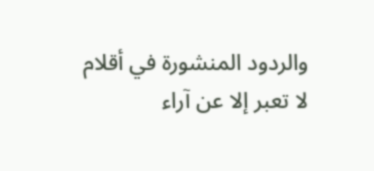والردود المنشورة في أقلام لا تعبر إلا عن آراء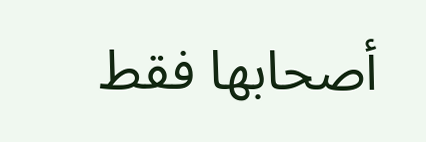أصحابها فقط